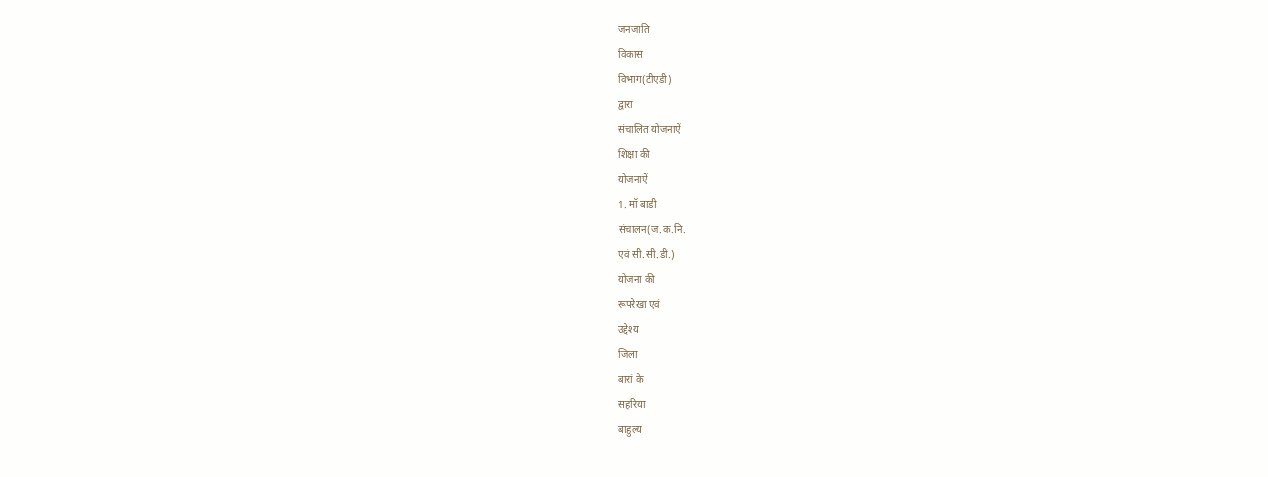जनजाति
विकास
विभाग(टीएडी)
द्वारा
संचालित योजनाऐं
शिक्षा की
योजनाऐं
1. मॉ बाडी
संचालन(ज.क.नि.
एवं सी.सी.डी.)
योजना की
रूपरेखा एवं
उद्देश्य
जिला
बारां के
सहरिया
बाहुल्य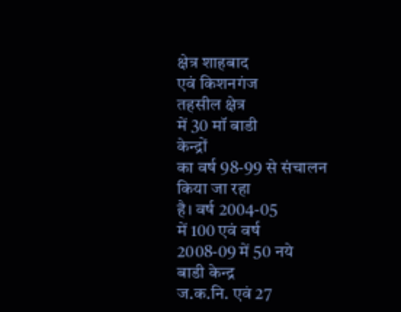क्षेत्र शाहबाद
एवं किशनगंज
तहसील क्षेत्र
में 30 मॉ बाडी
केन्द्रों
का वर्ष 98-99 से संचालन
किया जा रहा
है। वर्ष 2004-05
में 100 एवं वर्ष
2008-09 में 50 नये
बाडी केन्द्र
ज.क.नि. एवं 27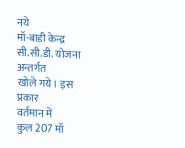नये
मॉ-बाडी केन्द्र
सी.सी.डी. योजना
अन्तर्गत
खोले गये। इस
प्रकार
वर्तमान में
कुल 207 मॉ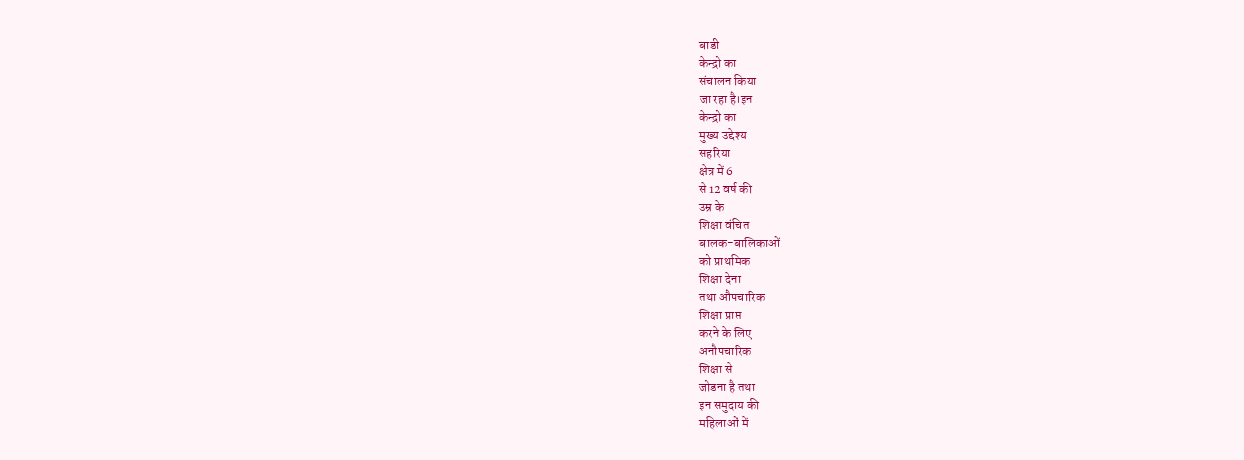बाडी
केन्द्रो का
संचालन किया
जा रहा है।इन
केन्द्रो का
मुख्य उद्देश्य
सहरिया
क्षेत्र में 6
से 12 वर्ष की
उम्र के
शिक्षा वंचित
बालक-बालिकाओं
को प्राथमिक
शिक्षा देना
तथा औपचारिक
शिक्षा प्राप्त
करने के लिए
अनौपचारिक
शिक्षा से
जोडना है तथा
इन समुदाय की
महिलाओं में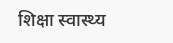शिक्षा स्वास्थ्य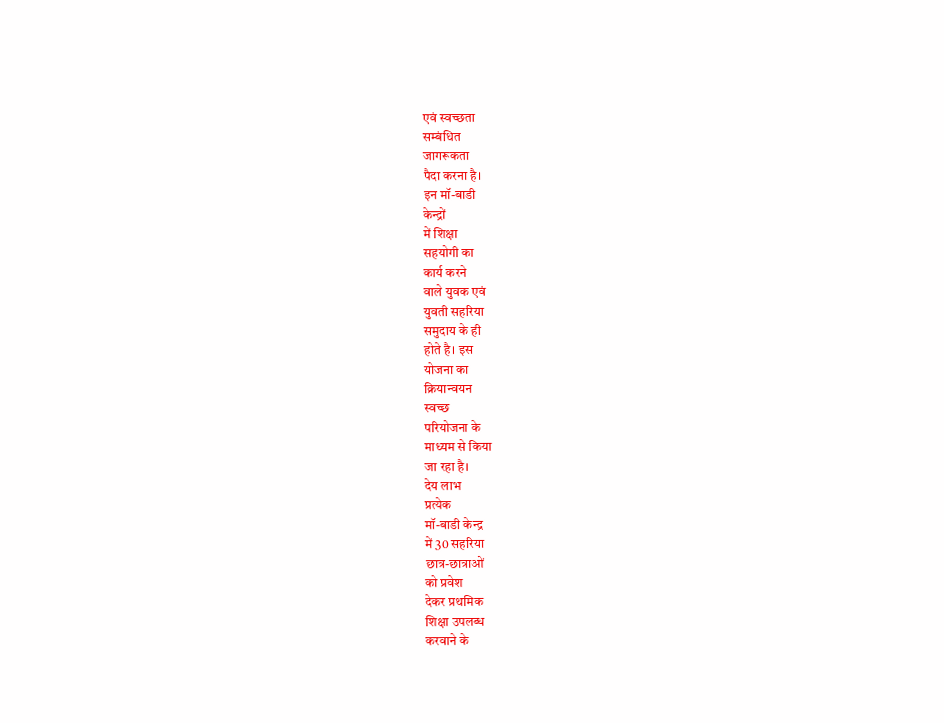एवं स्वच्छता
सम्बंधित
जागरूकता
पैदा करना है।
इन मॉ-बाडी
केन्द्रों
में शिक्षा
सहयोगी का
कार्य करने
वाले युवक एवं
युवती सहरिया
समुदाय के ही
होते है। इस
योजना का
क्रियान्वयन
स्वच्छ
परियोजना के
माध्यम से किया
जा रहा है।
देय लाभ
प्रत्येक
मॉ-बाडी केन्द्र
में 30 सहरिया
छात्र-छात्राओं
को प्रवेश
देकर प्रथमिक
शिक्षा उपलब्ध
करवाने के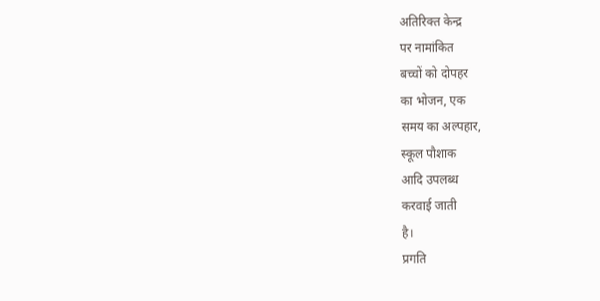अतिरिक्त केन्द्र
पर नामांकित
बच्चों को दोपहर
का भोजन, एक
समय का अल्पहार,
स्कूल पौशाक
आदि उपलब्ध
करवाई जाती
है।
प्रगति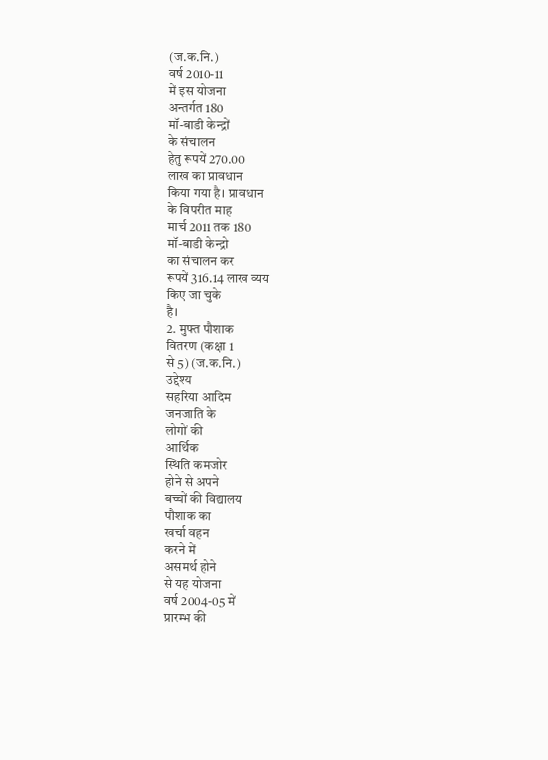(ज.क.नि.)
वर्ष 2010-11
में इस योजना
अन्तर्गत 180
मॉ-बाडी केन्द्रों
के संचालन
हेतु रूपयें 270.00
लाख का प्रावधान
किया गया है। प्रावधान
के विपरीत माह
मार्च 2011 तक 180
मॉ-बाडी केन्द्रो
का संचालन कर
रूपयें 316.14 लाख व्यय
किए जा चुके
है।
2. मुफ्त पौशाक
वितरण (कक्षा 1
से 5) (ज.क.नि.)
उद्देश्य
सहरिया आदिम
जनजाति के
लोगों की
आर्थिक
स्थिति कमजोर
होने से अपने
बच्चों की विद्यालय
पौशाक का
खर्चा वहन
करने में
असमर्थ होने
से यह योजना
वर्ष 2004-05 में
प्रारम्भ की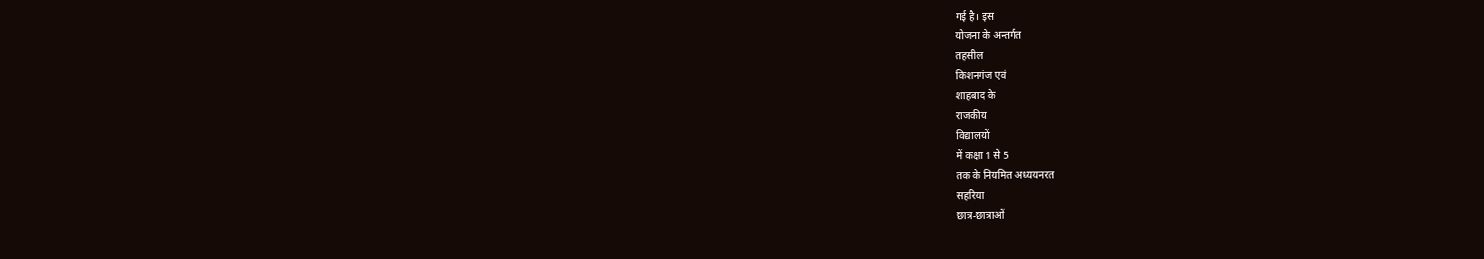गई है। इस
योजना के अन्तर्गत
तहसील
किशनगंज एवं
शाहबाद के
राजकीय
विद्यालयों
में कक्षा 1 से 5
तक के नियमित अध्ययनरत
सहरिया
छात्र-छात्राओं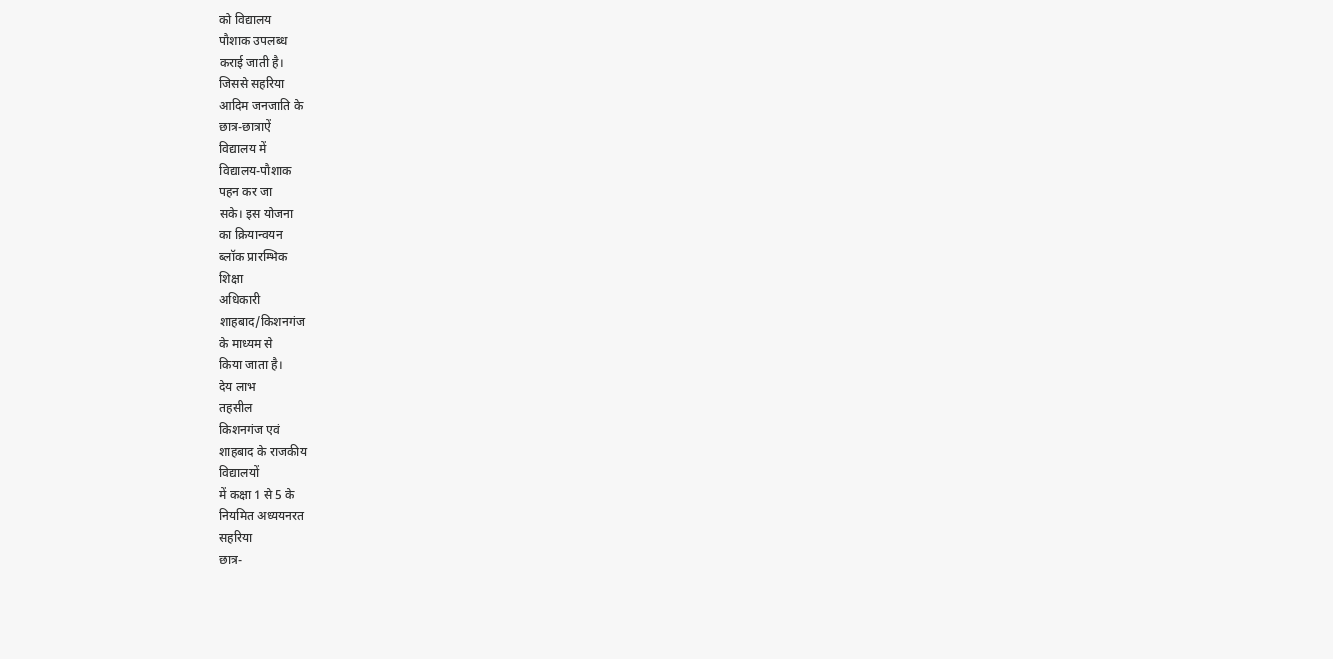को विद्यालय
पौशाक उपलब्ध
कराई जाती है।
जिससे सहरिया
आदिम जनजाति के
छात्र-छात्राऐं
विद्यालय में
विद्यालय-पौशाक
पहन कर जा
सके। इस योजना
का क्रियान्वयन
ब्लॉक प्रारम्भिक
शिक्षा
अधिकारी
शाहबाद/किशनगंज
के माध्यम से
किया जाता है।
देय लाभ
तहसील
किशनगंज एवं
शाहबाद के राजकीय
विद्यालयों
में कक्षा 1 से 5 के
नियमित अध्ययनरत
सहरिया
छात्र-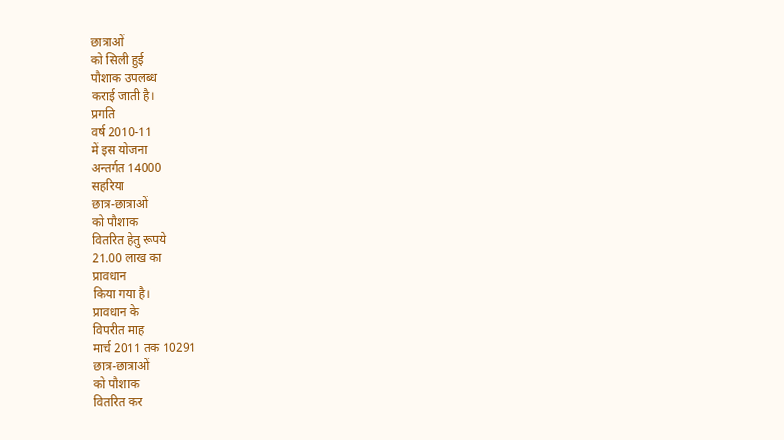छात्राओं
को सिली हुई
पौशाक उपलब्ध
कराई जाती है।
प्रगति
वर्ष 2010-11
में इस योजना
अन्तर्गत 14000
सहरिया
छात्र-छात्राओं
को पौशाक
वितरित हेतु रूपये
21.00 लाख का
प्रावधान
किया गया है।
प्रावधान के
विपरीत माह
मार्च 2011 तक 10291
छात्र-छात्राओं
को पौशाक
वितरित कर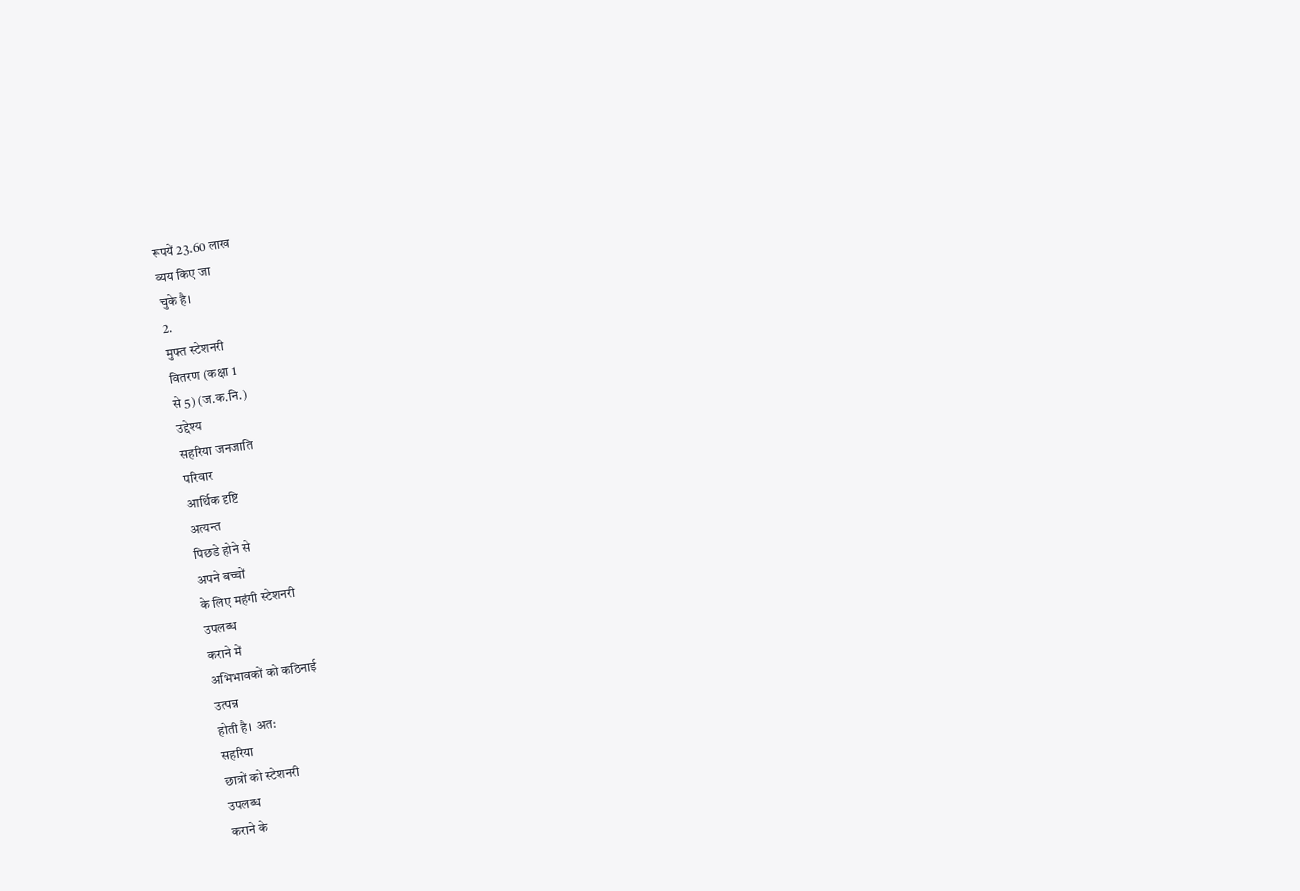रूपयें 23.60 लाख
व्यय किए जा
चुके है।
2.
मुफ्त स्टेशनरी
वितरण (कक्षा 1
से 5) (ज.क.नि.)
उद्देश्य
सहरिया जनजाति
परिवार
आर्थिक दृष्टि
अत्यन्त
पिछडे होने से
अपने बच्चों
के लिए महंगी स्टेशनरी
उपलब्ध
कराने में
अभिभावकों को कठिनाई
उत्पन्न
होती है। अत:
सहरिया
छात्रों को स्टेशनरी
उपलब्ध
कराने के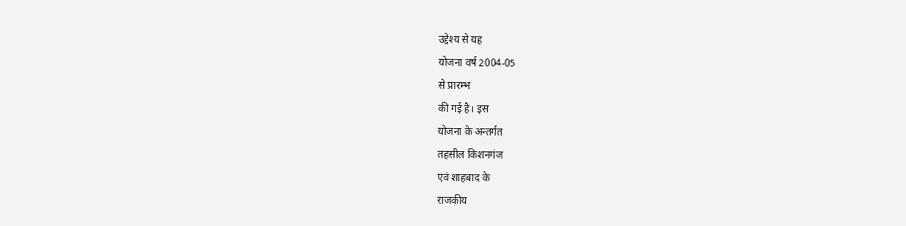उद्देश्य से यह
योजना वर्ष 2004-05
से प्रारम्भ
की गई है। इस
योजना के अन्तर्गत
तहसील किशनगंज
एवं शाहबाद के
राजकीय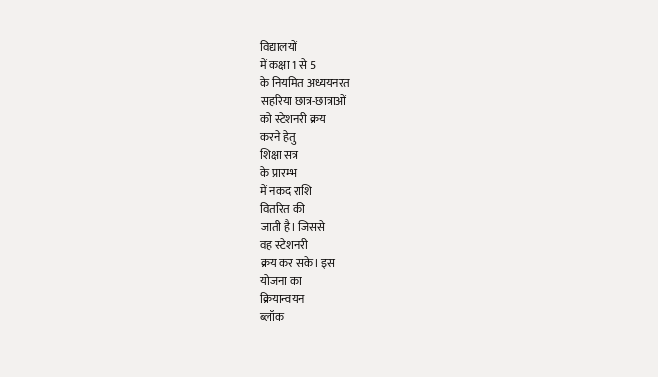विद्यालयों
में कक्षा 1 से 5
के नियमित अध्ययनरत
सहरिया छात्र-छात्राओं
को स्टेशनरी क्रय
करने हेतु
शिक्षा सत्र
के प्रारम्भ
में नकद राशि
वितरित की
जाती है। जिससे
वह स्टेशनरी
क्रय कर सके। इस
योजना का
क्रियान्वयन
ब्लॉक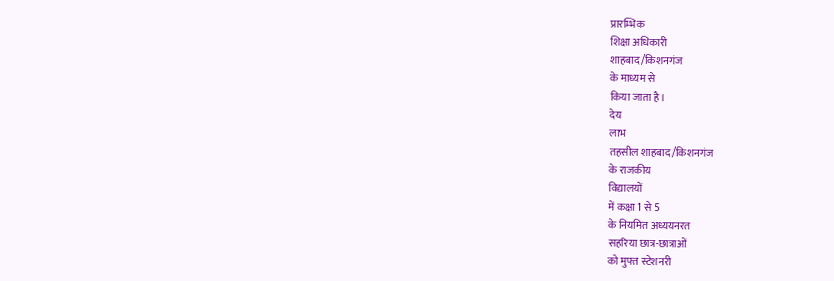प्रारम्भिक
शिक्षा अधिकारी
शाहबाद/किशनगंज
के माध्यम से
किया जाता है।
देय
लाभ
तहसील शाहबाद/किशनगंज
के राजकीय
विद्यालयों
में कक्षा 1 से 5
के नियमित अध्ययनरत
सहरिया छात्र-छात्राओं
को मुफ्त स्टेशनरी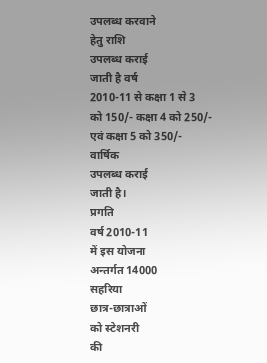उपलब्ध करवाने
हेतु राशि
उपलब्ध कराई
जाती है वर्ष
2010-11 से कक्षा 1 से 3
को 150/- कक्षा 4 को 250/-
एवं कक्षा 5 को 350/-
वार्षिक
उपलब्ध कराई
जाती है।
प्रगति
वर्ष 2010-11
में इस योजना
अन्तर्गत 14000
सहरिया
छात्र-छात्राओं
को स्टेशनरी
की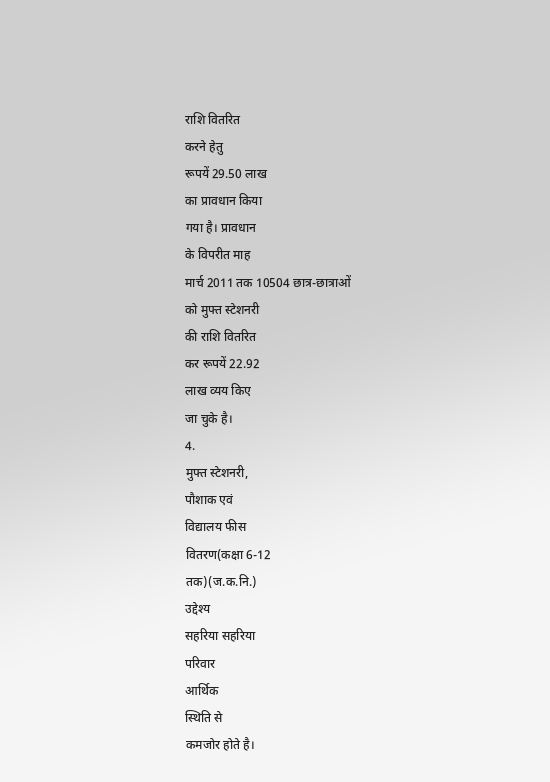राशि वितरित
करने हेतु
रूपयें 29.50 लाख
का प्रावधान किया
गया है। प्रावधान
के विपरीत माह
मार्च 2011 तक 10504 छात्र-छात्राओं
को मुफ्त स्टेशनरी
की राशि वितरित
कर रूपयें 22.92
लाख व्यय किए
जा चुके है।
4.
मुफ्त स्टेशनरी,
पौशाक एवं
विद्यालय फीस
वितरण(कक्षा 6-12
तक)(ज.क.नि.)
उद्देश्य
सहरिया सहरिया
परिवार
आर्थिक
स्थिति से
कमजोर होते है।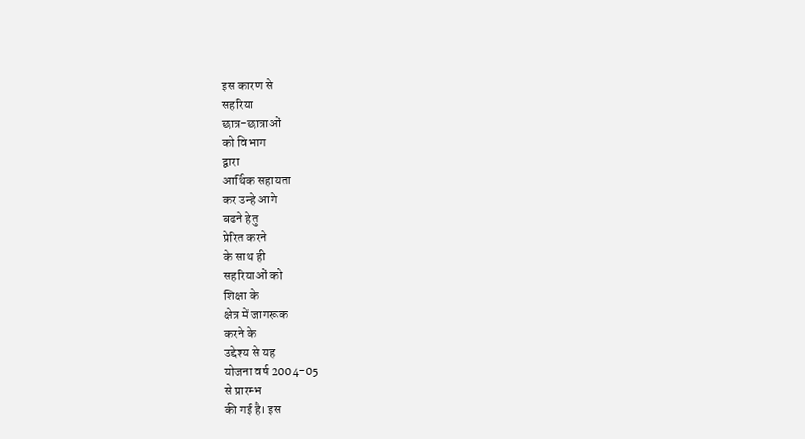इस कारण से
सहरिया
छात्र-छात्राओं
को विभाग
द्वारा
आर्थिक सहायता
कर उन्हे आगे
बढने हेतु
प्रेरित करने
के साथ ही
सहरियाओं को
शिक्षा के
क्षेत्र में जागरूक
करने के
उद्देश्य से यह
योजना वर्ष 2004-05
से प्रारम्भ
की गई है। इस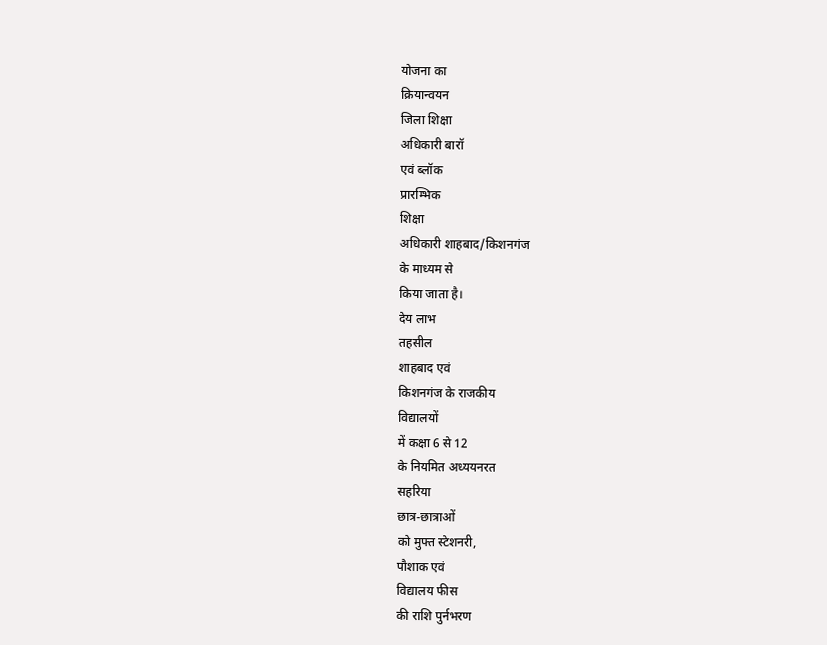योजना का
क्रियान्वयन
जिला शिक्षा
अधिकारी बारॉ
एवं ब्लॉक
प्रारम्भिक
शिक्षा
अधिकारी शाहबाद/किशनगंज
के माध्यम से
किया जाता है।
देय लाभ
तहसील
शाहबाद एवं
किशनगंज के राजकीय
विद्यालयों
में कक्षा 6 से 12
के नियमित अध्ययनरत
सहरिया
छात्र-छात्राओं
को मुफ्त स्टेशनरी,
पौशाक एवं
विद्यालय फीस
की राशि पुर्नभरण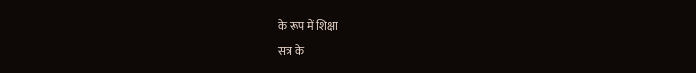के रूप में शिक्षा
सत्र के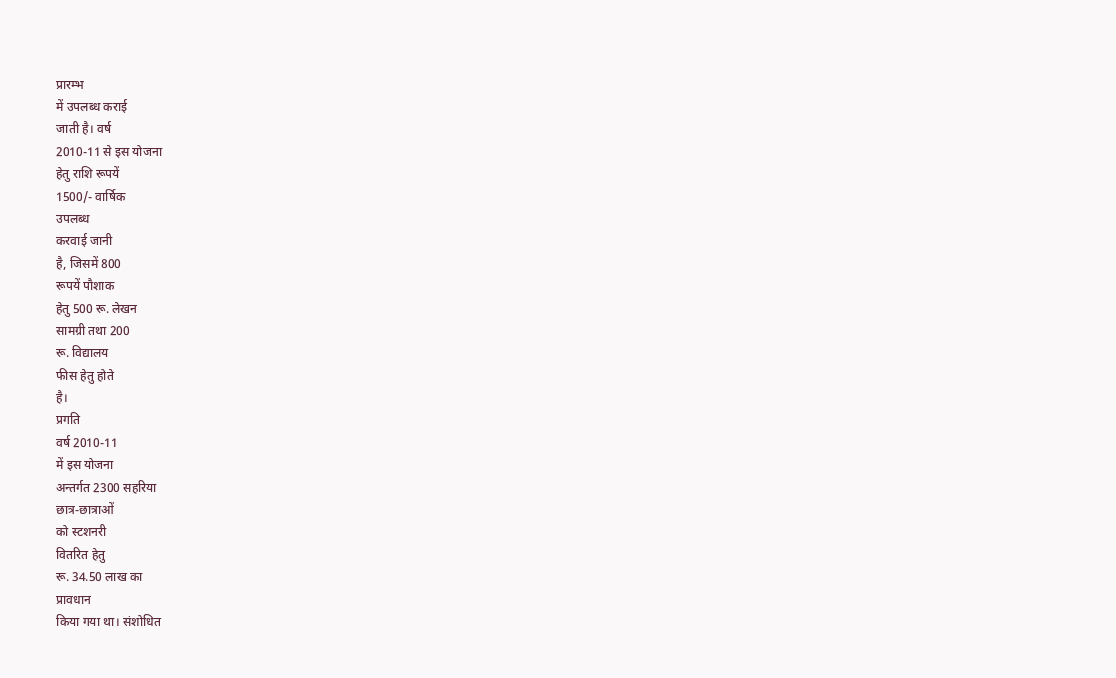प्रारम्भ
में उपलब्ध कराई
जाती है। वर्ष
2010-11 से इस योजना
हेतु राशि रूपयें
1500/- वार्षिक
उपलब्ध
करवाई जानी
है, जिसमें 800
रूपयें पौशाक
हेतु 500 रू. लेखन
सामग्री तथा 200
रू. विद्यालय
फीस हेतु होते
है।
प्रगति
वर्ष 2010-11
में इस योजना
अन्तर्गत 2300 सहरिया
छात्र-छात्राओं
को स्टशनरी
वितरित हेतु
रू. 34.50 लाख का
प्रावधान
किया गया था। संशोधित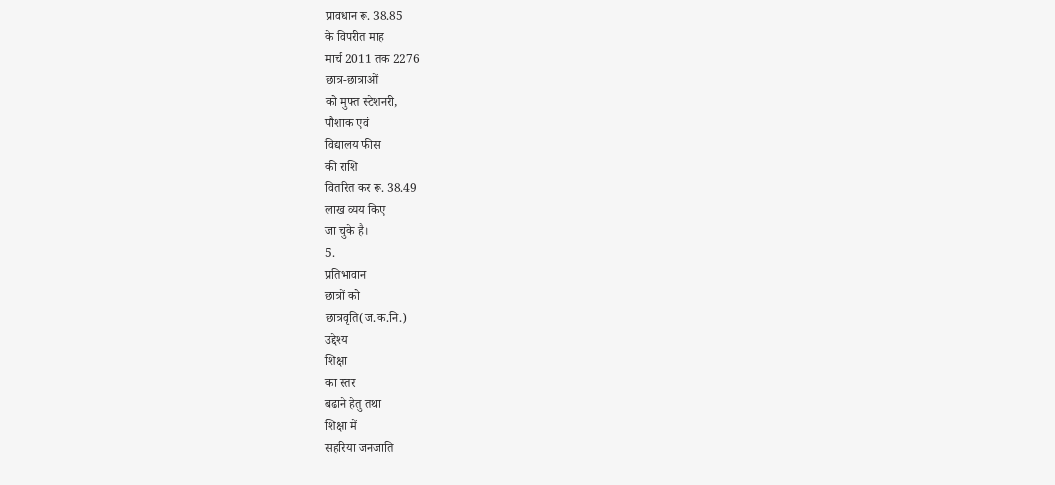प्रावधान रू. 38.85
के विपरीत माह
मार्च 2011 तक 2276
छात्र-छात्राओं
को मुफ्त स्टेशनरी,
पौशाक एवं
विद्यालय फीस
की राशि
वितरित कर रू. 38.49
लाख व्यय किए
जा चुके है।
5.
प्रतिभावान
छात्रों को
छात्रवृति(ज.क.नि.)
उद्देश्य
शिक्षा
का स्तर
बढाने हेतु तथा
शिक्षा में
सहरिया जनजाति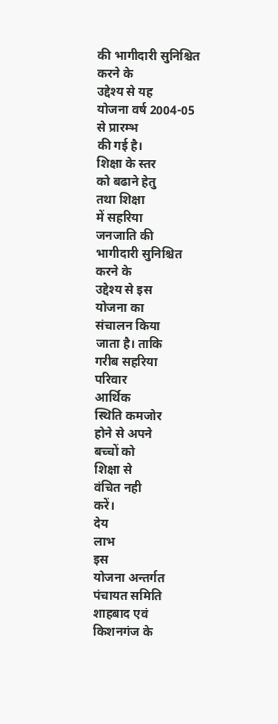की भागीदारी सुनिश्चित
करने के
उद्देश्य से यह
योजना वर्ष 2004-05
से प्रारम्भ
की गई है।
शिक्षा के स्तर
को बढाने हेतु
तथा शिक्षा
में सहरिया
जनजाति की
भागीदारी सुनिश्चित
करने के
उद्देश्य से इस
योजना का
संचालन किया
जाता है। ताकि
गरीब सहरिया
परिवार
आर्थिक
स्थिति कमजोर
होने से अपने
बच्चों को
शिक्षा से
वंचित नही
करें।
देय
लाभ
इस
योजना अन्तर्गत
पंचायत समिति
शाहबाद एवं
किशनगंज के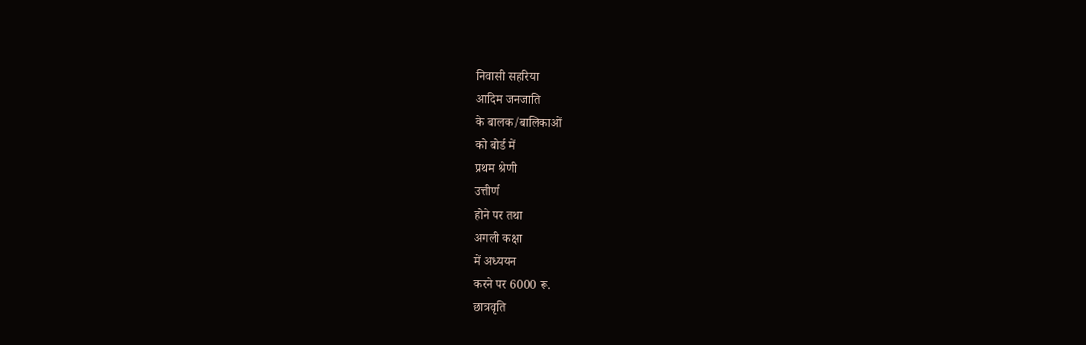निवासी सहरिया
आदिम जनजाति
के बालक/बालिकाओं
को बोर्ड में
प्रथम श्रेणी
उत्तीर्ण
होने पर तथा
अगली कक्षा
में अध्ययन
करने पर 6000 रू.
छात्रवृति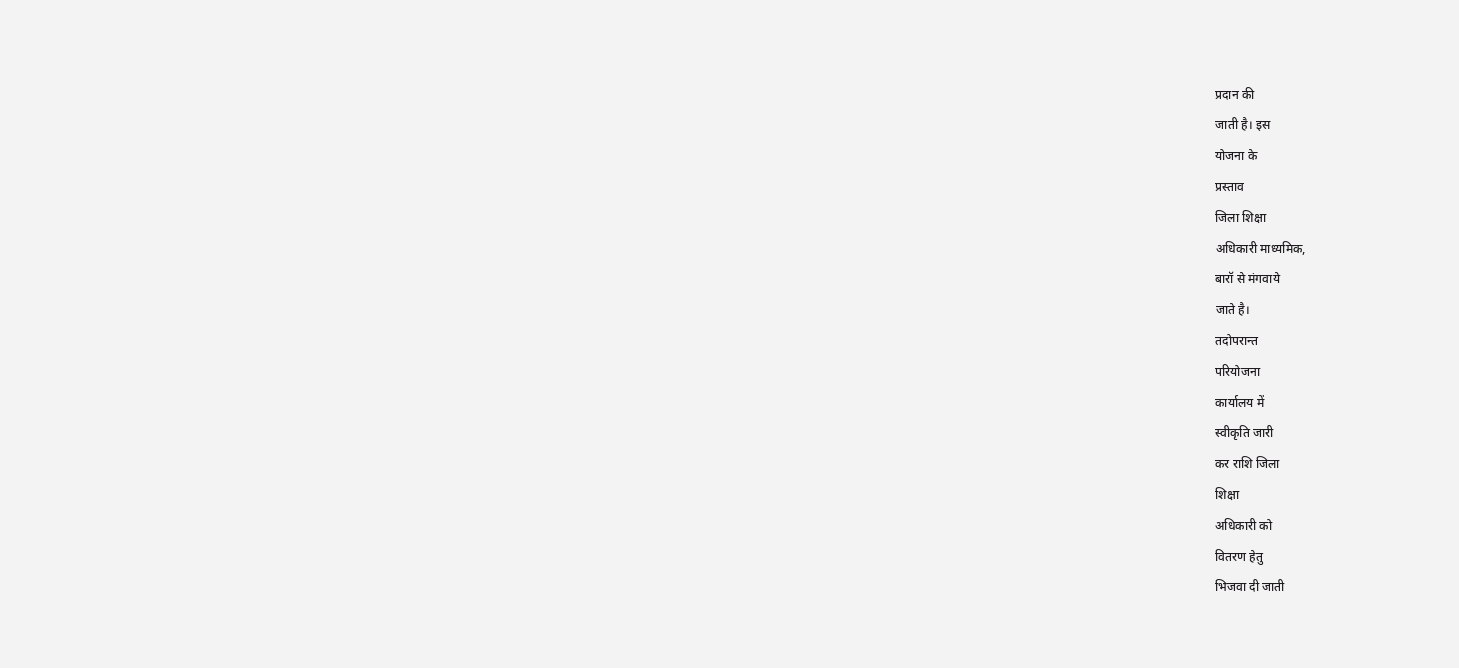प्रदान की
जाती है। इस
योजना के
प्रस्ताव
जिला शिक्षा
अधिकारी माध्यमिक,
बारॉ से मंगवाये
जाते है।
तदोपरान्त
परियोजना
कार्यालय में
स्वीकृति जारी
कर राशि जिला
शिक्षा
अधिकारी को
वितरण हेतु
भिजवा दी जाती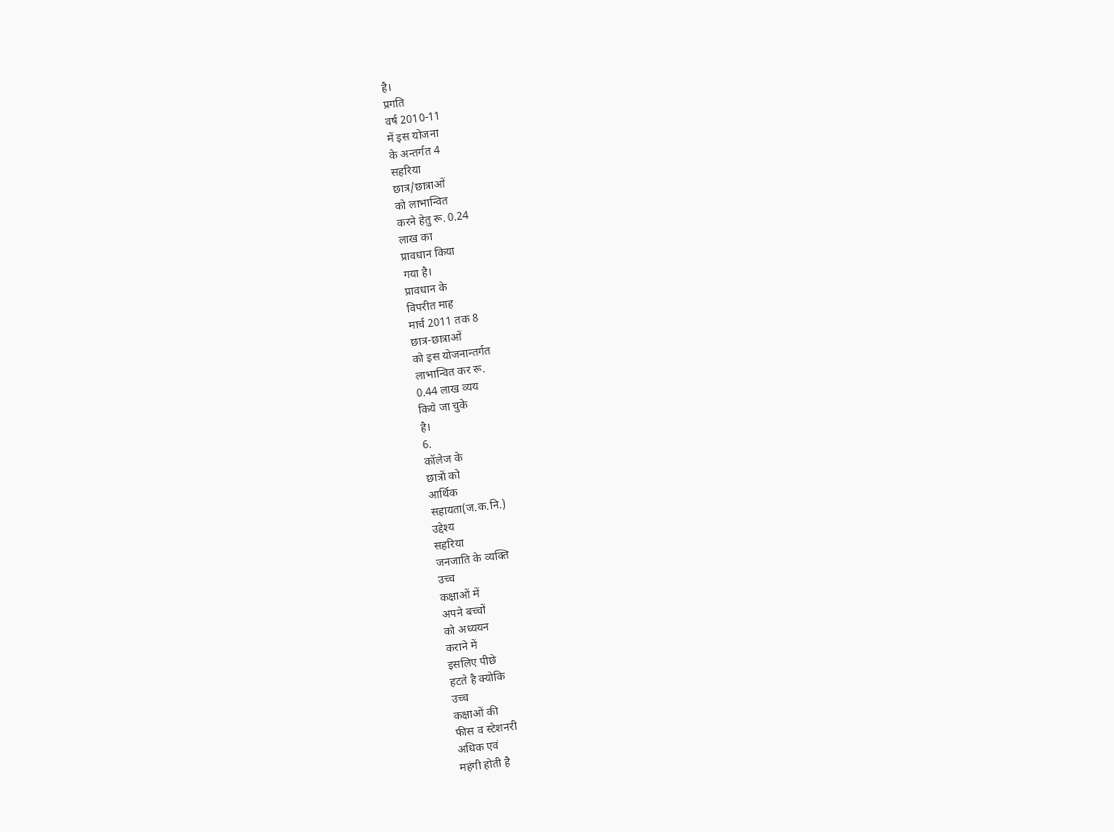है।
प्रगति
वर्ष 2010-11
में इस योजना
के अन्तर्गत 4
सहरिया
छात्र/छात्राओं
को लाभान्वित
करने हेतु रू. 0.24
लाख का
प्रावधान किया
गया है।
प्रावधान के
विपरीत माह
मार्च 2011 तक 8
छात्र-छात्राओं
को इस योजनान्तर्गत
लाभान्वित कर रू.
0.44 लाख व्यय
किये जा चुके
है।
6.
कॉलेज के
छात्रों को
आर्थिक
सहायता(ज.क.नि.)
उद्देश्य
सहरिया
जनजाति के व्यक्ति
उच्च
कक्षाओं में
अपने बच्चों
को अध्ययन
कराने में
इसलिए पीछे
हटते है क्योकि
उच्च
कक्षाओं की
फीस व स्टेशनरी
अधिक एवं
महंगी होती है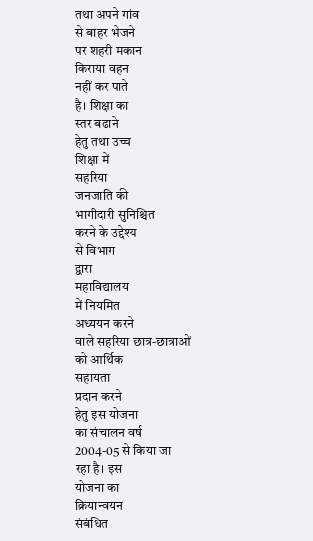तथा अपने गांव
से बाहर भेजने
पर शहरी मकान
किराया वहन
नहीं कर पाते
है। शिक्षा का
स्तर बढाने
हेतु तथा उच्च
शिक्षा में
सहरिया
जनजाति की
भागीदारी सुनिश्चित
करने के उद्देश्य
से विभाग
द्वारा
महाविद्यालय
में नियमित
अध्ययन करने
वाले सहरिया छात्र-छात्राओं
को आर्थिक
सहायता
प्रदान करने
हेतु इस योजना
का संचालन वर्ष
2004-05 से किया जा
रहा है। इस
योजना का
क्रियान्वयन
संबंधित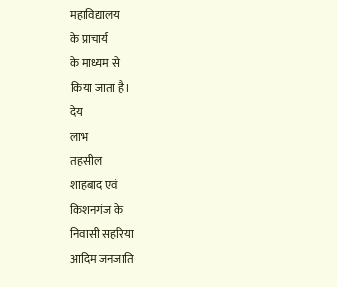महाविद्यालय
के प्राचार्य
के माध्यम से
किया जाता है।
देय
लाभ
तहसील
शाहबाद एवं
किशनगंज के
निवासी सहरिया
आदिम जनजाति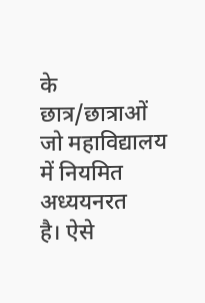के
छात्र/छात्राओं
जो महाविद्यालय
में नियमित
अध्ययनरत
है। ऐसे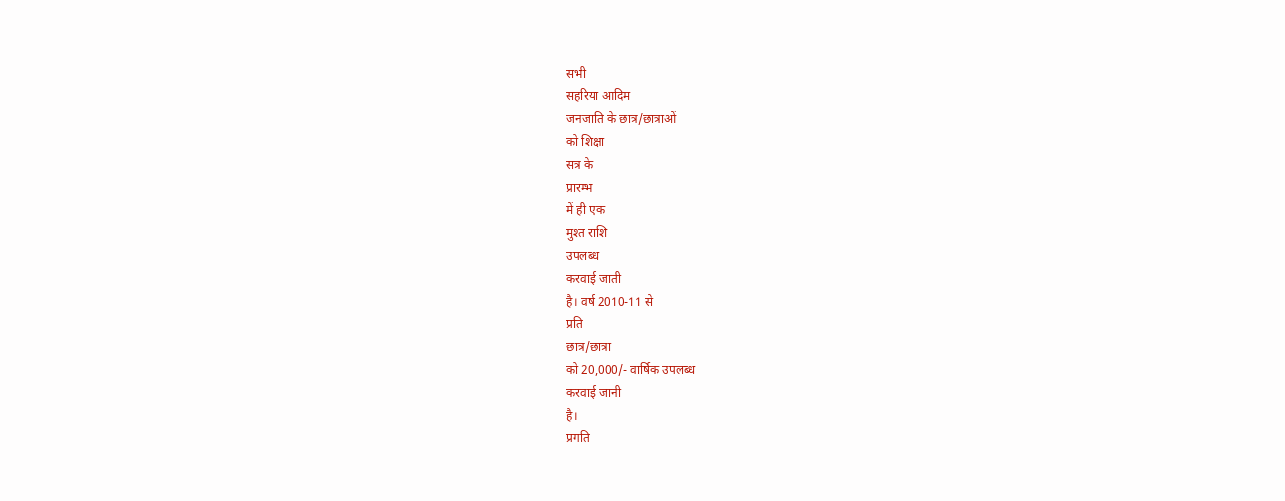सभी
सहरिया आदिम
जनजाति के छात्र/छात्राओं
को शिक्षा
सत्र के
प्रारम्भ
में ही एक
मुश्त राशि
उपलब्ध
करवाई जाती
है। वर्ष 2010-11 से
प्रति
छात्र/छात्रा
को 20,000/- वार्षिक उपलब्ध
करवाई जानी
है।
प्रगति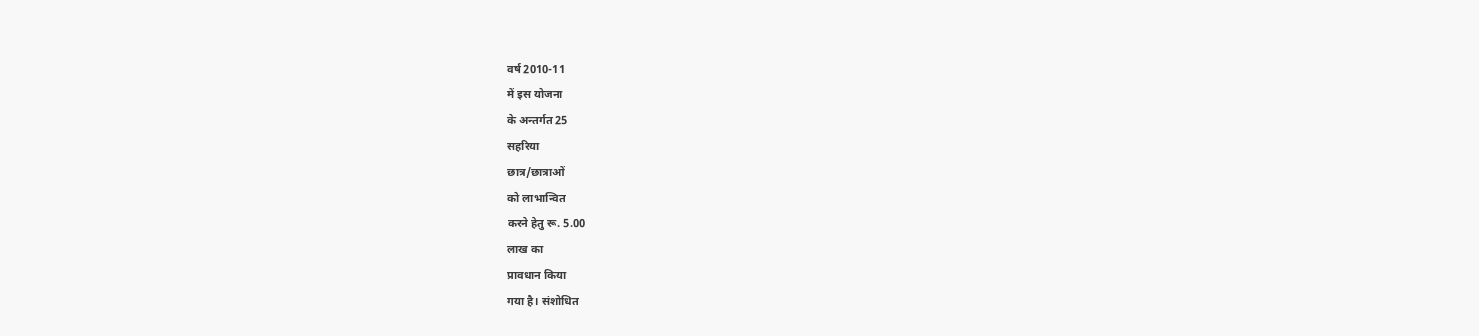वर्ष 2010-11
में इस योजना
के अन्तर्गत 25
सहरिया
छात्र/छात्राओं
को लाभान्वित
करने हेतु रू. 5.00
लाख का
प्रावधान किया
गया है। संशोधित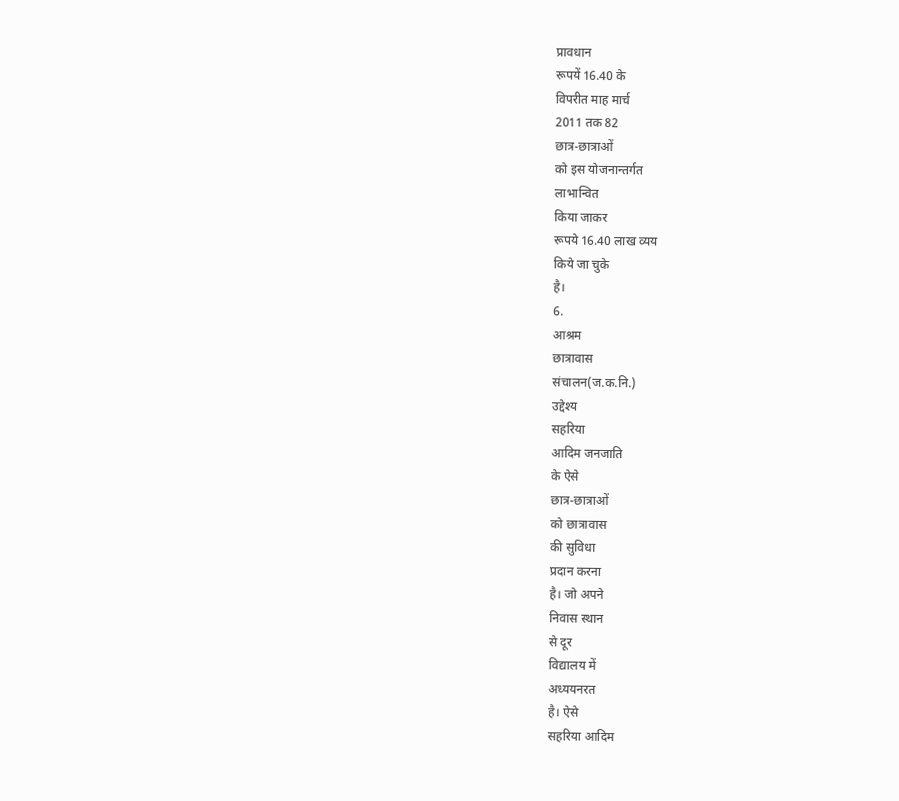प्रावधान
रूपयें 16.40 के
विपरीत माह मार्च
2011 तक 82
छात्र-छात्राओं
को इस योजनान्तर्गत
लाभान्वित
किया जाकर
रूपये 16.40 लाख व्यय
किये जा चुके
है।
6.
आश्रम
छात्रावास
संचालन(ज.क.नि.)
उद्देश्य
सहरिया
आदिम जनजाति
के ऐसे
छात्र-छात्राओं
को छात्रावास
की सुविधा
प्रदान करना
है। जो अपने
निवास स्थान
से दूर
विद्यालय में
अध्ययनरत
है। ऐसे
सहरिया आदिम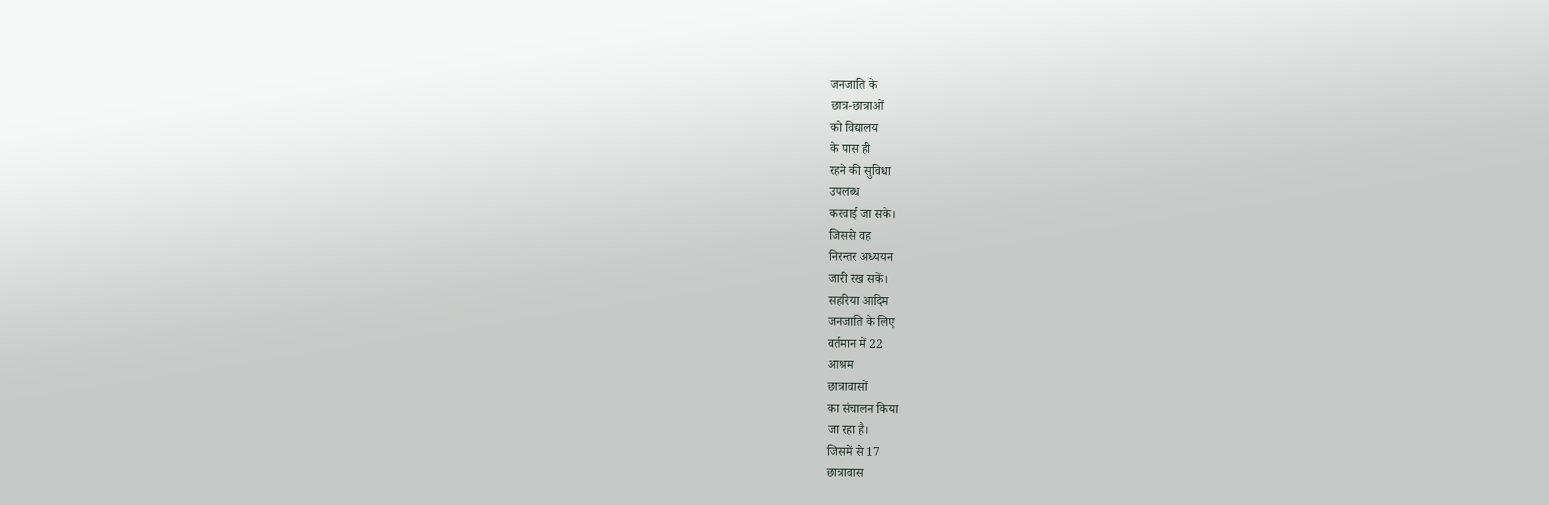जनजाति के
छात्र-छात्राओं
को विद्यालय
के पास ही
रहने की सुविधा
उपलब्ध
करवाई जा सके।
जिससे वह
निरन्तर अध्ययन
जारी रख सकें।
सहरिया आदिम
जनजाति के लिए
वर्तमान में 22
आश्रम
छात्रावासों
का संचालन किया
जा रहा है।
जिसमें से 17
छात्रावास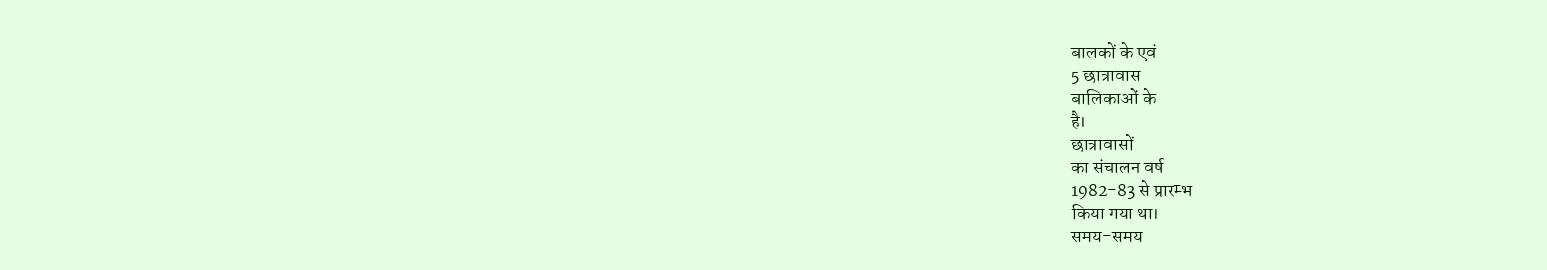बालकों के एवं
5 छात्रावास
बालिकाओं के
है।
छात्रावासों
का संचालन वर्ष
1982-83 से प्रारम्भ
किया गया था।
समय-समय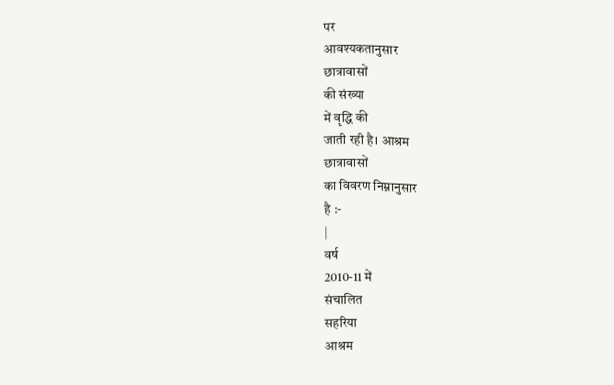पर
आवश्यकतानुसार
छात्रावासों
की संख्या
में वृद्धि की
जाती रही है। आश्रम
छात्रावासों
का विवरण निम्नानुसार
है :-
|
वर्ष
2010-11 में
संचालित
सहरिया
आश्रम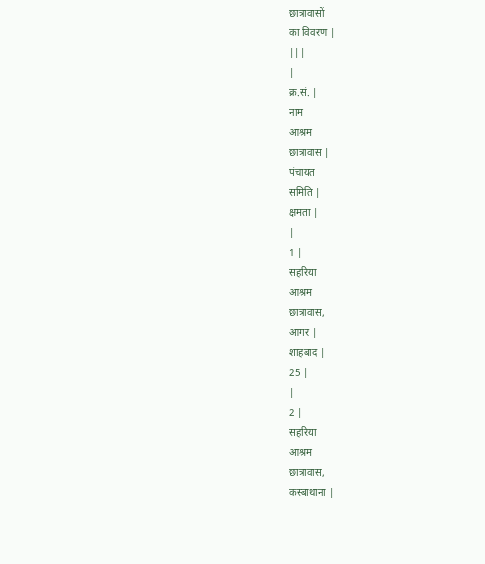छात्रावासों
का विवरण |
|||
|
क्र.सं. |
नाम
आश्रम
छात्रावास |
पंचायत
समिति |
क्षमता |
|
1 |
सहरिया
आश्रम
छात्रावास,
आगर |
शाहबाद |
25 |
|
2 |
सहरिया
आश्रम
छात्रावास,
कस्बाथाना |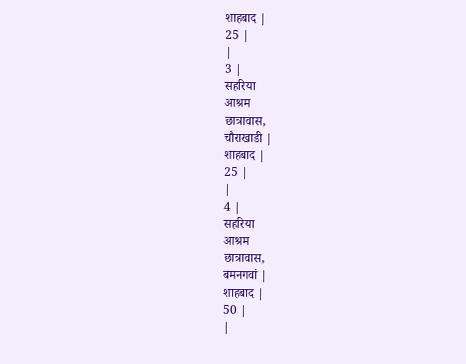शाहबाद |
25 |
|
3 |
सहरिया
आश्रम
छात्रावास,
चौराखाडी |
शाहबाद |
25 |
|
4 |
सहरिया
आश्रम
छात्रावास,
बमनगवां |
शाहबाद |
50 |
|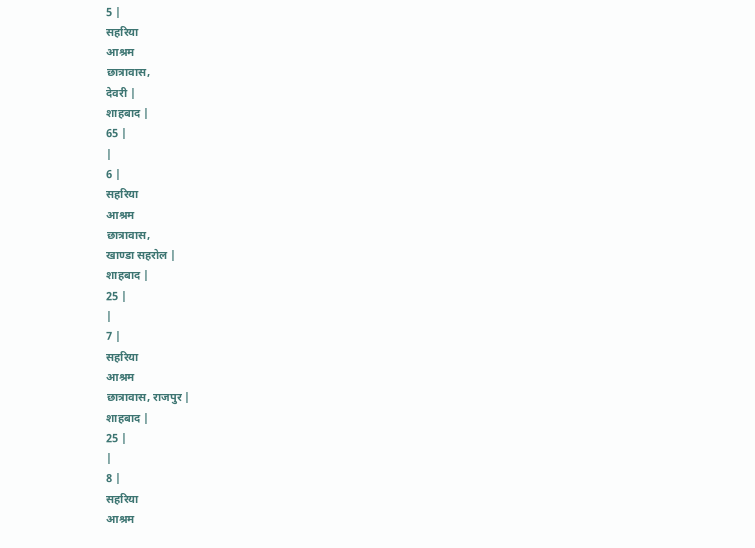5 |
सहरिया
आश्रम
छात्रावास,
देवरी |
शाहबाद |
65 |
|
6 |
सहरिया
आश्रम
छात्रावास,
खाण्डा सहरोल |
शाहबाद |
25 |
|
7 |
सहरिया
आश्रम
छात्रावास, राजपुर |
शाहबाद |
25 |
|
8 |
सहरिया
आश्रम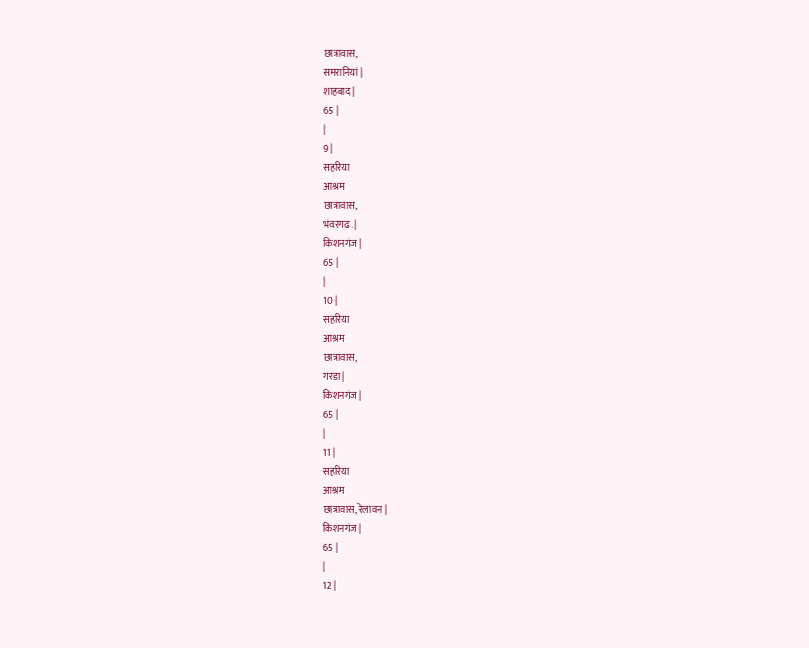छात्रावास,
समरानियां |
शाहबाद |
65 |
|
9 |
सहरिया
आश्रम
छात्रावास,
भंवरगढ. |
किशनगंज |
65 |
|
10 |
सहरिया
आश्रम
छात्रावास,
गरडा |
किशनगंज |
65 |
|
11 |
सहरिया
आश्रम
छात्रावास, रेलावन |
किशनगंज |
65 |
|
12 |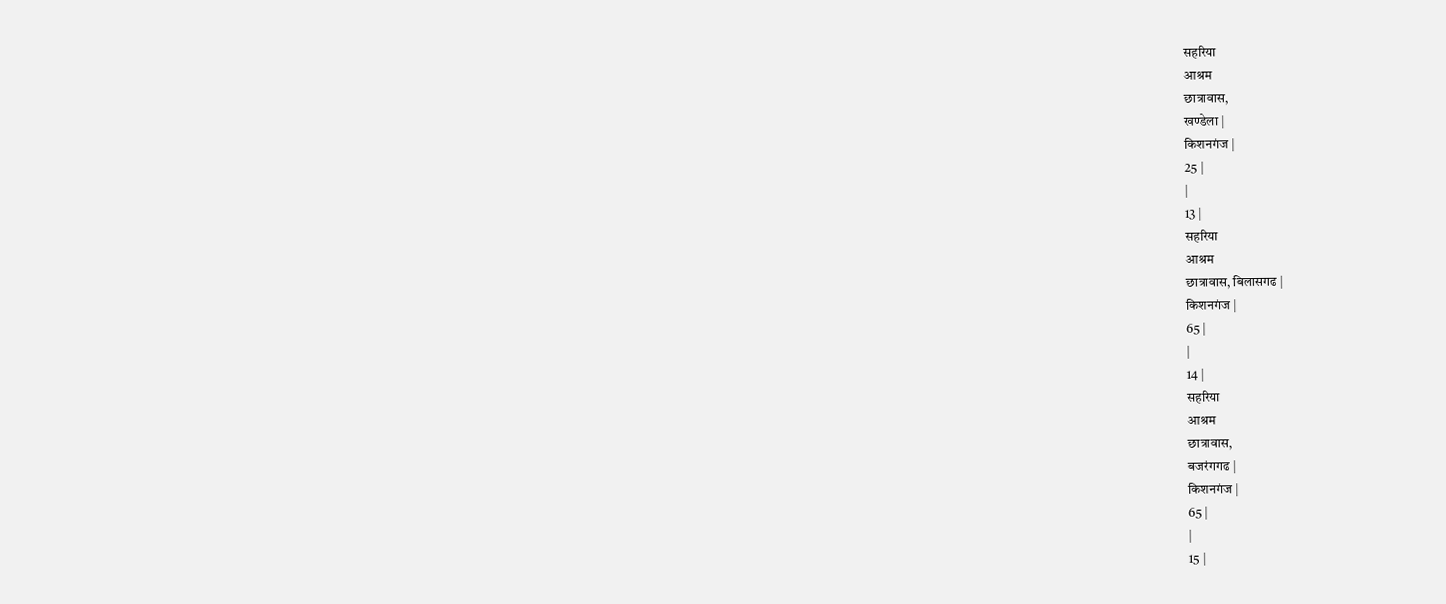सहरिया
आश्रम
छात्रावास,
खण्डेला |
किशनगंज |
25 |
|
13 |
सहरिया
आश्रम
छात्रावास, बिलासगढ |
किशनगंज |
65 |
|
14 |
सहरिया
आश्रम
छात्रावास,
बजरंगगढ |
किशनगंज |
65 |
|
15 |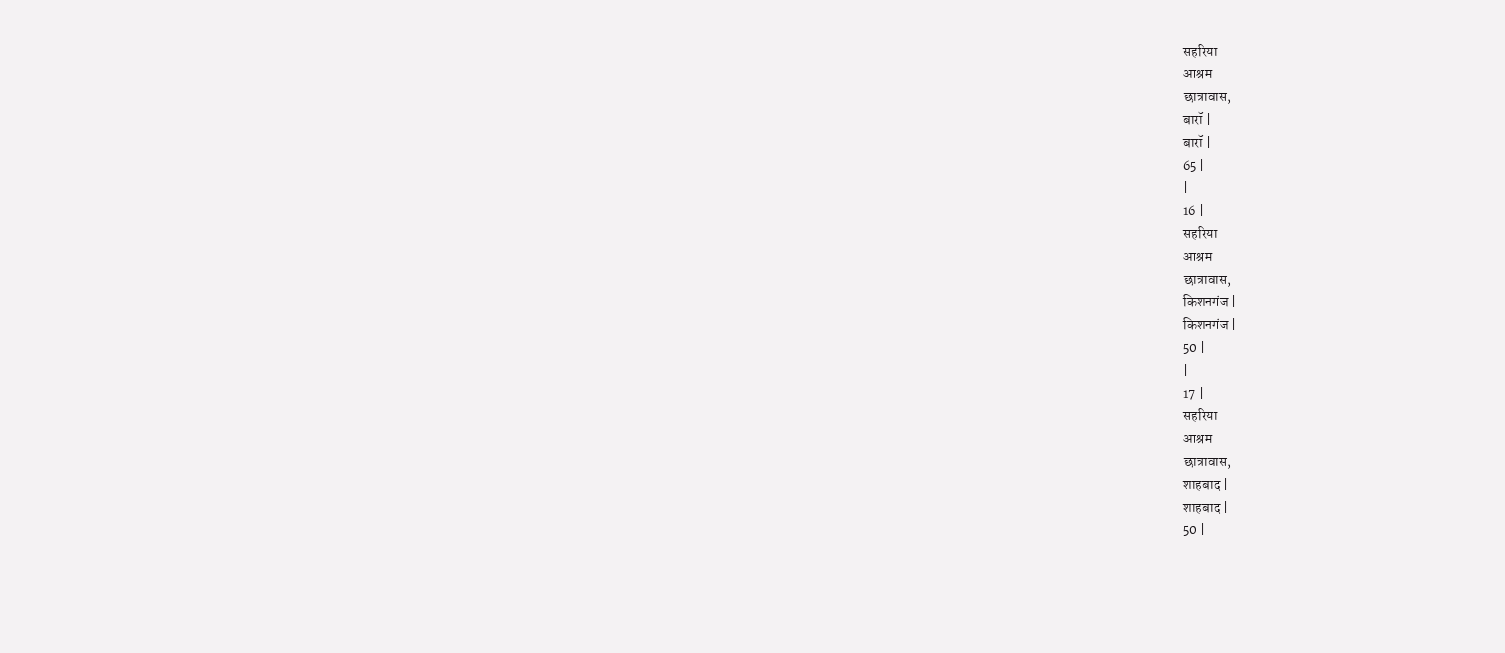सहरिया
आश्रम
छात्रावास,
बारॉ |
बारॉ |
65 |
|
16 |
सहरिया
आश्रम
छात्रावास,
किशनगंज |
किशनगंज |
50 |
|
17 |
सहरिया
आश्रम
छात्रावास,
शाहबाद |
शाहबाद |
50 |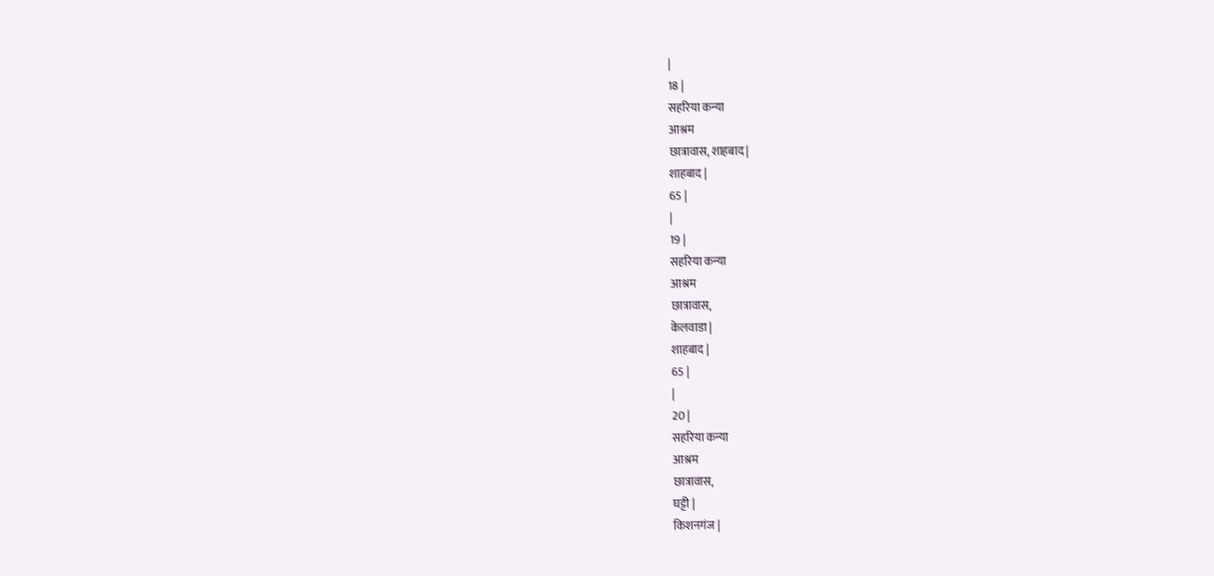|
18 |
सहरिया कन्या
आश्रम
छात्रावास, शाहबाद |
शाहबाद |
65 |
|
19 |
सहरिया कन्या
आश्रम
छात्रावास,
केलवाडा |
शाहबाद |
65 |
|
20 |
सहरिया कन्या
आश्रम
छात्रावास,
घट्टी |
किशनगंज |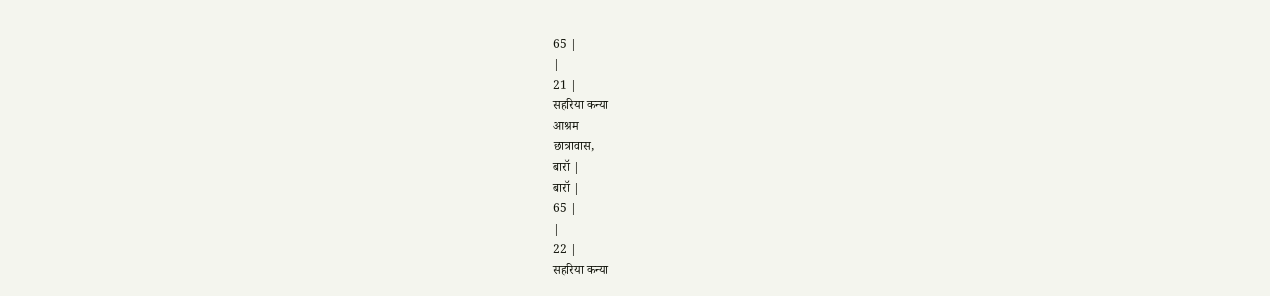65 |
|
21 |
सहरिया कन्या
आश्रम
छात्रावास,
बारॉ |
बारॉ |
65 |
|
22 |
सहरिया कन्या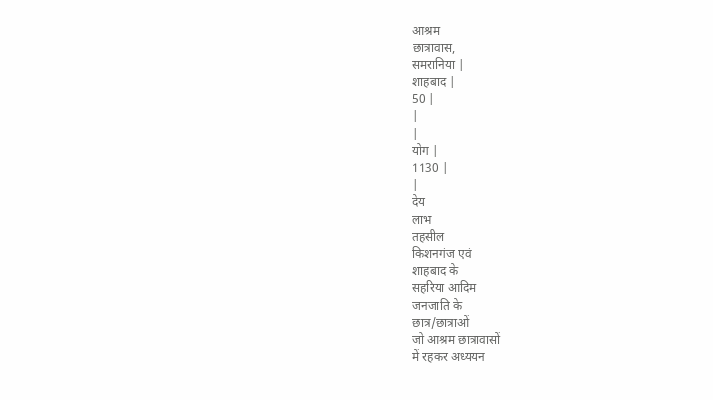आश्रम
छात्रावास,
समरानिया |
शाहबाद |
50 |
|
|
योग |
1130 |
|
देय
लाभ
तहसील
किशनगंज एवं
शाहबाद के
सहरिया आदिम
जनजाति के
छात्र/छात्राओं
जो आश्रम छात्रावासों
में रहकर अध्ययन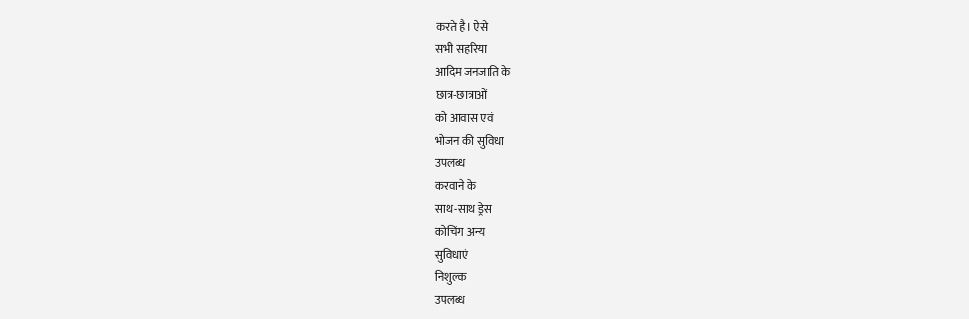करते है। ऐसे
सभी सहरिया
आदिम जनजाति के
छात्र-छात्राओं
को आवास एवं
भोजन की सुविधा
उपलब्ध
करवाने के
साथ-साथ ड्रेस
कोचिंग अन्य
सुविधाएं
निशुल्क
उपलब्ध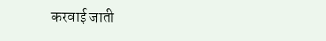करवाई जाती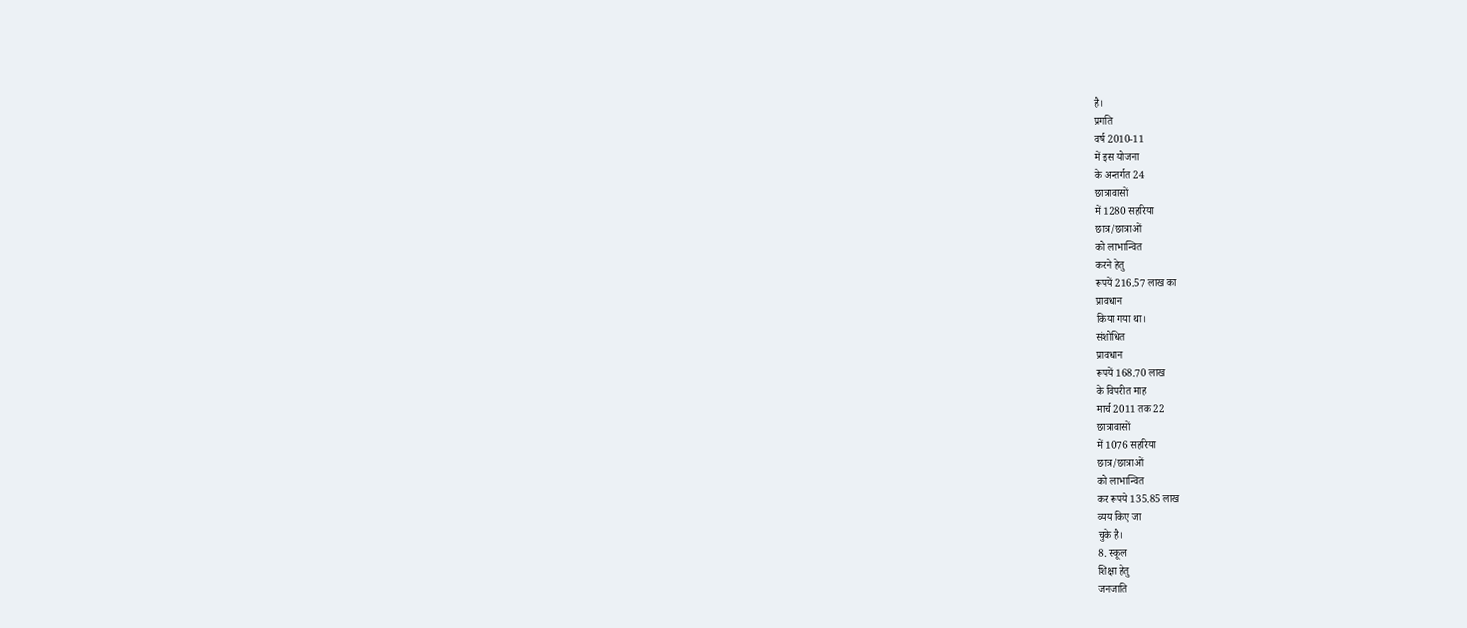है।
प्रगति
वर्ष 2010-11
में इस योजना
के अन्तर्गत 24
छात्रावासों
में 1280 सहरिया
छात्र/छात्राओं
को लाभान्वित
करने हेतु
रूपयें 216.57 लाख का
प्रावधान
किया गया था।
संशोधित
प्रावधान
रूपयें 168.70 लाख
के विपरीत माह
मार्च 2011 तक 22
छात्रावासों
में 1076 सहरिया
छात्र/छात्राओं
को लाभान्वित
कर रूपये 135.85 लाख
व्यय किए जा
चुके है।
8. स्कूल
शिक्षा हेतु
जनजाति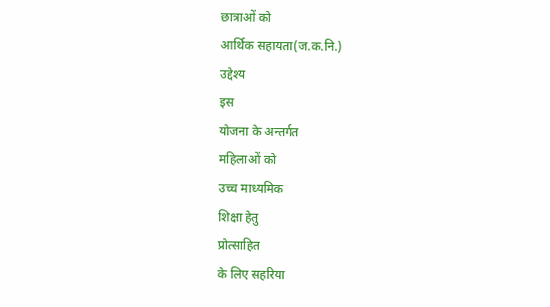छात्राओं को
आर्थिक सहायता(ज.क.नि.)
उद्देश्य
इस
योजना के अन्तर्गत
महिलाओं को
उच्च माध्यमिक
शिक्षा हेतु
प्रोत्साहित
के लिए सहरिया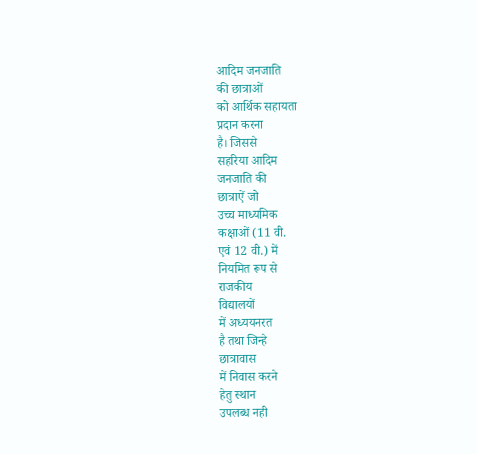आदिम जनजाति
की छात्राओं
को आर्थिक सहायता
प्रदान करना
है। जिससे
सहरिया आदिम
जनजाति की
छात्राऐं जो
उच्च माध्यमिक
कक्षाओं (11 वी.
एवं 12 वी.) में
नियमित रूप से
राजकीय
विद्यालयों
में अध्ययनरत
है तथा जिन्हे
छात्रावास
में निवास करने
हेतु स्थान
उपलब्ध नही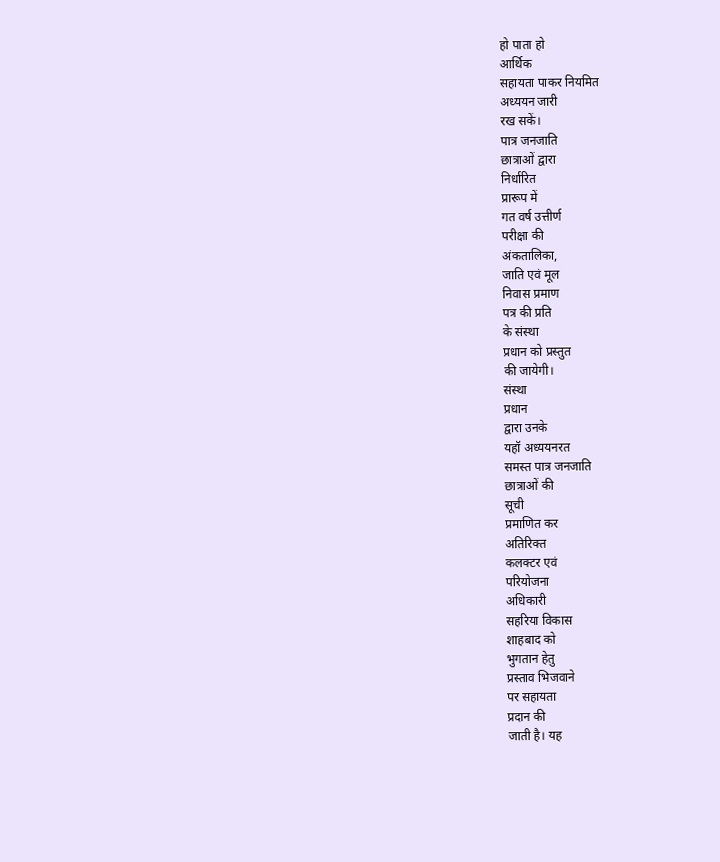हो पाता हो
आर्थिक
सहायता पाकर नियमित
अध्ययन जारी
रख सकें।
पात्र जनजाति
छात्राओं द्वारा
निर्धारित
प्रारूप में
गत वर्ष उत्तीर्ण
परीक्षा की
अंकतालिका,
जाति एवं मूल
निवास प्रमाण
पत्र की प्रति
के संस्था
प्रधान को प्रस्तुत
की जायेगी।
संस्था
प्रधान
द्वारा उनके
यहॉ अध्ययनरत
समस्त पात्र जनजाति
छात्राओं की
सूची
प्रमाणित कर
अतिरिक्त
कलक्टर एवं
परियोजना
अधिकारी
सहरिया विकास
शाहबाद को
भुगतान हेतु
प्रस्ताव भिजवाने
पर सहायता
प्रदान की
जाती है। यह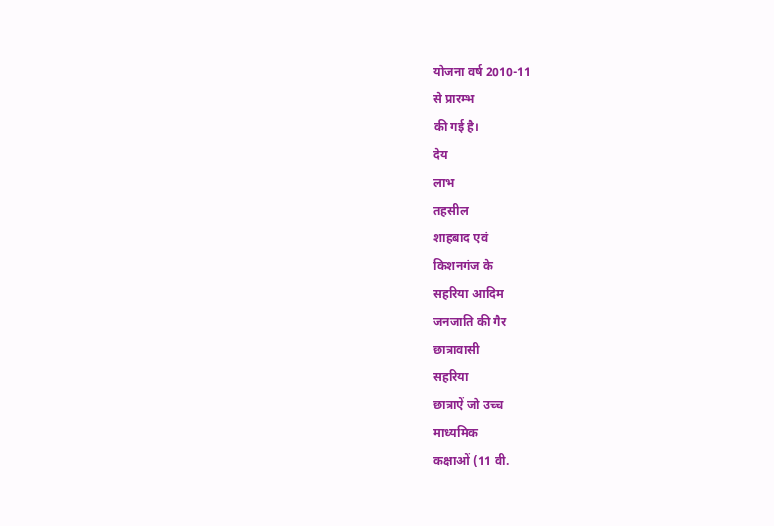योजना वर्ष 2010-11
से प्रारम्भ
की गई है।
देय
लाभ
तहसील
शाहबाद एवं
किशनगंज के
सहरिया आदिम
जनजाति की गैर
छात्रावासी
सहरिया
छात्राऐं जो उच्च
माध्यमिक
कक्षाओं (11 वी.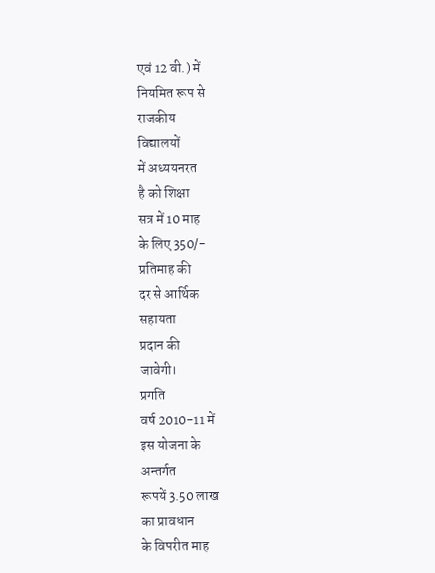एवं 12 वी.) में
नियमित रूप से
राजकीय
विद्यालयों
में अध्ययनरत
है को शिक्षा
सत्र में 10 माह
के लिए 350/-
प्रतिमाह की
दर से आर्थिक
सहायता
प्रदान की
जावेगी।
प्रगति
वर्ष 2010-11 में
इस योजना के
अन्तर्गत
रूपयें 3.50 लाख
का प्रावधान
के विपरीत माह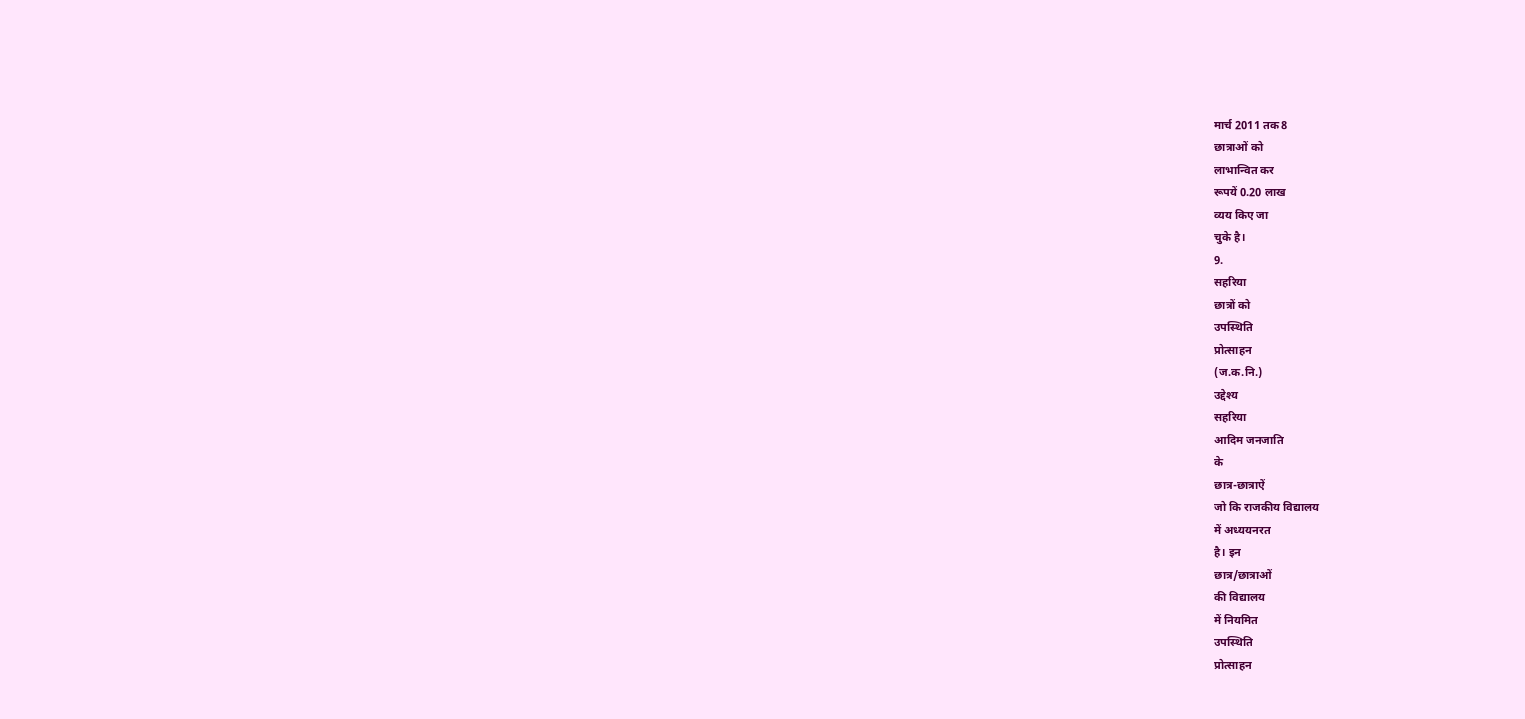मार्च 2011 तक 8
छात्राओं को
लाभान्वित कर
रूपयें 0.20 लाख
व्यय किए जा
चुके है।
9.
सहरिया
छात्रों को
उपस्थिति
प्रोत्साहन
(ज.क.नि.)
उद्देश्य
सहरिया
आदिम जनजाति
के
छात्र-छात्राऐं
जो कि राजकीय विद्यालय
में अध्ययनरत
है। इन
छात्र/छात्राओं
की विद्यालय
में नियमित
उपस्थिति
प्रोत्साहन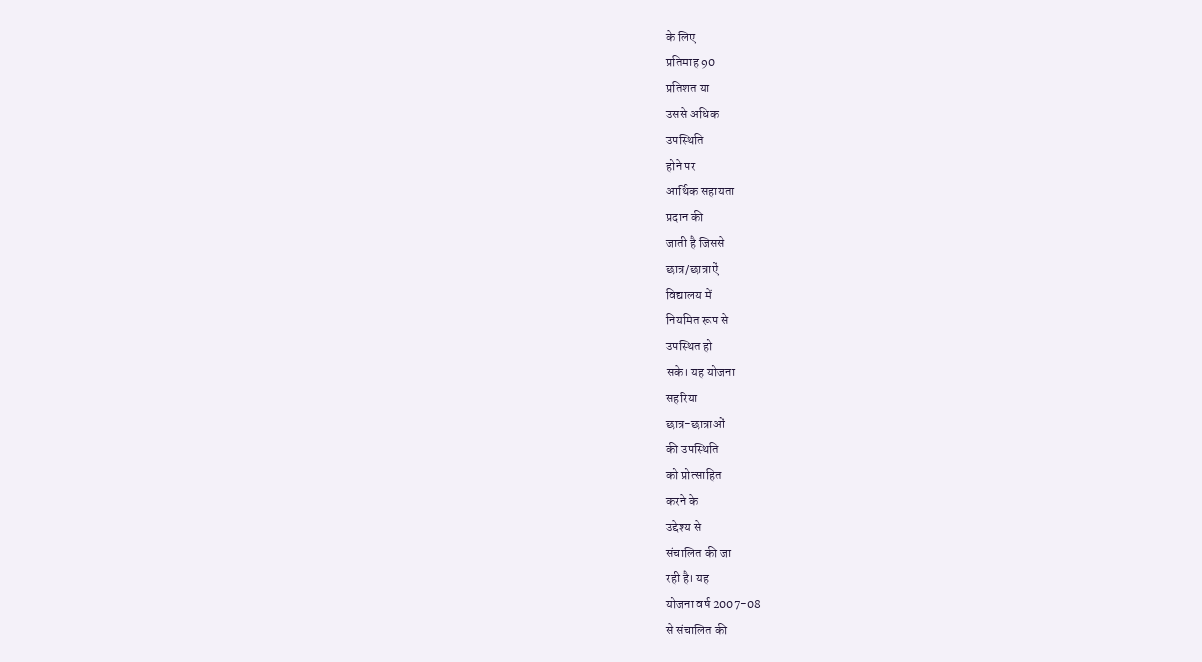के लिए
प्रतिमाह 90
प्रतिशत या
उससे अधिक
उपस्थिति
होने पर
आर्थिक सहायता
प्रदान की
जाती है जिससे
छात्र/छात्राऐं
विद्यालय में
नियमित रूप से
उपस्थित हो
सके। यह योजना
सहरिया
छात्र-छात्राओं
की उपस्थिति
को प्रोत्साहित
करने के
उद्देश्य से
संचालित की जा
रही है। यह
योजना वर्ष 2007-08
से संचालित की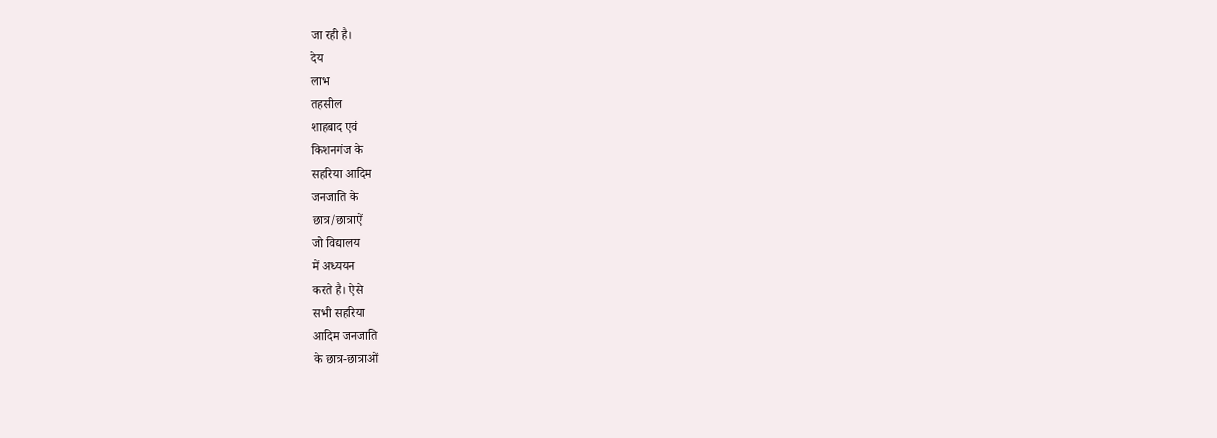जा रही है।
देय
लाभ
तहसील
शाहबाद एवं
किशनगंज के
सहरिया आदिम
जनजाति के
छात्र/छात्राऐं
जो विद्यालय
में अध्ययन
करते है। ऐसे
सभी सहरिया
आदिम जनजाति
के छात्र-छात्राओं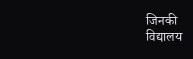जिनकी
विद्यालय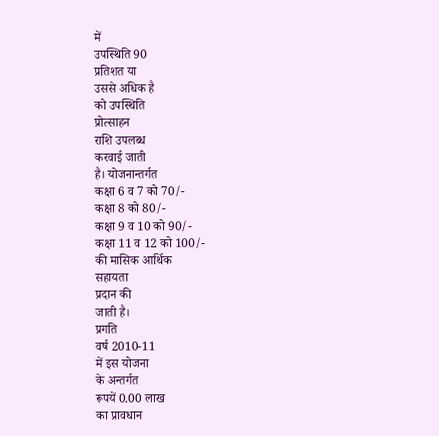में
उपस्थिति 90
प्रतिशत या
उससे अधिक है
को उपस्थिति
प्रोत्साहन
राशि उपलब्ध
करवाई जाती
है। योजनान्तर्गत
कक्षा 6 व 7 को 70/-
कक्षा 8 को 80/-
कक्षा 9 व 10 को 90/-
कक्षा 11 व 12 को 100/-
की मासिक आर्थिक
सहायता
प्रदान की
जाती है।
प्रगति
वर्ष 2010-11
में इस योजना
के अन्तर्गत
रूपयें 0.00 लाख
का प्रावधान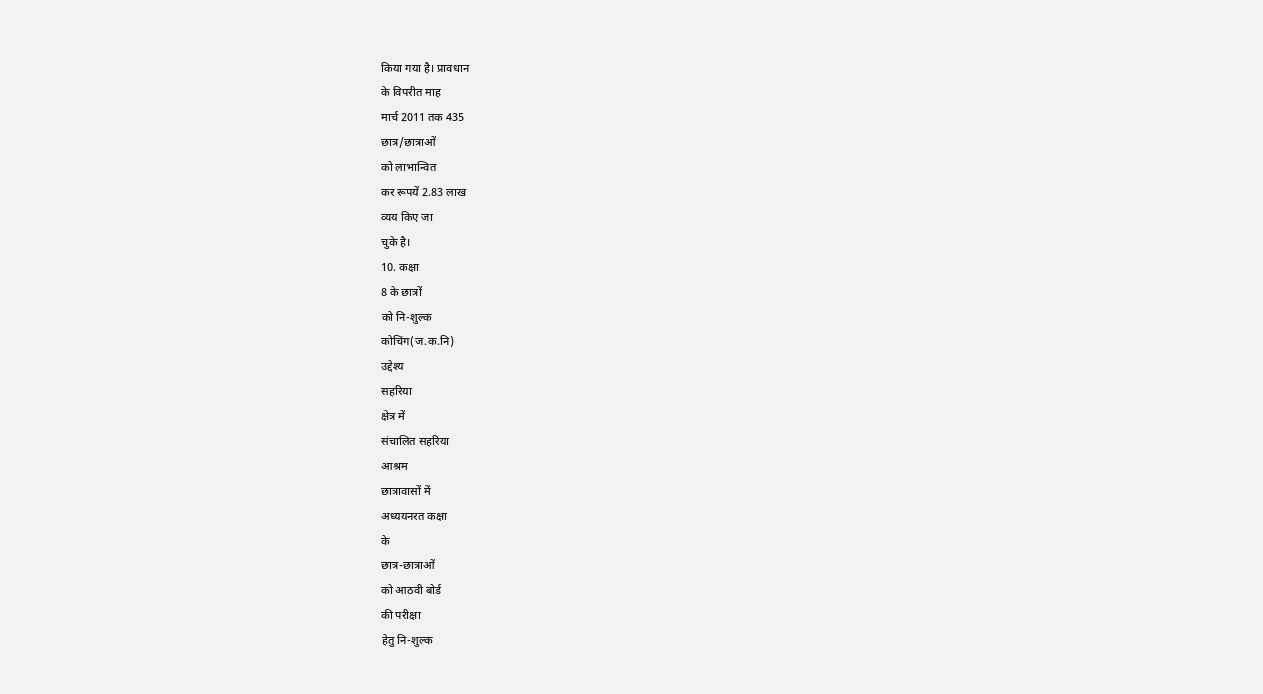किया गया है। प्रावधान
के विपरीत माह
मार्च 2011 तक 435
छात्र/छात्राओं
को लाभान्वित
कर रूपयें 2.83 लाख
व्यय किए जा
चुके है।
10. कक्षा
8 के छात्रों
को नि-शुल्क
कोचिंग(ज.क.नि)
उद्देश्य
सहरिया
क्षेत्र में
संचालित सहरिया
आश्रम
छात्रावासों में
अध्ययनरत कक्षा
के
छात्र-छात्राओं
को आठवी बोर्ड
की परीक्षा
हेतु नि-शुल्क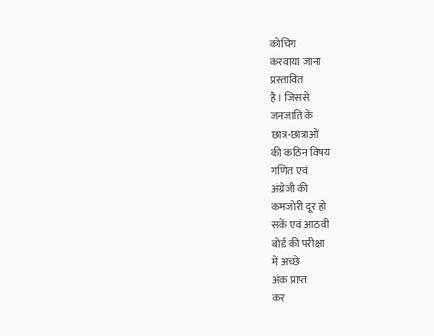कोचिंग
करवाया जाना
प्रस्तावित
है। जिससे
जनजाति के
छात्र-छात्राओं
की कठिन विषय
गणित एवं
अंग्रेजी की
कमजोरी दूर हो
सकें एवं आठवी
बोर्ड की परीक्षा
में अच्छे
अंक प्राप्त
कर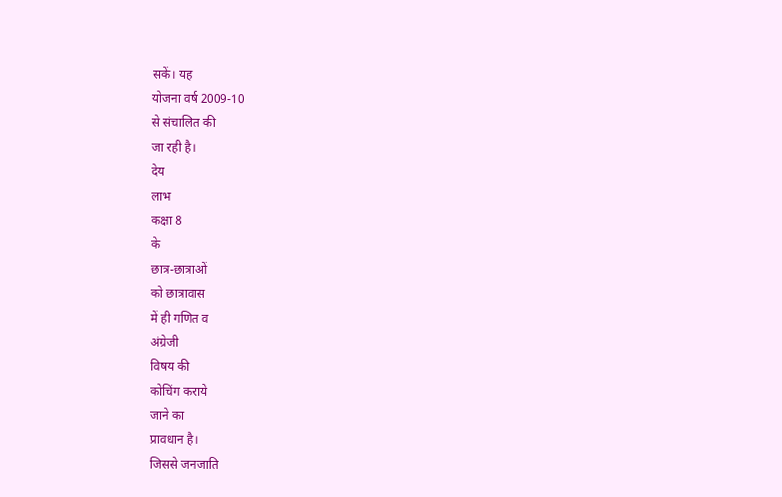सकें। यह
योजना वर्ष 2009-10
से संचालित की
जा रही है।
देय
लाभ
कक्षा 8
के
छात्र-छात्राओं
को छात्रावास
में ही गणित व
अंग्रेजी
विषय की
कोचिंग कराये
जाने का
प्रावधान है।
जिससे जनजाति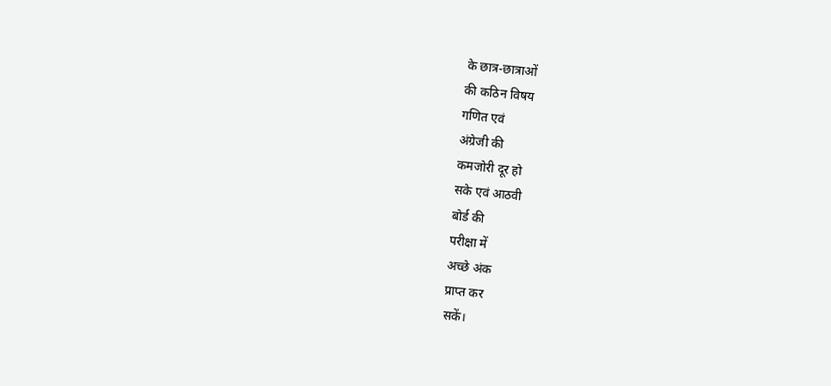के छात्र-छात्राओं
की कठिन विषय
गणित एवं
अंग्रेजी की
कमजोरी दूर हो
सके एवं आठवी
बोर्ड की
परीक्षा में
अच्छे अंक
प्राप्त कर
सकें।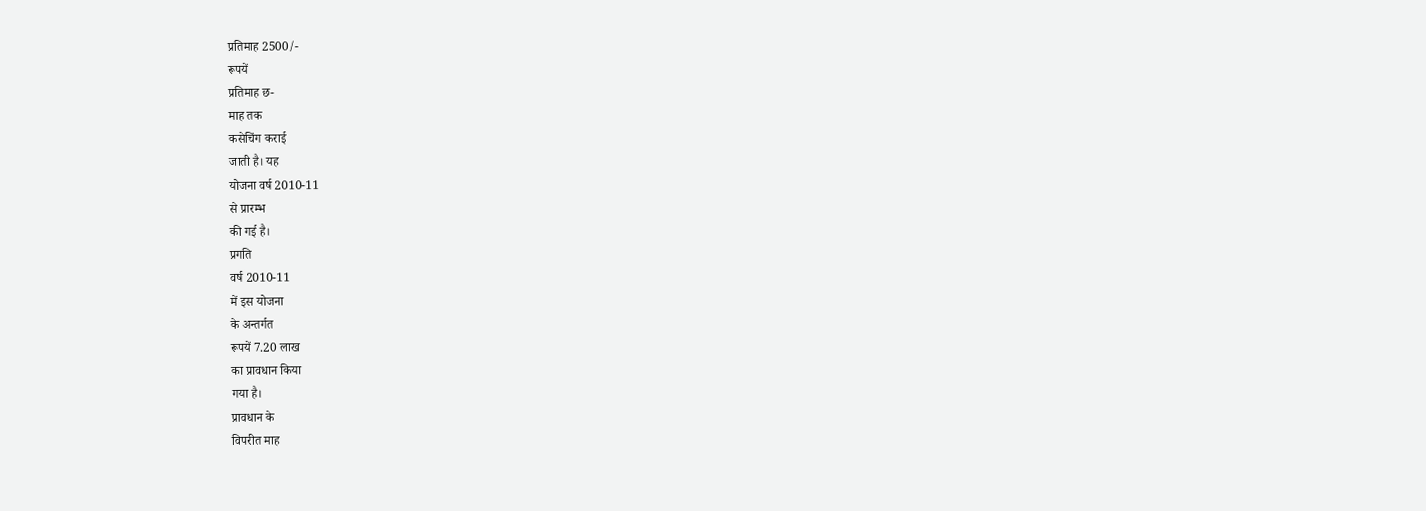प्रतिमाह 2500/-
रूपयें
प्रतिमाह छ-
माह तक
कसेचिंग कराई
जाती है। यह
योजना वर्ष 2010-11
से प्रारम्भ
की गई है।
प्रगति
वर्ष 2010-11
में इस योजना
के अन्तर्गत
रूपयें 7.20 लाख
का प्रावधान किया
गया है।
प्रावधान के
विपरीत माह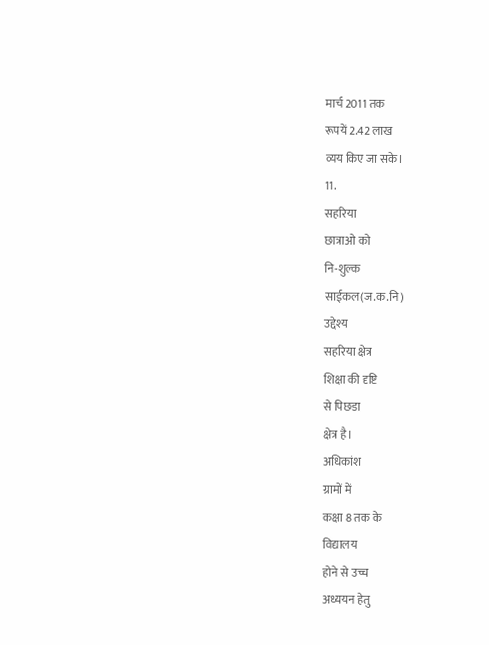मार्च 2011 तक
रूपयें 2.42 लाख
व्यय किए जा सके।
11.
सहरिया
छात्राओ को
नि-शुल्क
साईकल(ज.क.नि)
उद्देश्य
सहरिया क्षेत्र
शिक्षा की दृष्टि
से पिछडा
क्षेत्र है।
अधिकांश
ग्रामों में
कक्षा 8 तक के
विद्यालय
होने से उच्च
अध्ययन हेतु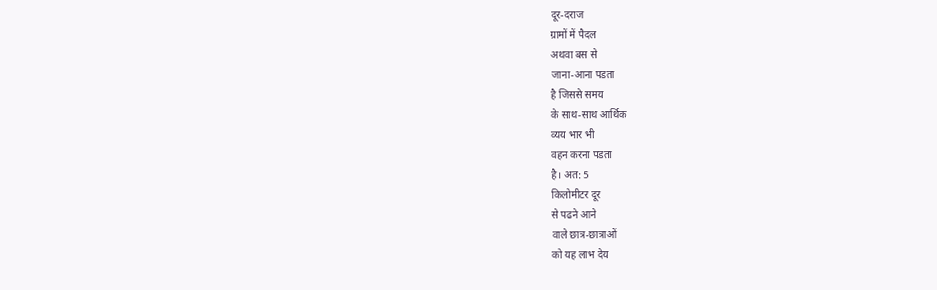दूर-दराज
ग्रामों में पैदल
अथवा बस से
जाना-आना पडता
है जिससे समय
के साथ-साथ आर्थिक
व्यय भार भी
वहन करना पडता
है। अत: 5
किलोमीटर दूर
से पढने आने
वाले छात्र-छात्राओं
को यह लाभ देय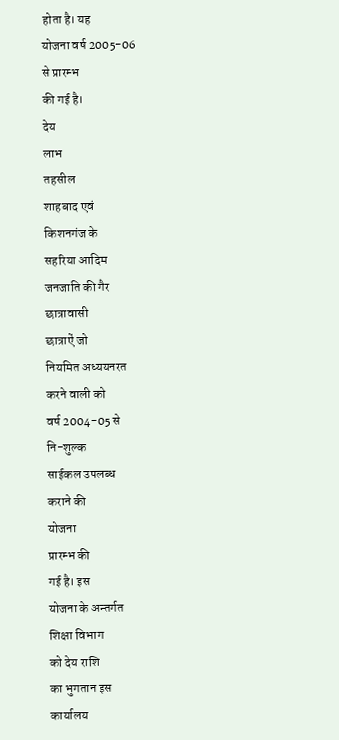होता है। यह
योजना वर्ष 2005-06
से प्रारम्भ
की गई है।
देय
लाभ
तहसील
शाहबाद एवं
किशनगंज के
सहरिया आदिम
जनजाति की गैर
छात्रावासी
छात्राऐं जो
नियमित अध्ययनरत
करने वाली को
वर्ष 2004-05 से
नि-शुल्क
साईकल उपलब्ध
कराने की
योजना
प्रारम्भ की
गई है। इस
योजना के अन्तर्गत
शिक्षा विभाग
को देय राशि
का भुगतान इस
कार्यालय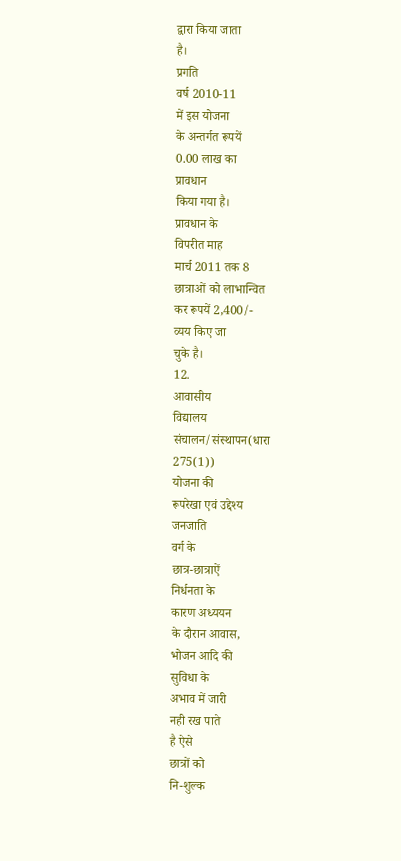द्वारा किया जाता
है।
प्रगति
वर्ष 2010-11
में इस योजना
के अन्तर्गत रूपयें
0.00 लाख का
प्रावधान
किया गया है।
प्रावधान के
विपरीत माह
मार्च 2011 तक 8
छात्राओं को लाभान्वित
कर रूपयें 2,400/-
व्यय किए जा
चुके है।
12.
आवासीय
विद्यालय
संचालन/संस्थापन(धारा
275(1))
योजना की
रूपरेखा एवं उद्देश्य
जनजाति
वर्ग के
छात्र-छात्राऐं
निर्धनता के
कारण अध्ययन
के दौरान आवास,
भोजन आदि की
सुविधा के
अभाव में जारी
नही रख पाते
है ऐसे
छात्रों को
नि-शुल्क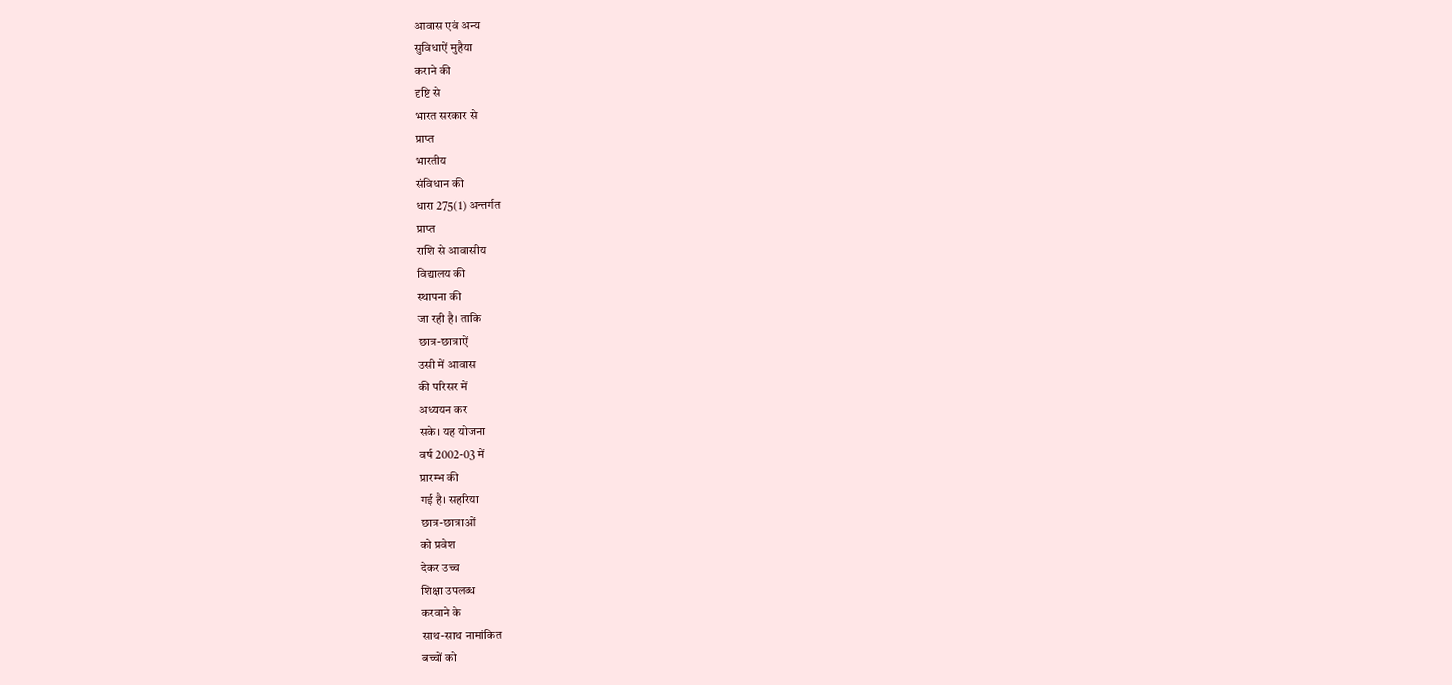आवास एवं अन्य
सुविधाऐं मुहैया
कराने की
दृष्टि से
भारत सरकार से
प्राप्त
भारतीय
संविधान की
धारा 275(1) अन्तर्गत
प्राप्त
राशि से आवासीय
विद्यालय की
स्थापना की
जा रही है। ताकि
छात्र-छात्राऐं
उसी में आवास
की परिसर में
अध्ययन कर
सके। यह योजना
वर्ष 2002-03 में
प्रारम्भ की
गई है। सहरिया
छात्र-छात्राओं
को प्रवेश
देकर उच्च
शिक्षा उपलब्ध
करवाने के
साथ-साथ नामांकित
बच्चों को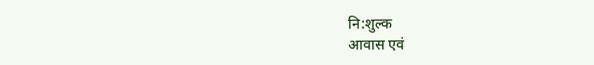नि:शुल्क
आवास एवं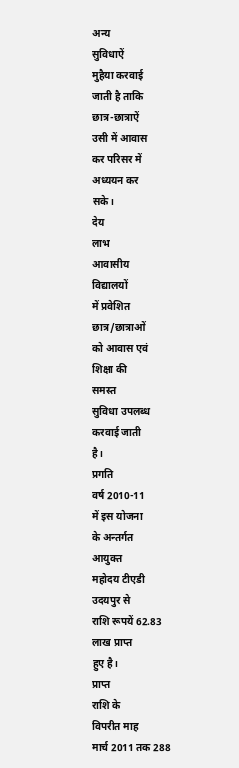अन्य
सुविधाऐं
मुहैया करवाई
जाती है ताकि
छात्र-छात्राऐं
उसी में आवास
कर परिसर में
अध्ययन कर
सके।
देय
लाभ
आवासीय
विद्यालयों
में प्रवेशित
छात्र/छात्राओं
को आवास एवं
शिक्षा की
समस्त
सुविधा उपलब्ध
करवाई जाती
है।
प्रगति
वर्ष 2010-11
में इस योजना
के अन्तर्गत
आयुक्त
महोदय टीएडी
उदयपुर से
राशि रूपयें 62.83
लाख प्राप्त
हुए है।
प्राप्त
राशि के
विपरीत माह
मार्च 2011 तक 288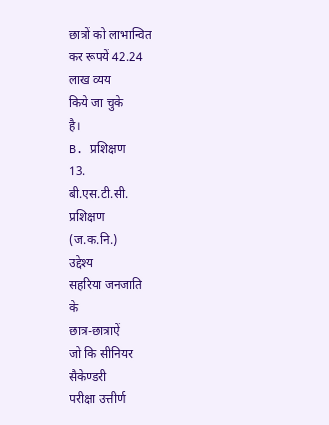छात्रों को लाभान्वित
कर रूपयें 42.24
लाख व्यय
किये जा चुके
है।
B. प्रशिक्षण
13.
बी.एस.टी.सी.
प्रशिक्षण
(ज.क.नि.)
उद्देश्य
सहरिया जनजाति
के
छात्र-छात्राऐं
जो कि सीनियर
सैकेण्डरी
परीक्षा उत्तीर्ण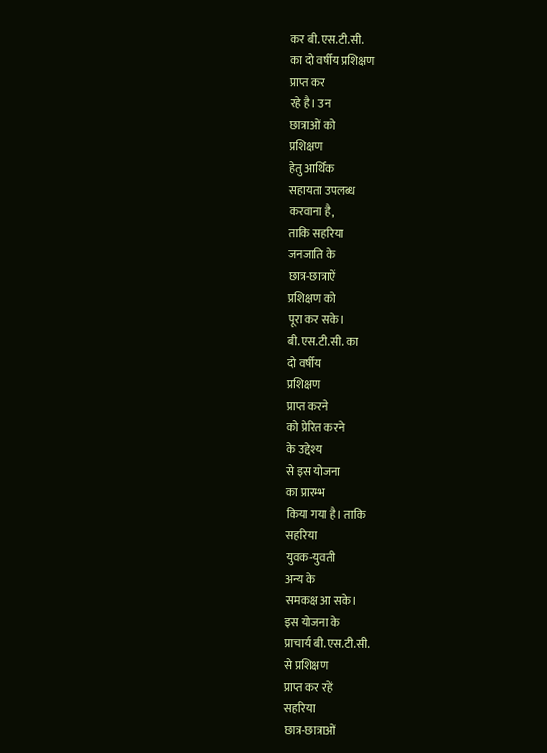कर बी.एस.टी.सी.
का दो वर्षीय प्रशिक्षण
प्राप्त कर
रहे है। उन
छात्राओं को
प्रशिक्षण
हेतु आर्थिक
सहायता उपलब्ध
करवाना है,
ताकि सहरिया
जनजाति के
छात्र-छात्राऐं
प्रशिक्षण को
पूरा कर सके।
बी.एस.टी.सी. का
दो वर्षीय
प्रशिक्षण
प्राप्त करने
को प्रेरित करने
के उद्देश्य
से इस योजना
का प्रारम्भ
किया गया है। ताकि
सहरिया
युवक-युवती
अन्य के
समकक्ष आ सके।
इस योजना के
प्राचार्य बी.एस.टी.सी.
से प्रशिक्षण
प्राप्त कर रहें
सहरिया
छात्र-छात्राओं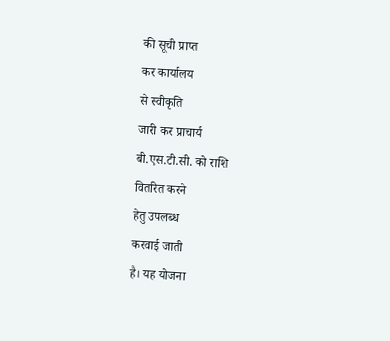की सूची प्राप्त
कर कार्यालय
से स्वीकृति
जारी कर प्राचार्य
बी.एस.टी.सी. को राशि
वितरित करने
हेतु उपलब्ध
करवाई जाती
है। यह योजना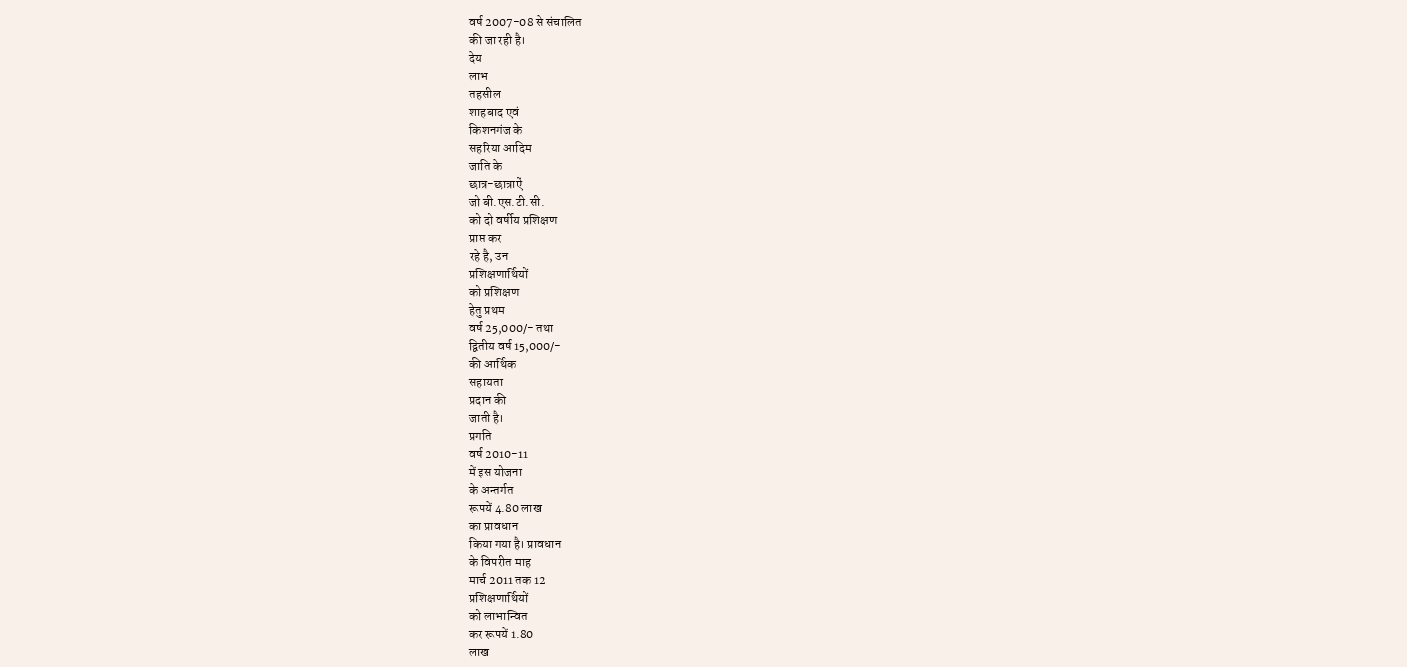वर्ष 2007-08 से संचालित
की जा रही है।
देय
लाभ
तहसील
शाहबाद एवं
किशनगंज के
सहरिया आदिम
जाति के
छात्र-छात्राऐं
जो बी.एस.टी.सी.
को दो वर्षीय प्रशिक्षण
प्राप्त कर
रहे है, उन
प्रशिक्षणार्थियों
को प्रशिक्षण
हेतु प्रथम
वर्ष 25,000/- तथा
द्वितीय वर्ष 15,000/-
की आर्थिक
सहायता
प्रदान की
जाती है।
प्रगति
वर्ष 2010-11
में इस योजना
के अन्तर्गत
रूपयें 4.80 लाख
का प्रावधान
किया गया है। प्रावधान
के विपरीत माह
मार्च 2011 तक 12
प्रशिक्षणार्थियों
को लाभान्वित
कर रूपयें 1.80
लाख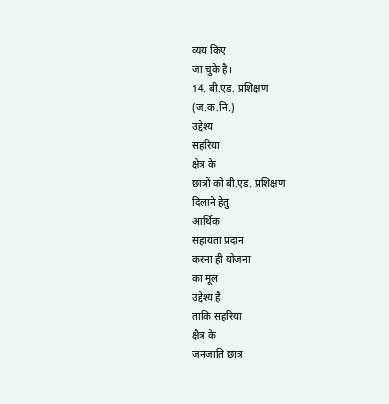व्यय किए
जा चुके है।
14. बी.एड. प्रशिक्षण
(ज.क.नि.)
उद्देश्य
सहरिया
क्षेत्र के
छात्रों को बी.एड. प्रशिक्षण
दिलाने हेतु
आर्थिक
सहायता प्रदान
करना ही योजना
का मूल
उद्देश्य है
ताकि सहरिया
क्षैत्र के
जनजाति छात्र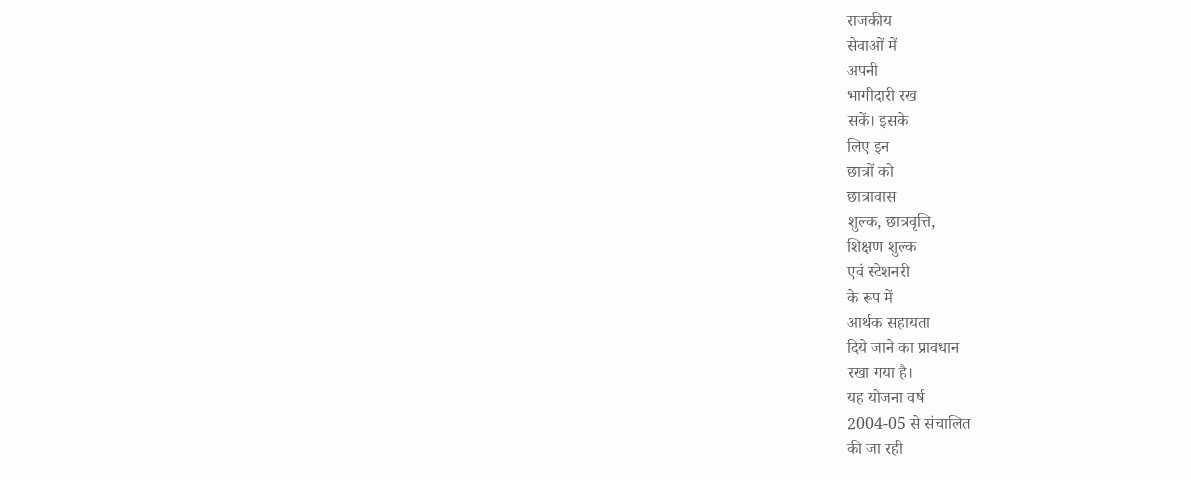राजकीय
सेवाओं में
अपनी
भागीदारी रख
सकें। इसके
लिए इन
छात्रों को
छात्रावास
शुल्क, छात्रवृत्ति,
शिक्षण शुल्क
एवं स्टेशनरी
के रूप में
आर्थक सहायता
दिये जाने का प्रावधान
रखा गया है।
यह योजना वर्ष
2004-05 से संचालित
की जा रही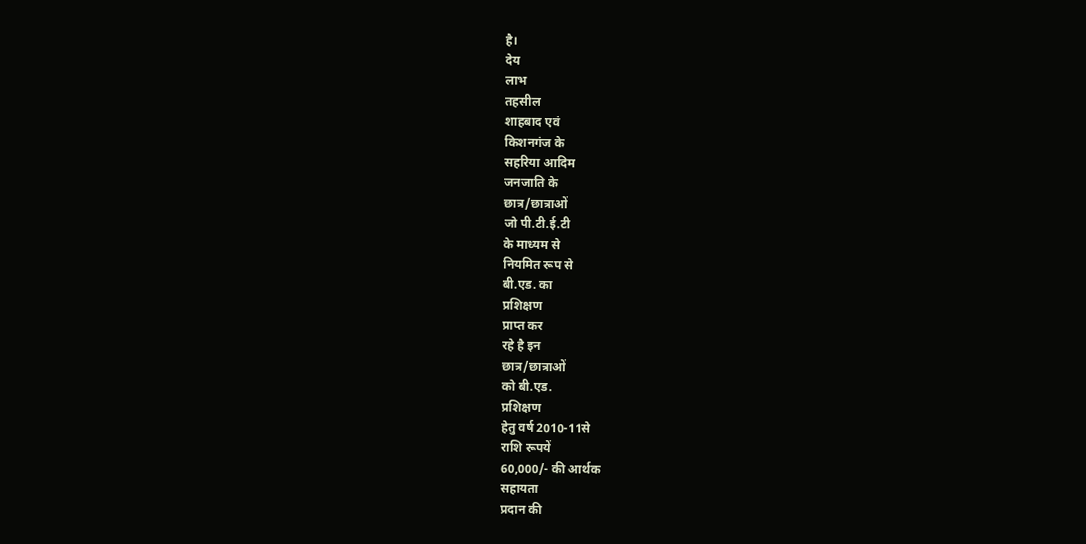है।
देय
लाभ
तहसील
शाहबाद एवं
किशनगंज के
सहरिया आदिम
जनजाति के
छात्र/छात्राओं
जो पी.टी.ई.टी
के माध्यम से
नियमित रूप से
बी.एड. का
प्रशिक्षण
प्राप्त कर
रहे है इन
छात्र/छात्राओं
को बी.एड.
प्रशिक्षण
हेतु वर्ष 2010-11से
राशि रूपयें
60,000/- की आर्थक
सहायता
प्रदान की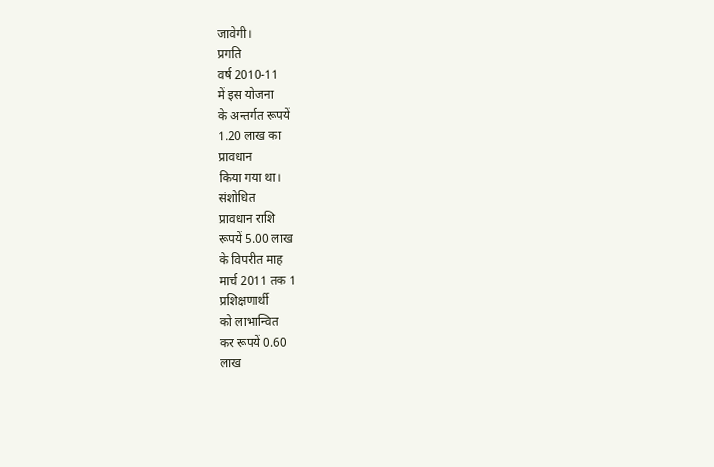जावेगी।
प्रगति
वर्ष 2010-11
में इस योजना
के अन्तर्गत रूपयें
1.20 लाख का
प्रावधान
किया गया था।
संशोधित
प्रावधान राशि
रूपयें 5.00 लाख
के विपरीत माह
मार्च 2011 तक 1
प्रशिक्षणार्थी
को लाभान्वित
कर रूपयें 0.60
लाख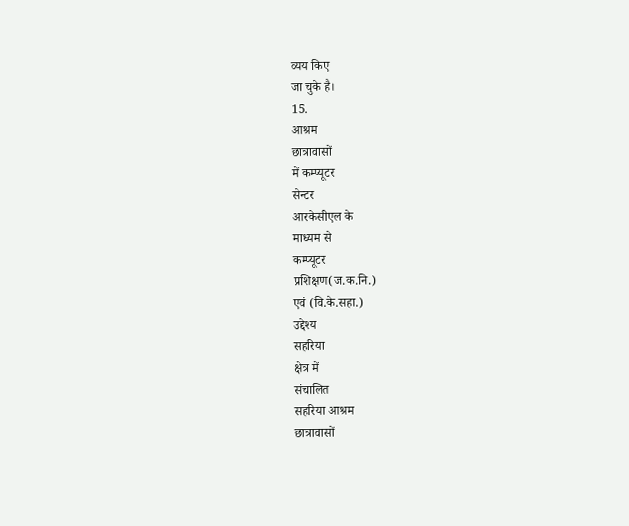व्यय किए
जा चुके है।
15.
आश्रम
छात्रावासों
में कम्प्यूटर
सेन्टर
आरकेसीएल के
माध्यम से
कम्प्यूटर
प्रशिक्षण(ज.क.नि.)
एवं (वि.के.सहा.)
उद्देश्य
सहरिया
क्षेत्र में
संचालित
सहरिया आश्रम
छात्रावासों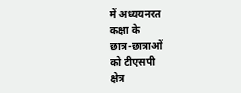में अध्ययनरत
कक्षा के
छात्र-छात्राओं
को टीएसपी
क्षेत्र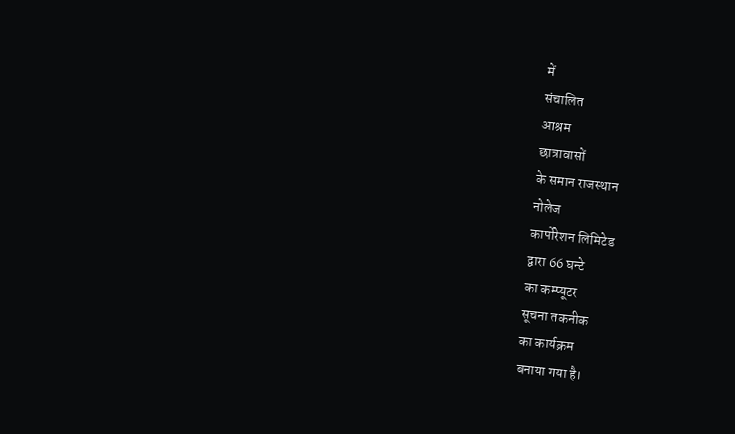में
संचालित
आश्रम
छात्रावासों
के समान राजस्थान
नोलेज
कार्पोरेशन लिमिटेड
द्वारा 66 घन्टे
का कम्प्यूटर
सूचना तकनीक
का कार्यक्रम
बनाया गया है।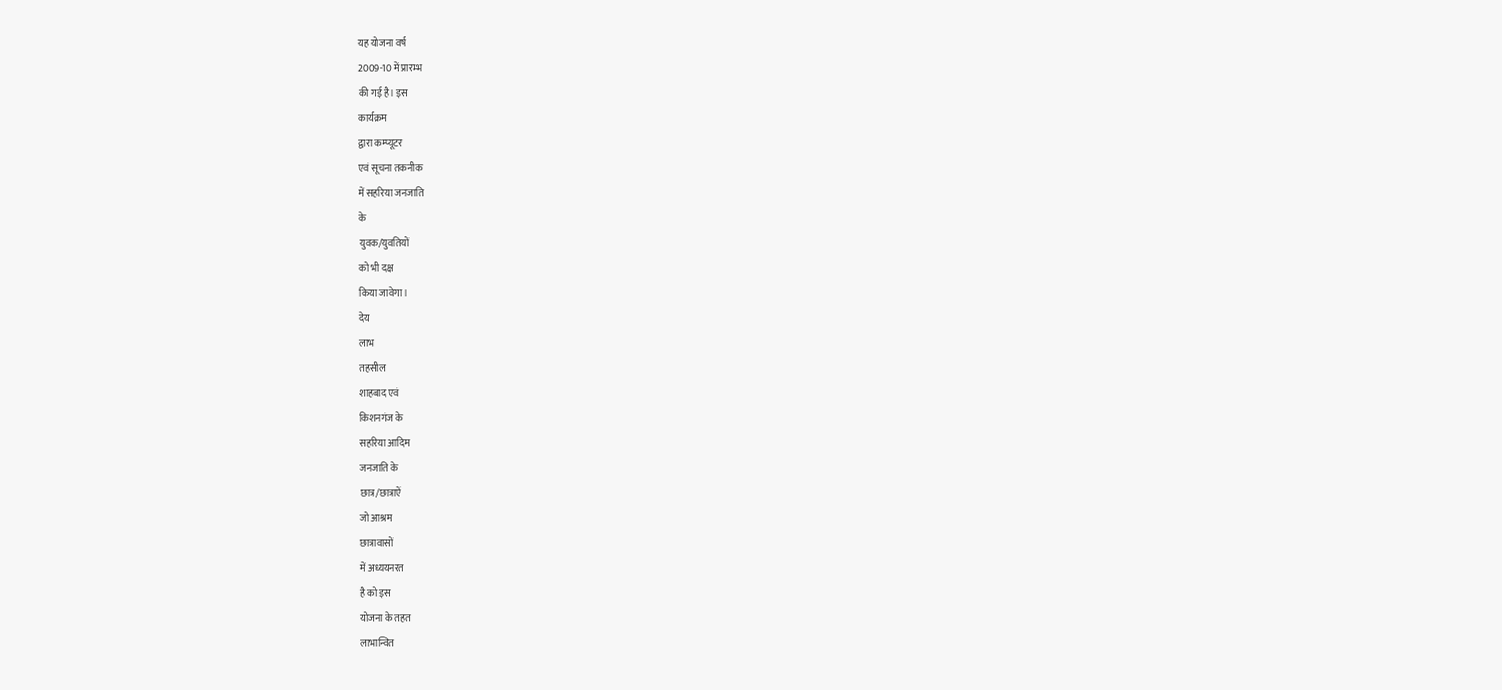यह योजना वर्ष
2009-10 में प्रारम्भ
की गई है। इस
कार्यक्रम
द्वारा कम्प्यूटर
एवं सूचना तकनीक
में सहरिया जनजाति
के
युवक/युवतियों
को भी दक्ष
किया जावेगा।
देय
लाभ
तहसील
शाहबाद एवं
किशनगंज के
सहरिया आदिम
जनजाति के
छात्र/छात्राऐं
जो आश्रम
छात्रावासों
में अध्ययनरत
है को इस
योजना के तहत
लाभान्वित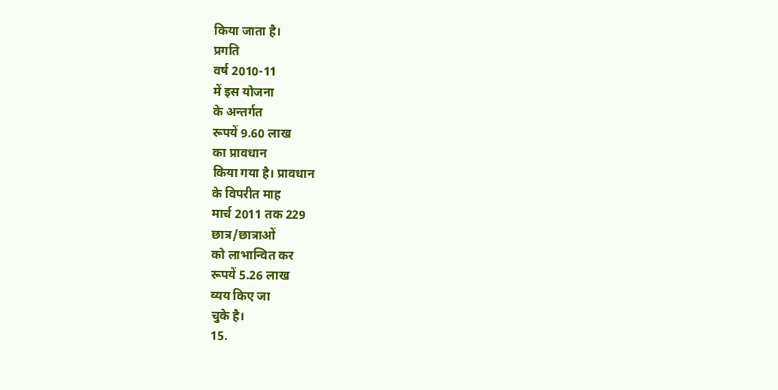किया जाता है।
प्रगति
वर्ष 2010-11
में इस योजना
के अन्तर्गत
रूपयें 9.60 लाख
का प्रावधान
किया गया है। प्रावधान
के विपरीत माह
मार्च 2011 तक 229
छात्र/छात्राओं
को लाभान्वित कर
रूपयें 5.26 लाख
व्यय किए जा
चुके है।
15.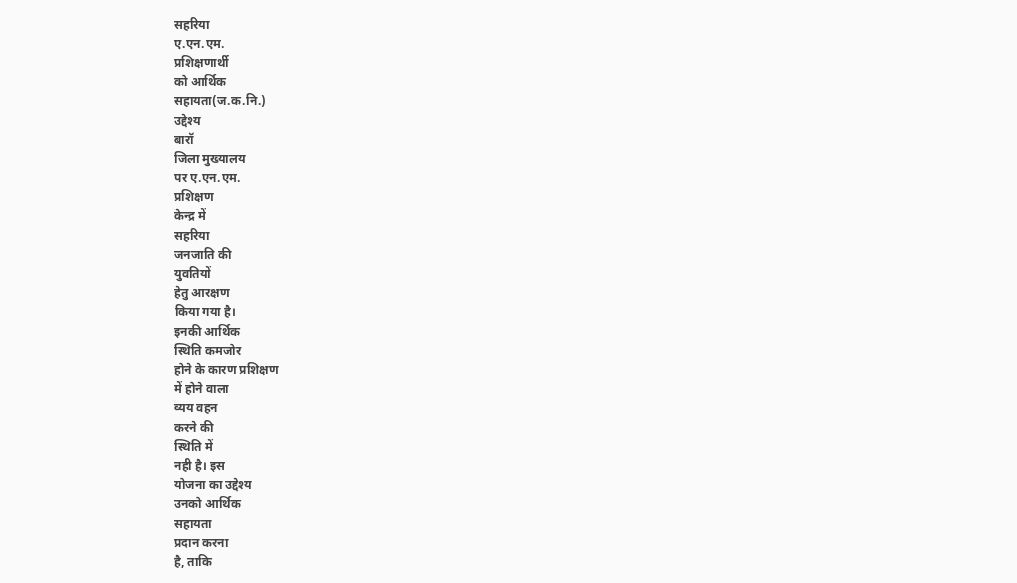सहरिया
ए.एन.एम.
प्रशिक्षणार्थी
को आर्थिक
सहायता(ज.क.नि.)
उद्देश्य
बारॉ
जिला मुख्यालय
पर ए.एन.एम.
प्रशिक्षण
केन्द्र में
सहरिया
जनजाति की
युवतियों
हेतु आरक्षण
किया गया है।
इनकी आर्थिक
स्थिति कमजोर
होने के कारण प्रशिक्षण
में होने वाला
व्यय वहन
करने की
स्थिति में
नही है। इस
योजना का उद्देश्य
उनको आर्थिक
सहायता
प्रदान करना
है, ताकि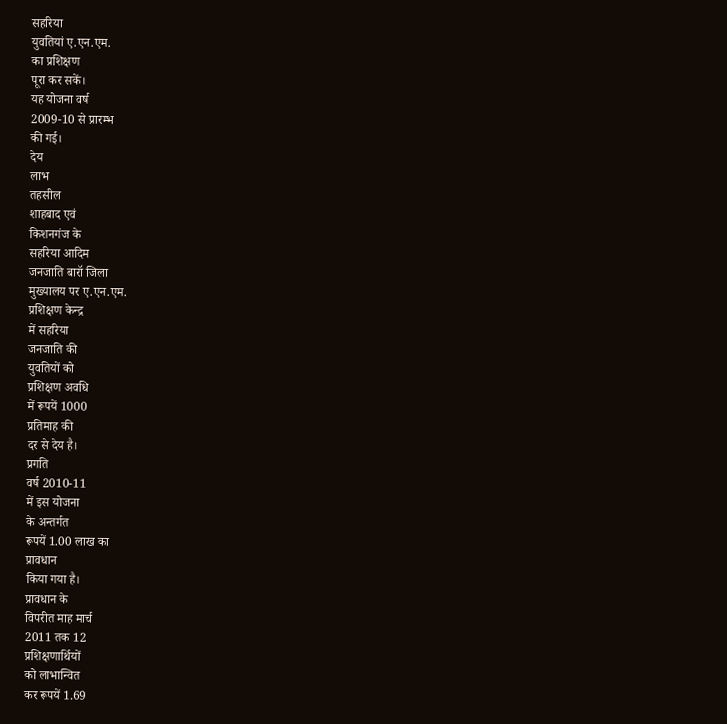सहरिया
युवतियां ए.एन.एम.
का प्रशिक्षण
पूरा कर सकें।
यह योजना वर्ष
2009-10 से प्रारम्भ
की गई।
देय
लाभ
तहसील
शाहबाद एवं
किशनगंज के
सहरिया आदिम
जनजाति बारॉ जिला
मुख्यालय पर ए.एन.एम.
प्रशिक्षण केन्द्र
में सहरिया
जनजाति की
युवतियों को
प्रशिक्षण अवधि
में रूपयें 1000
प्रतिमाह की
दर से देय है।
प्रगति
वर्ष 2010-11
में इस योजना
के अन्तर्गत
रूपयें 1.00 लाख का
प्रावधान
किया गया है।
प्रावधान के
विपरीत माह मार्च
2011 तक 12
प्रशिक्षणार्थियों
को लाभान्वित
कर रूपयें 1.69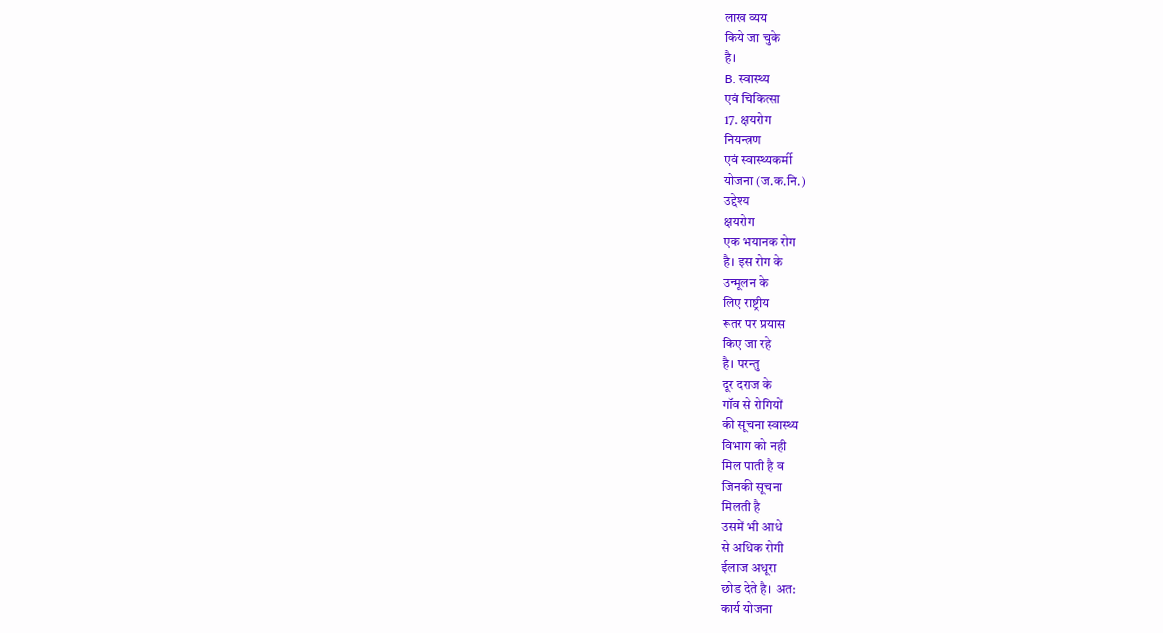लाख व्यय
किये जा चुके
है।
B. स्वास्थ्य
एवं चिकित्सा
17. क्षयरोग
नियन्त्रण
एवं स्वास्थ्यकर्मी
योजना (ज.क.नि.)
उद्देश्य
क्षयरोग
एक भयानक रोग
है। इस रोग के
उन्मूलन के
लिए राष्ट्रीय
रूतर पर प्रयास
किए जा रहे
है। परन्तु
दूर दराज के
गॉव से रोगियों
की सूचना स्वास्थ्य
विभाग को नही
मिल पाती है व
जिनकी सूचना
मिलती है
उसमें भी आधे
से अधिक रोगी
ईलाज अधूरा
छोड देते है। अत:
कार्य योजना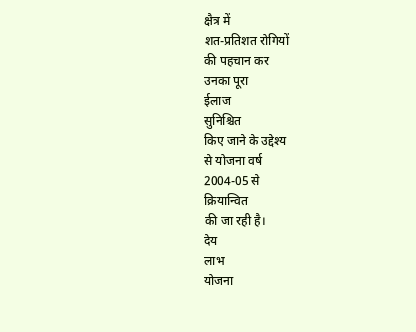क्षैत्र में
शत-प्रतिशत रोगियों
की पहचान कर
उनका पूरा
ईलाज
सुनिश्चित
किए जाने के उद्देश्य
से योजना वर्ष
2004-05 से
क्रियान्वित
की जा रही है।
देय
लाभ
योजना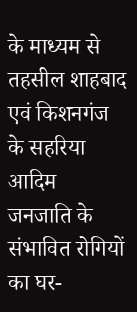के माध्यम से
तहसील शाहबाद
एवं किशनगंज
के सहरिया आदिम
जनजाति के
संभावित रोगियों
का घर-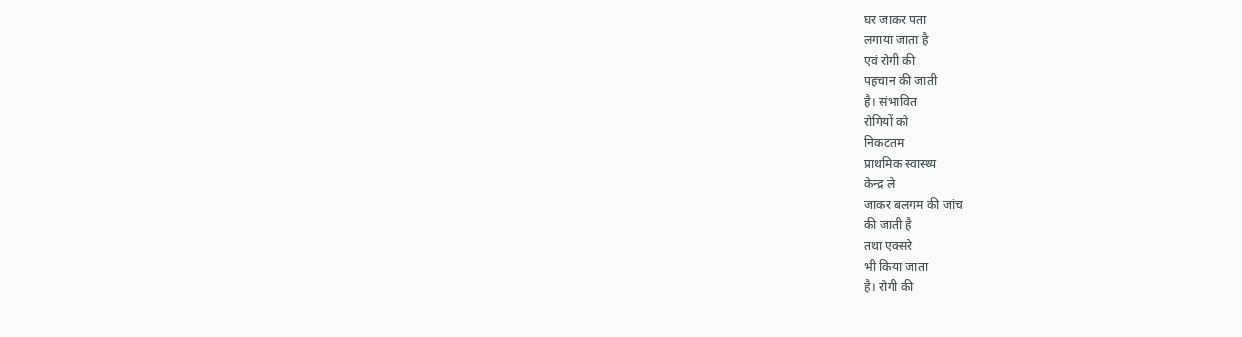घर जाकर पता
लगाया जाता है
एवं रोगी की
पहचान की जाती
है। संभावित
रोगियों को
निकटतम
प्राथमिक स्वास्थ्य
केन्द्र ले
जाकर बलगम की जांच
की जाती है
तथा एक्सरे
भी किया जाता
है। रोगी की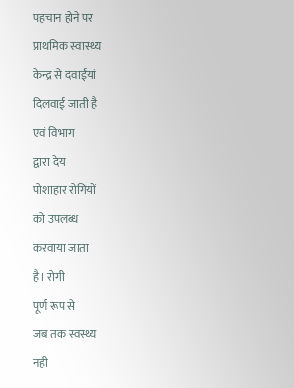पहचान होने पर
प्राथमिक स्वास्थ्य
केन्द्र से दवाईंयां
दिलवाई जाती है
एवं विभाग
द्वारा देय
पोशाहार रोगियों
को उपलब्ध
करवाया जाता
है। रोगी
पूर्ण रूप से
जब तक स्वस्थ्य
नही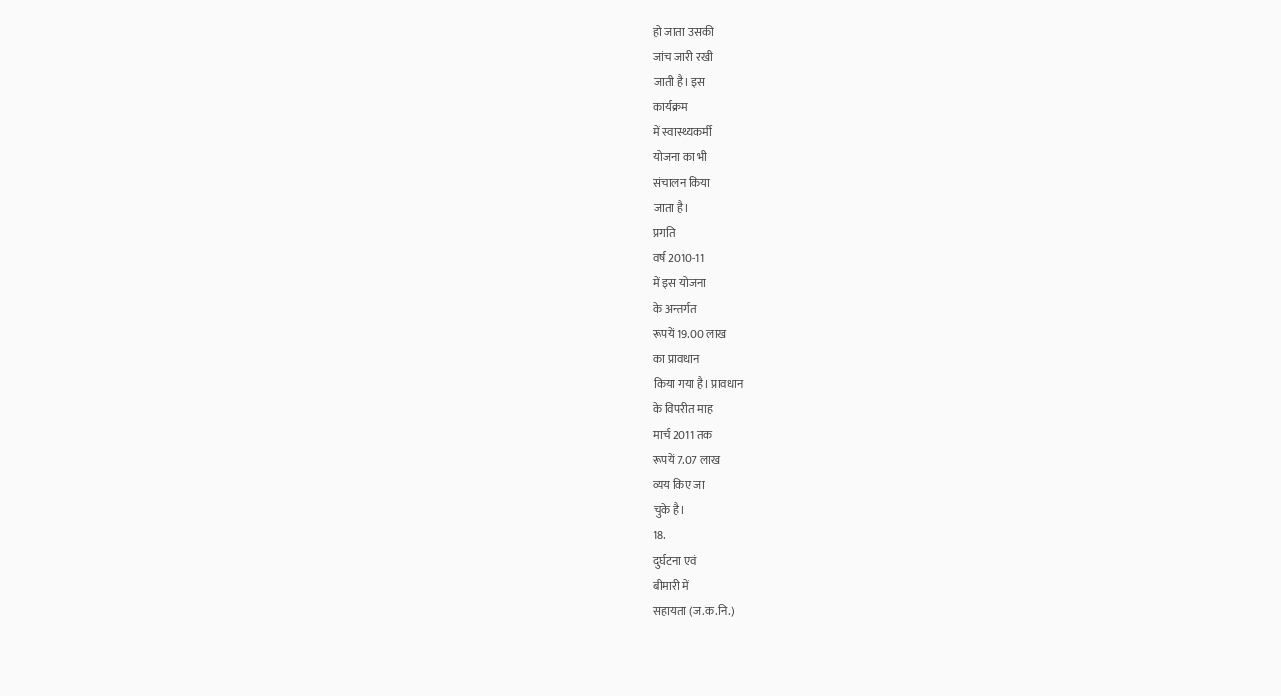हो जाता उसकी
जांच जारी रखी
जाती है। इस
कार्यक्रम
में स्वास्थ्यकर्मी
योजना का भी
संचालन किया
जाता है।
प्रगति
वर्ष 2010-11
में इस योजना
के अन्तर्गत
रूपयें 19.00 लाख
का प्रावधान
किया गया है। प्रावधान
के विपरीत माह
मार्च 2011 तक
रूपयें 7.07 लाख
व्यय किए जा
चुके है।
18.
दुर्घटना एवं
बीमारी में
सहायता (ज.क.नि.)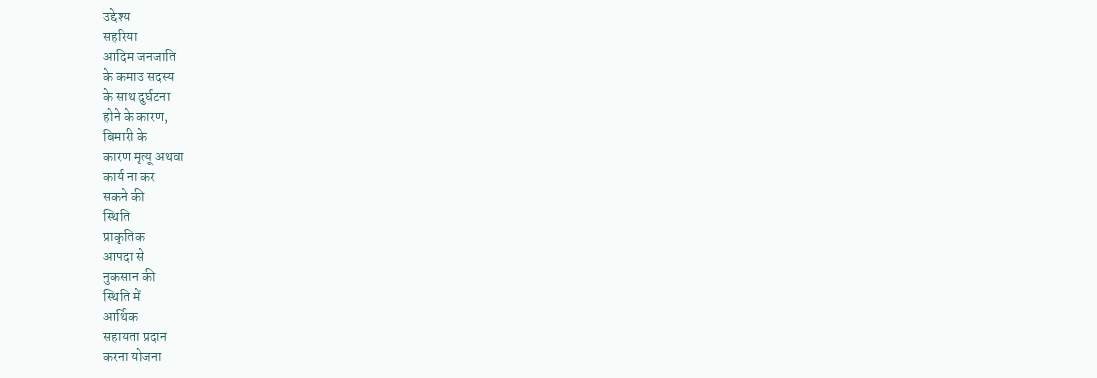उद्देश्य
सहरिया
आदिम जनजाति
के कमाउ सदस्य
के साथ दुर्घटना
होने के कारण,
बिमारी के
कारण मृत्यू अथवा
कार्य ना कर
सकने की
स्थिति
प्राकृतिक
आपदा से
नुकसान की
स्थिति में
आर्थिक
सहायता प्रदान
करना योजना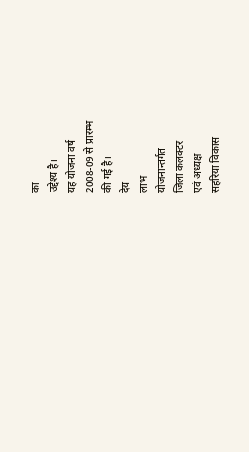का
उद्देश्य है।
यह योजना वर्ष
2008-09 से प्रारम्भ
की गई है।
देय
लाभ
योजनान्तर्गत
जिला कलक्टर
एवं अध्यक्ष
सहरिया विकास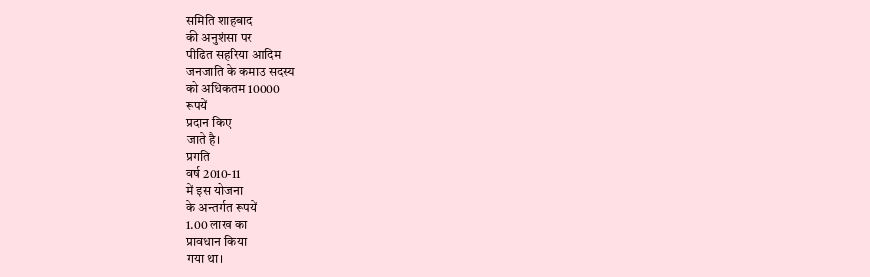समिति शाहबाद
की अनुशंसा पर
पीढित सहरिया आदिम
जनजाति के कमाउ सदस्य
को अधिकतम 10000
रूपयें
प्रदान किए
जाते है।
प्रगति
वर्ष 2010-11
में इस योजना
के अन्तर्गत रूपयें
1.00 लाख का
प्रावधान किया
गया था।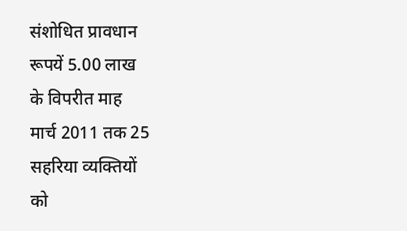संशोधित प्रावधान
रूपयें 5.00 लाख
के विपरीत माह
मार्च 2011 तक 25
सहरिया व्यक्तियों
को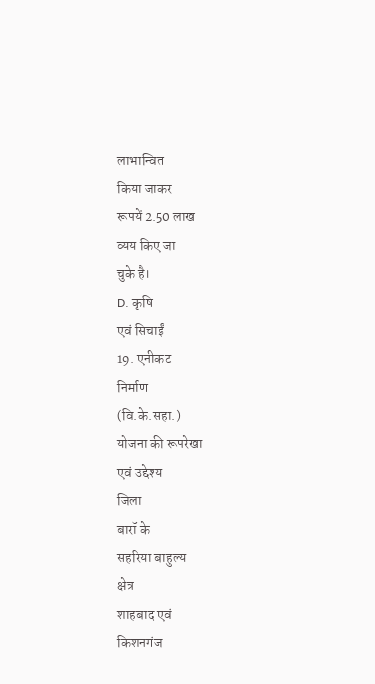लाभान्वित
किया जाकर
रूपयें 2.50 लाख
व्यय किए जा
चुके है।
D. कृषि
एवं सिचाईं
19. एनीकट
निर्माण
(वि.के.सहा.)
योजना की रूपरेखा
एवं उद्देश्य
जिला
बारॉ के
सहरिया बाहुल्य
क्षेत्र
शाहबाद एवं
किशनगंज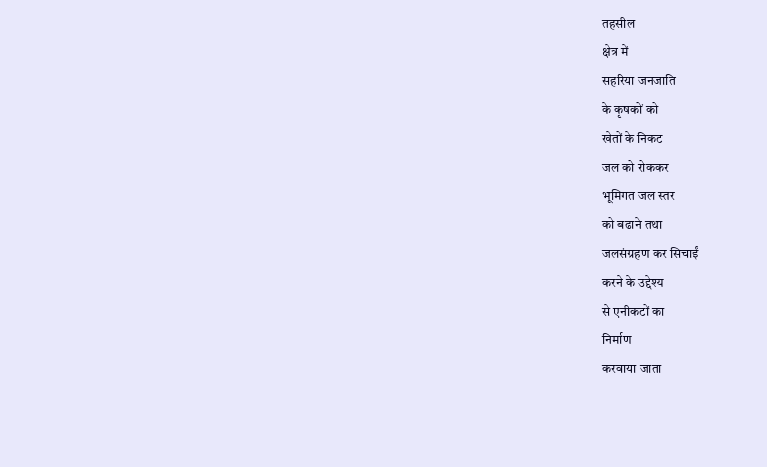तहसील
क्षेत्र में
सहरिया जनजाति
के कृषकों को
खेतों के निकट
जल को रोककर
भूमिगत जल स्तर
को बढाने तथा
जलसंग्रहण कर सिचाईं
करने के उद्देश्य
से एनीकटों का
निर्माण
करवाया जाता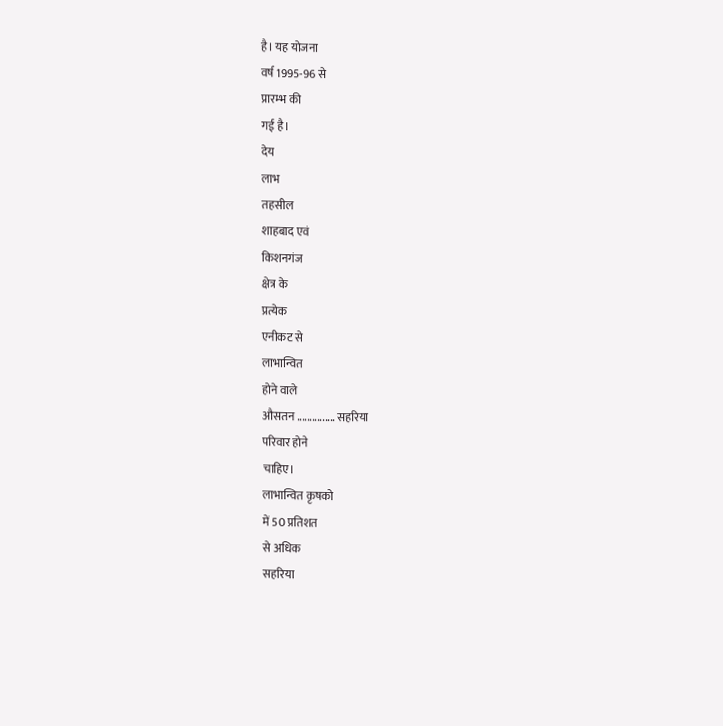है। यह योजना
वर्ष 1995-96 से
प्रारम्भ की
गई है।
देय
लाभ
तहसील
शाहबाद एवं
किशनगंज
क्षेत्र के
प्रत्येक
एनीकट से
लाभान्वित
होने वाले
औसतन ............... सहरिया
परिवार होने
चाहिए।
लाभान्वित कृषको
में 50 प्रतिशत
से अधिक
सहरिया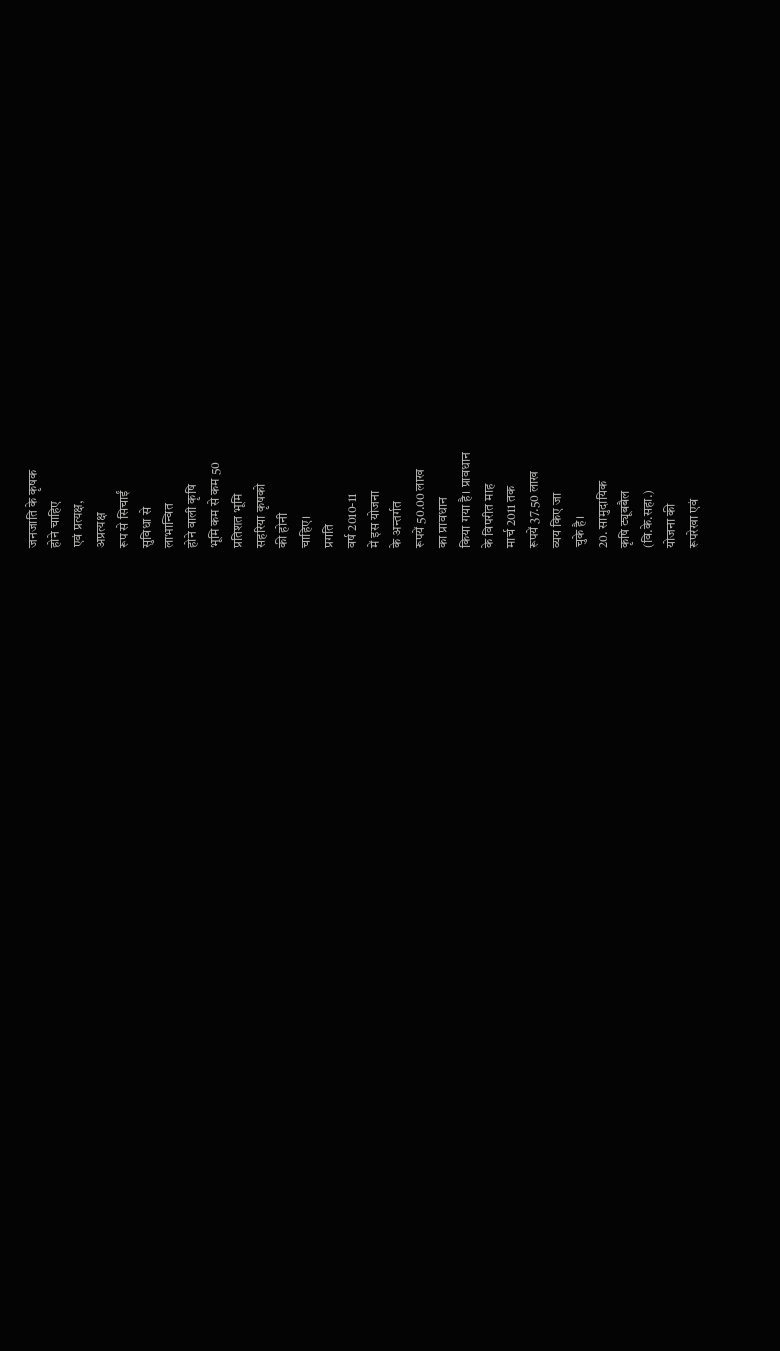जनजाति के कृषक
होने चाहिए
एवं प्रत्यक्ष,
अप्रत्यक्ष
रूप से सिचाईं
सुविधा से
लाभान्वित
होने वाली कृषि
भूमि कम से कम 50
प्रतिशत भूमि
सहरिया कृषको
की होनी
चाहिए।
प्रगति
वर्ष 2010-11
में इस योजना
के अन्तर्गत
रूपयें 50.00 लाख
का प्रावधान
किया गया है। प्रावधान
के विपरीत माह
मार्च 2011 तक
रूपयें 37.50 लाख
व्यय किए जा
चुके है।
20. सामुदायिक
कृषि ट्यूबबैल
(वि.के.सहा.)
योजना की
रूपरेखा एवं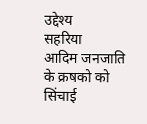उद्देश्य
सहरिया
आदिम जनजाति
के क्रषको को
सिंचाई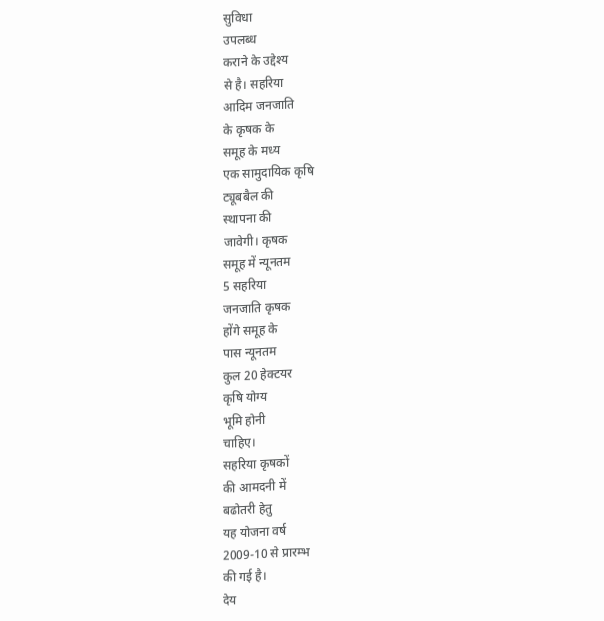सुविधा
उपलब्ध
कराने के उद्देश्य
से है। सहरिया
आदिम जनजाति
के कृषक के
समूह के मध्य
एक सामुदायिक कृषि
ट्यूबबैल की
स्थापना की
जावेगी। कृषक
समूह में न्यूनतम
5 सहरिया
जनजाति कृषक
होंगे समूह के
पास न्यूनतम
कुल 20 हेक्टयर
कृषि योग्य
भूमि होनी
चाहिए।
सहरिया कृषकों
की आमदनी में
बढोतरी हेतु
यह योजना वर्ष
2009-10 से प्रारम्भ
की गई है।
देय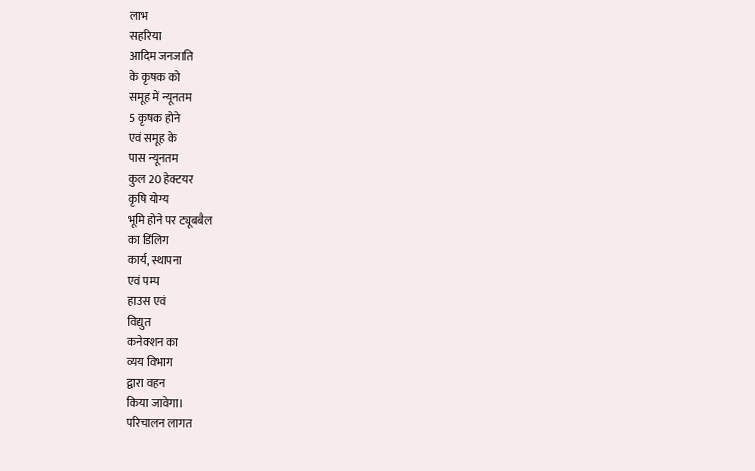लाभ
सहरिया
आदिम जनजाति
के कृषक को
समूह में न्यूनतम
5 कृषक होने
एवं समूह के
पास न्यूनतम
कुल 20 हेक्टयर
कृषि योग्य
भूमि होने पर ट्यूबबैल
का डिंलिग
कार्य, स्थापना
एवं पम्प
हाउस एवं
विद्युत
कनेक्शन का
व्यय विभाग
द्वारा वहन
किया जावेगा।
परिचालन लागत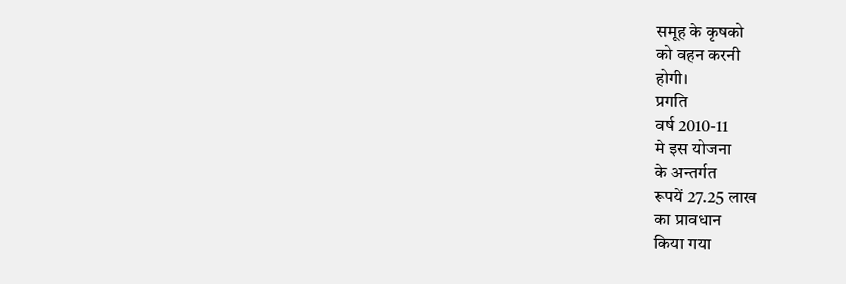समूह के कृषको
को वहन करनी
होगी।
प्रगति
वर्ष 2010-11
मे इस योजना
के अन्तर्गत
रूपयें 27.25 लाख
का प्रावधान
किया गया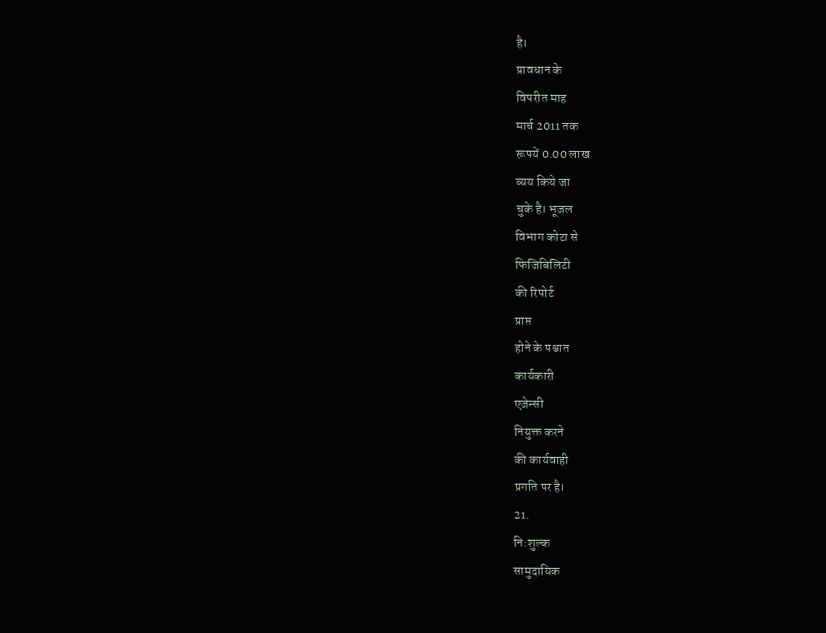है।
प्रावधान के
विपरीत माह
मार्च 2011 तक
रूपयें 0.00 लाख
व्यय किये जा
चुके है। भूजल
विभाग कोटा से
फिजिबिलिटी
की रिपोर्ट
प्राप्त
होने के पश्चात
कार्यकारी
एजेन्सी
नियुक्त करने
की कार्यवाही
प्रगति पर है।
21.
नि:शुल्क
सामुदायिक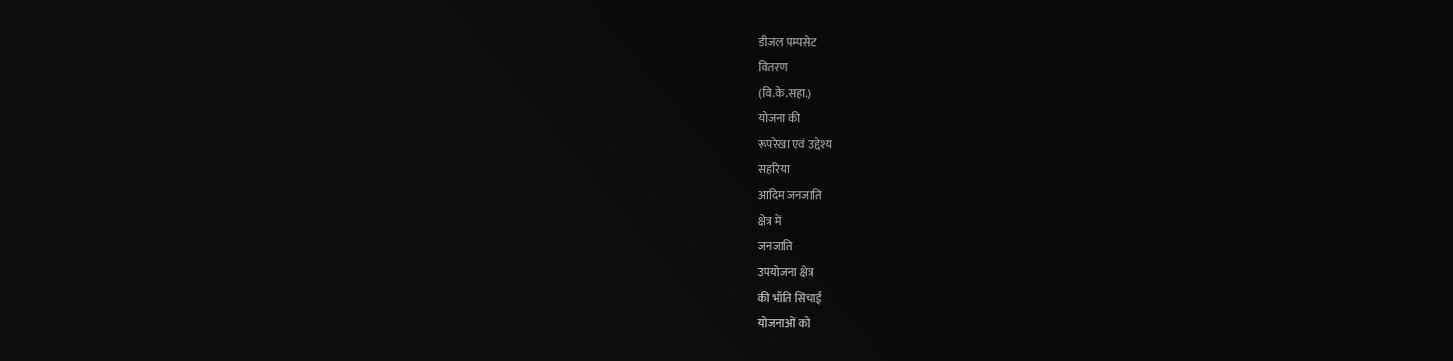डीजल पम्पसेट
वितरण
(वि.के.सहा.)
योजना की
रूपरेखा एवं उद्देश्य
सहरिया
आदिम जनजाति
क्षेत्र में
जनजाति
उपयोजना क्षेत्र
की भॉति सिंचाई
योजनाओं को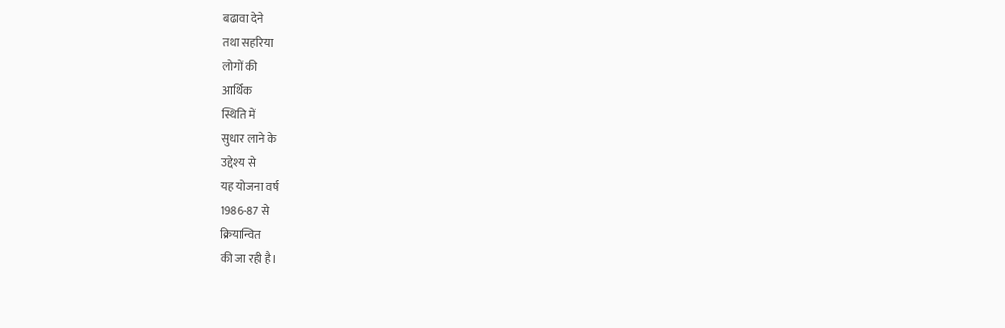बढावा देने
तथा सहरिया
लोगों की
आर्थिक
स्थिति में
सुधार लाने के
उद्देश्य से
यह योजना वर्ष
1986-87 से
क्रियान्वित
की जा रही है।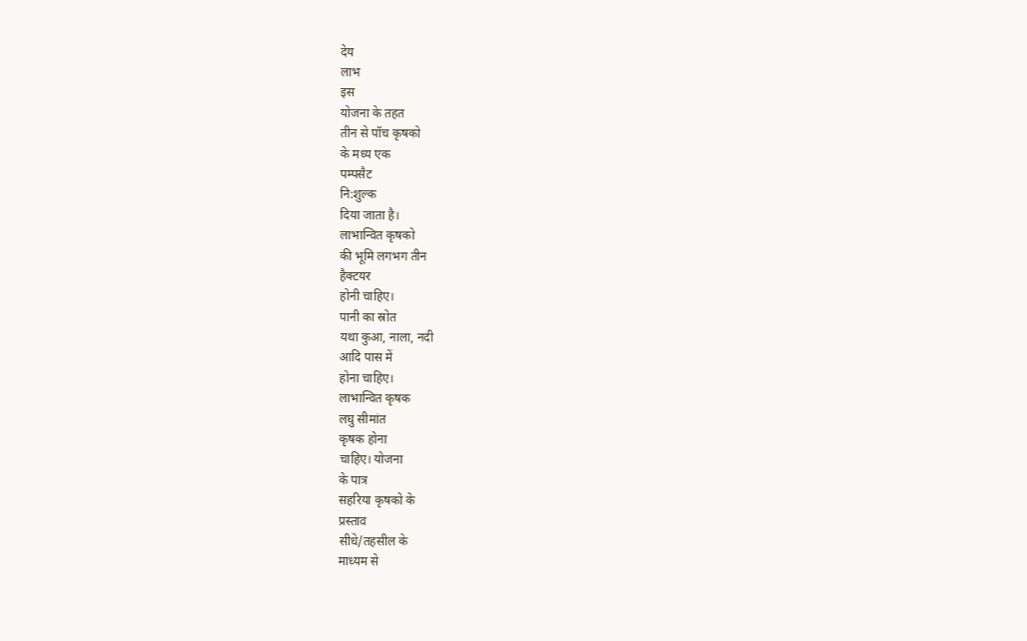देय
लाभ
इस
योजना के तहत
तीन से पॉच कृषको
के मध्य एक
पम्पसैट
नि:शुल्क
दिया जाता है।
लाभान्वित कृषको
की भूमि लगभग तीन
हैक्टयर
होनी चाहिए।
पानी का स्रोत
यथा कुआ, नाला, नदी
आदि पास में
होना चाहिए।
लाभान्वित कृषक
लघु सीमांत
कृषक होना
चाहिए। योजना
के पात्र
सहरिया कृषको के
प्रस्ताव
सीधे/तहसील के
माध्यम से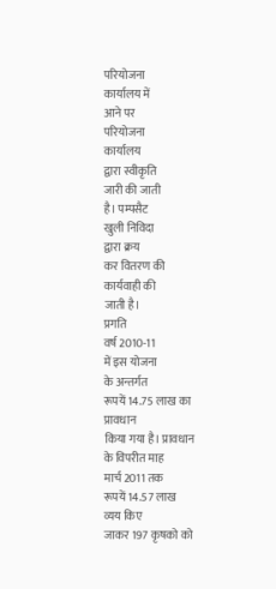परियोजना
कार्यालय में
आने पर
परियोजना
कार्यालय
द्वारा स्वीकृति
जारी की जाती
है। पम्पसैट
खुली निविदा
द्वारा क्रय
कर वितरण की
कार्यवाही की
जाती है।
प्रगति
वर्ष 2010-11
में इस योजना
के अन्तर्गत
रूपयें 14.75 लाख का
प्रावधान
किया गया है। प्रावधान
के विपरीत माह
मार्च 2011 तक
रूपयें 14.57 लाख
व्यय किए
जाकर 197 कृषको को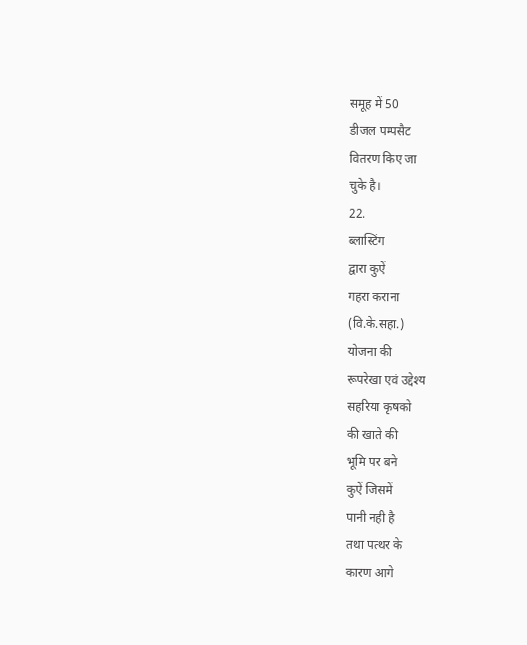समूह में 50
डीजल पम्पसैट
वितरण किए जा
चुके है।
22.
ब्लास्टिंग
द्वारा कुऐं
गहरा कराना
(वि.के.सहा.)
योजना की
रूपरेखा एवं उद्देश्य
सहरिया कृषको
की खाते की
भूमि पर बने
कुऐं जिसमें
पानी नही है
तथा पत्थर के
कारण आगे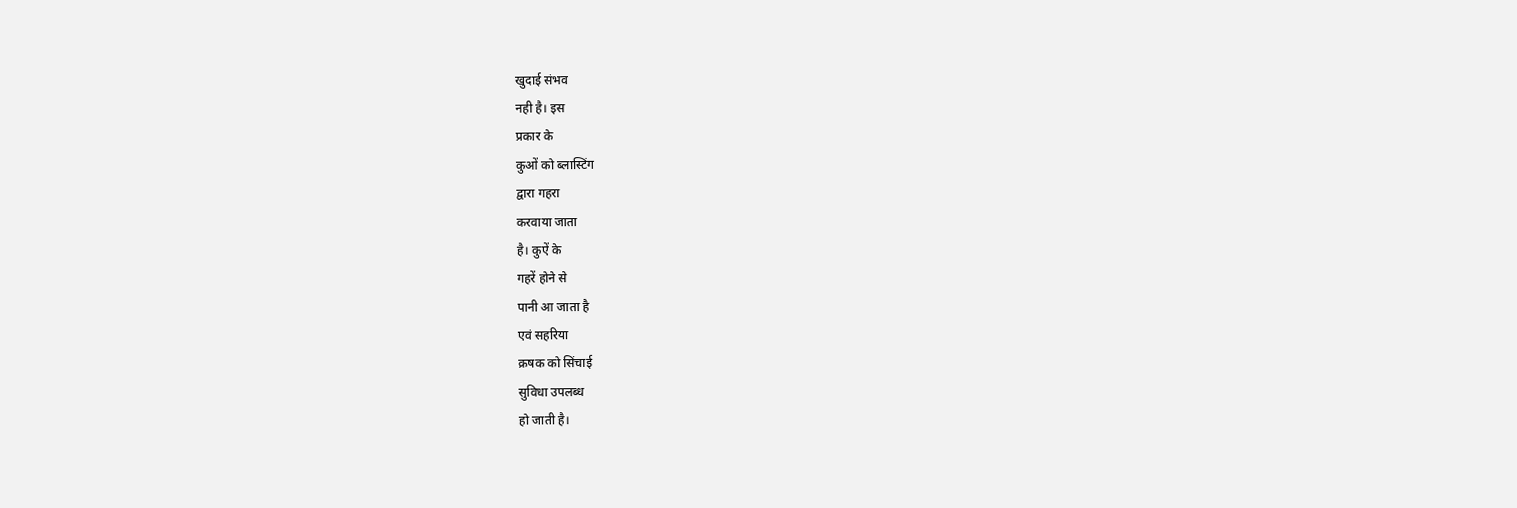खुदाई संभव
नही है। इस
प्रकार के
कुओं को ब्लास्टिंग
द्वारा गहरा
करवाया जाता
है। कुऐं के
गहरें होने से
पानी आ जाता है
एवं सहरिया
क्रषक को सिंचाई
सुविधा उपलब्ध
हो जाती है।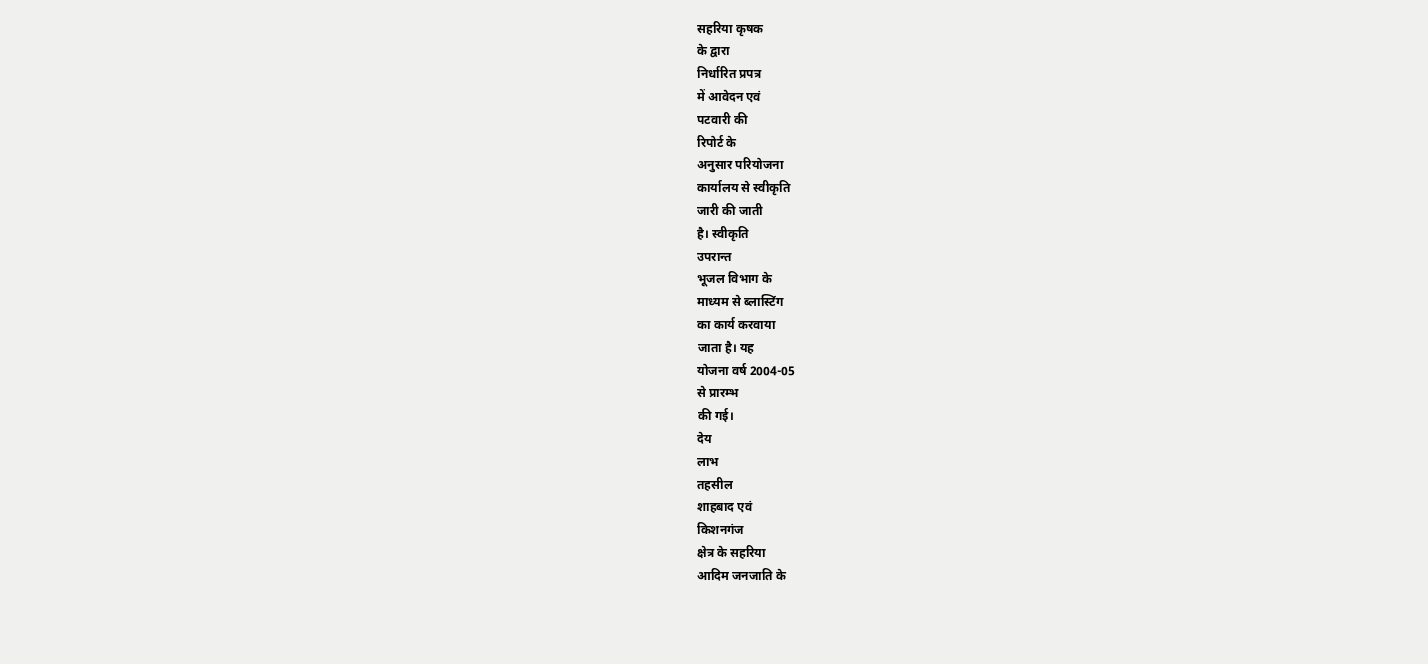सहरिया कृषक
के द्वारा
निर्धारित प्रपत्र
में आवेदन एवं
पटवारी की
रिपोर्ट के
अनुसार परियोजना
कार्यालय से स्वीकृति
जारी की जाती
है। स्वीकृति
उपरान्त
भूजल विभाग के
माध्यम से ब्लास्टिंग
का कार्य करवाया
जाता है। यह
योजना वर्ष 2004-05
से प्रारम्भ
की गई।
देय
लाभ
तहसील
शाहबाद एवं
किशनगंज
क्षेत्र के सहरिया
आदिम जनजाति के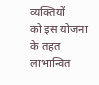व्यक्तियों
को इस योजना
के तहत
लाभान्वित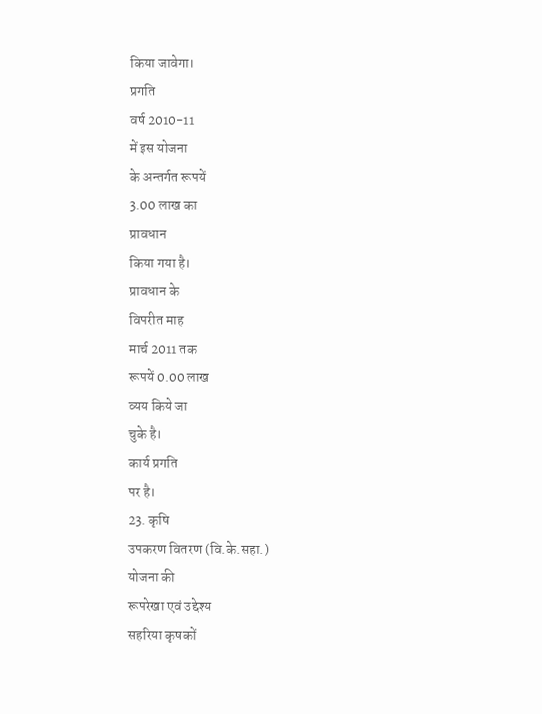किया जावेगा।
प्रगति
वर्ष 2010-11
में इस योजना
के अन्तर्गत रूपयें
3.00 लाख का
प्रावधान
किया गया है।
प्रावधान के
विपरीत माह
मार्च 2011 तक
रूपयें 0.00 लाख
व्यय किये जा
चुके है।
कार्य प्रगति
पर है।
23. कृषि
उपकरण वितरण (वि.के.सहा.)
योजना की
रूपरेखा एवं उद्देश्य
सहरिया कृषकों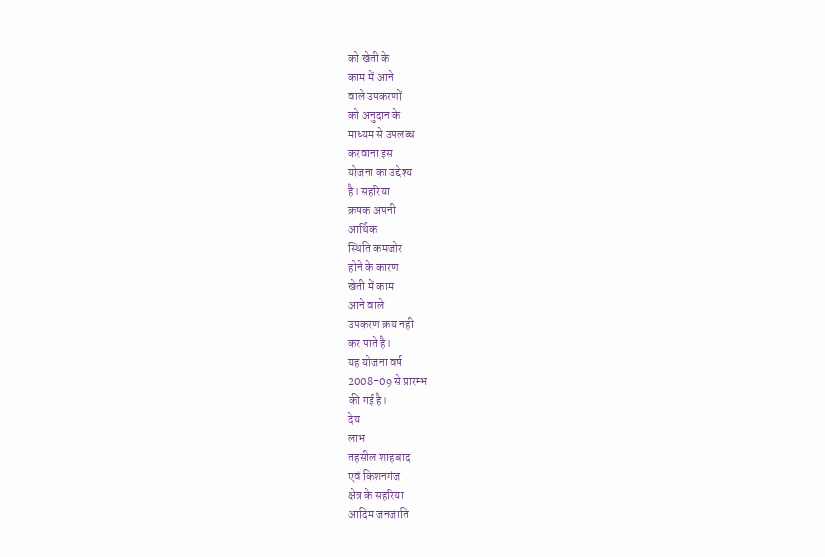को खेती के
काम में आने
वाले उपकरणों
को अनुदान के
माध्यम से उपलब्ध
करवाना इस
योजना का उद्देश्य
है। सहरिया
क्रषक अपनी
आर्थिक
स्थिति कमजोर
होने के कारण
खेती में काम
आने वाले
उपकरण क्रय नही
कर पाते है।
यह योजना वर्ष
2008-09 से प्रारम्भ
की गई है।
देय
लाभ
तहसील शाहबाद
एवं किशनगंज
क्षेत्र के सहरिया
आदिम जनजाति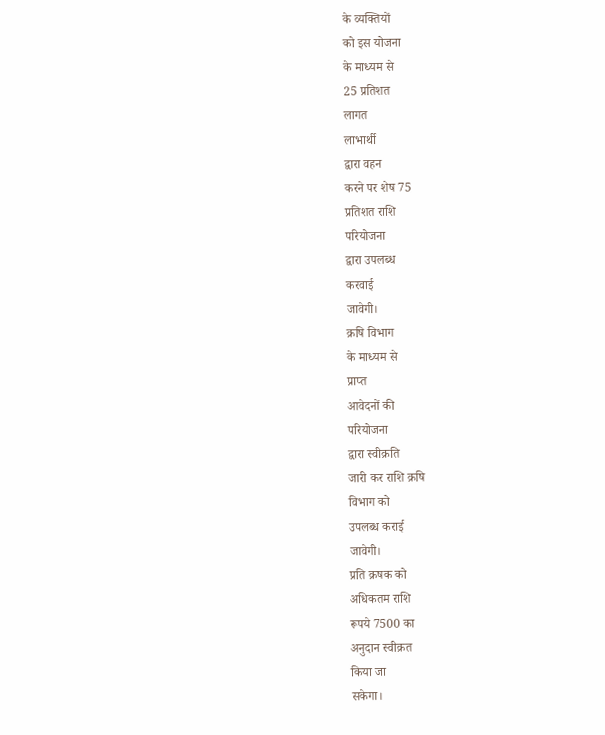के व्यक्तियों
को इस योजना
के माध्यम से
25 प्रतिशत
लागत
लाभार्थी
द्वारा वहन
करने पर शेष 75
प्रतिशत राशि
परियोजना
द्वारा उपलब्ध
करवाई
जावेगी।
क्रषि विभाग
के माध्यम से
प्राप्त
आवेदनों की
परियोजना
द्वारा स्वीक्रति
जारी कर राशि क्रषि
विभाग को
उपलब्ध कराई
जावेगी।
प्रति क्रषक को
अधिकतम राशि
रूपये 7500 का
अनुदान स्वीक्रत
किया जा
सकेगा।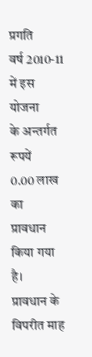प्रगति
वर्ष 2010-11
में इस योजना
के अन्तर्गत रूपयें
0.00 लाख का
प्रावधान
किया गया है।
प्रावधान के
विपरीत माह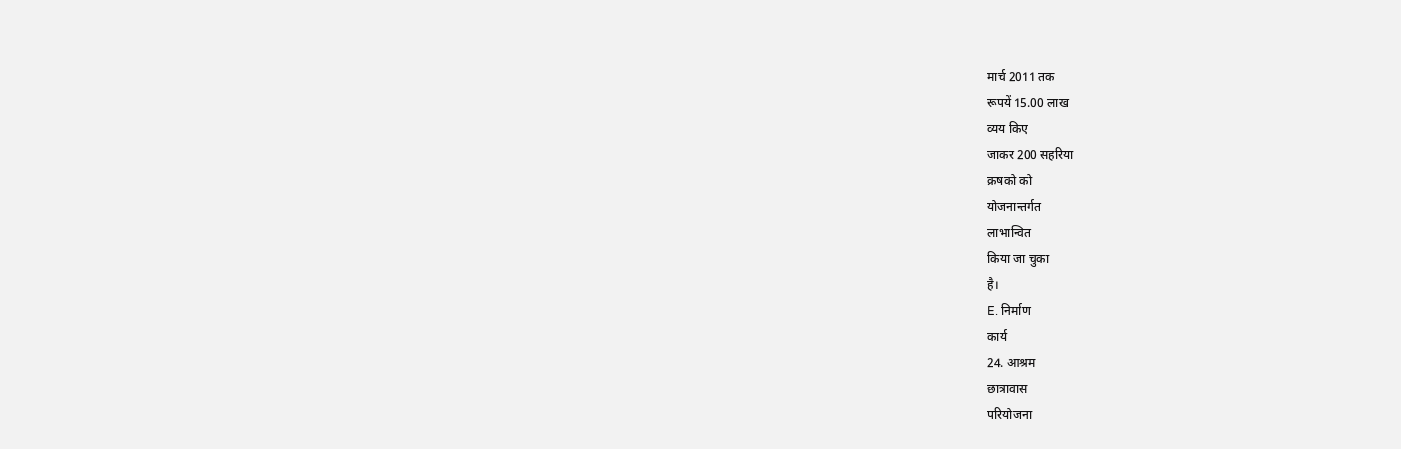मार्च 2011 तक
रूपयें 15.00 लाख
व्यय किए
जाकर 200 सहरिया
क्रषको को
योजनान्तर्गत
लाभान्वित
किया जा चुका
है।
E. निर्माण
कार्य
24. आश्रम
छात्रावास
परियोजना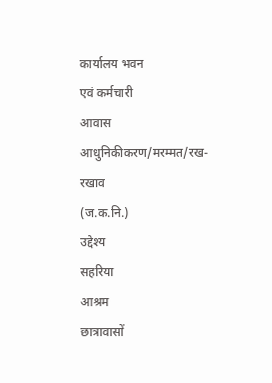कार्यालय भवन
एवं कर्मचारी
आवास
आधुनिकीकरण/मरम्मत/रख-रखाव
(ज.क.नि.)
उद्देश्य
सहरिया
आश्रम
छात्रावासों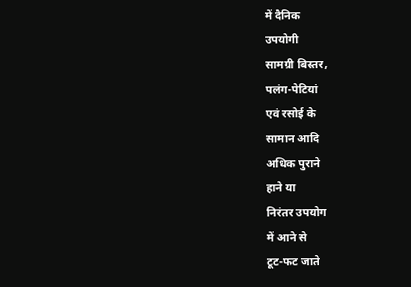में दैनिक
उपयोगी
सामग्री बिस्तर,
पलंग-पेटियां
एवं रसोई के
सामान आदि
अधिक पुराने
हाने या
निरंतर उपयोग
में आने से
टूट-फट जाते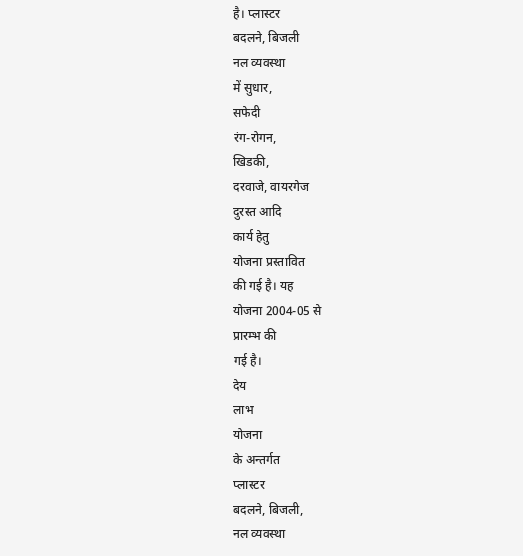है। प्लास्टर
बदलने, बिजली
नल व्यवस्था
में सुधार,
सफेदी
रंग-रोगन,
खिडकी,
दरवाजे, वायरगेज
दुरस्त आदि
कार्य हेतु
योजना प्रस्तावित
की गई है। यह
योजना 2004-05 से
प्रारम्भ की
गई है।
देय
लाभ
योजना
के अन्तर्गत
प्लास्टर
बदलने, बिजली,
नल व्यवस्था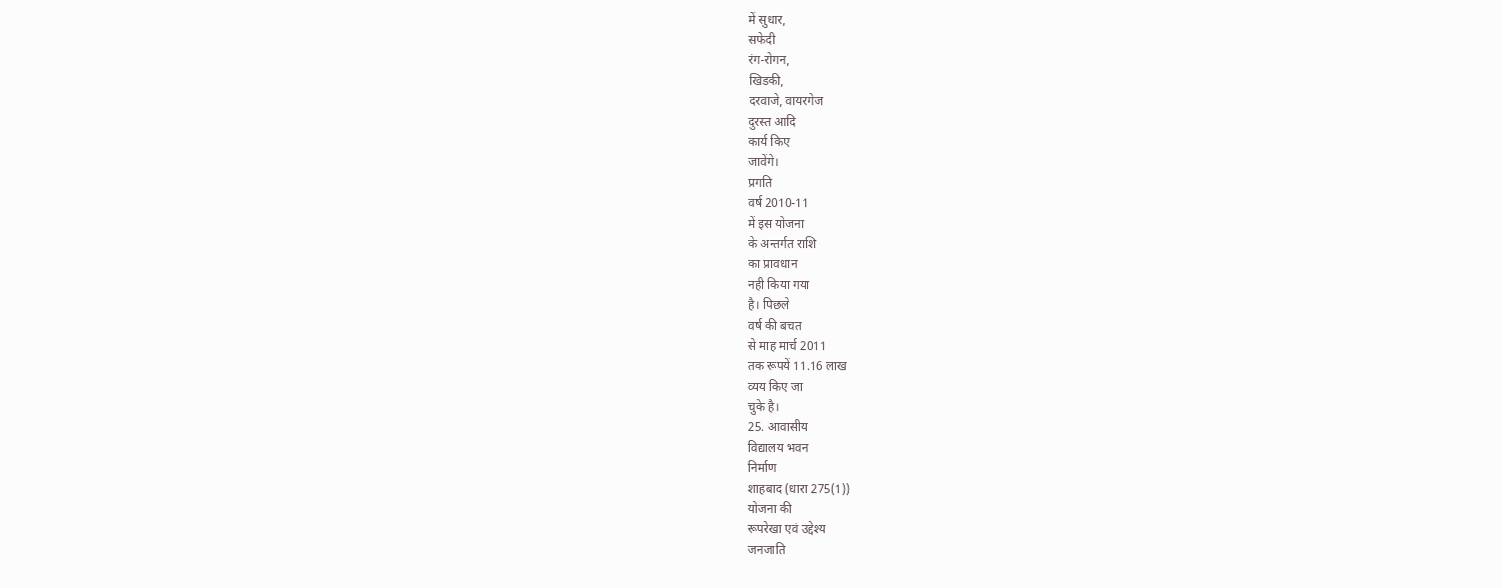में सुधार,
सफेदी
रंग-रोगन,
खिडकी,
दरवाजे, वायरगेज
दुरस्त आदि
कार्य किए
जावेंगे।
प्रगति
वर्ष 2010-11
में इस योजना
के अन्तर्गत राशि
का प्रावधान
नही किया गया
है। पिछले
वर्ष की बचत
से माह मार्च 2011
तक रूपयें 11.16 लाख
व्यय किए जा
चुके है।
25. आवासीय
विद्यालय भवन
निर्माण
शाहबाद (धारा 275(1))
योजना की
रूपरेखा एवं उद्देश्य
जनजाति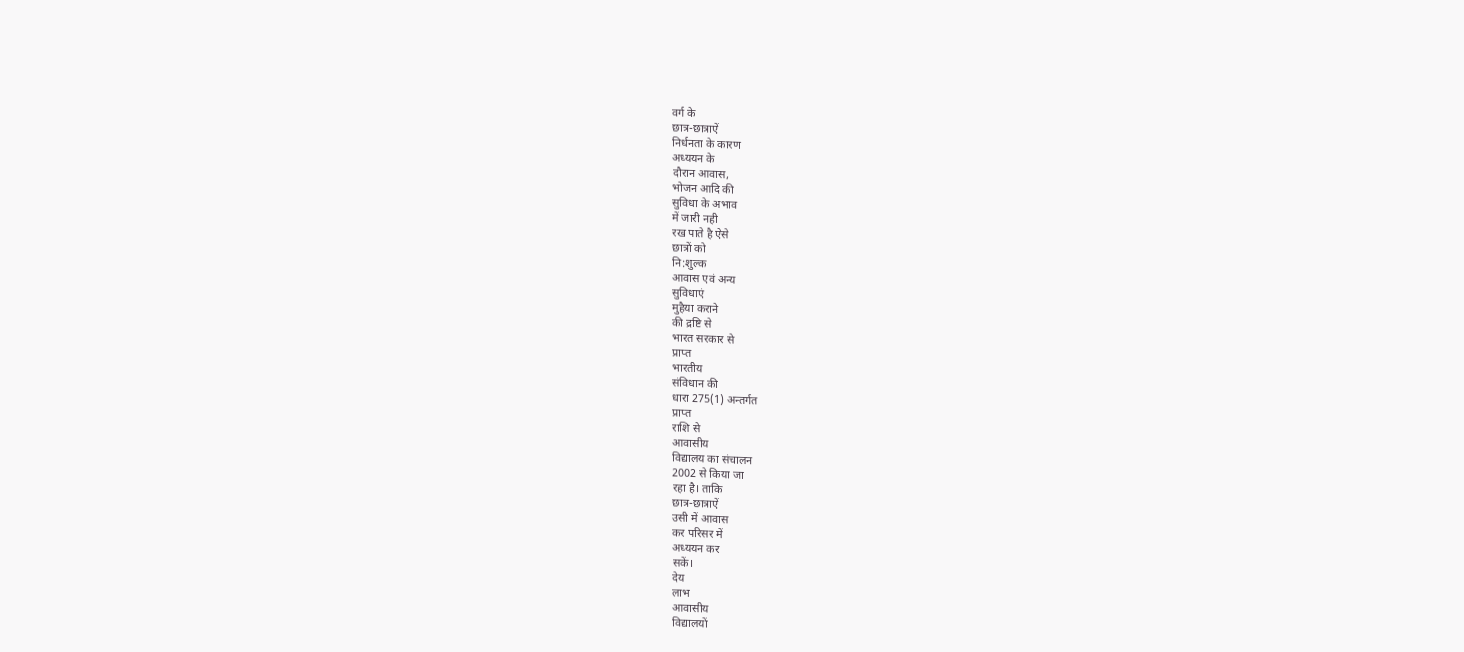वर्ग के
छात्र-छात्राऐं
निर्धनता के कारण
अध्ययन के
दौरान आवास,
भोजन आदि की
सुविधा के अभाव
में जारी नही
रख पाते है ऐसे
छात्रों को
नि:शुल्क
आवास एवं अन्य
सुविधाएं
मुहैया कराने
की द्रष्टि से
भारत सरकार से
प्राप्त
भारतीय
संविधान की
धारा 275(1) अन्तर्गत
प्राप्त
राशि से
आवासीय
विद्यालय का संचालन
2002 से किया जा
रहा है। ताकि
छात्र-छात्राऐं
उसी में आवास
कर परिसर में
अध्ययन कर
सकें।
देय
लाभ
आवासीय
विद्यालयों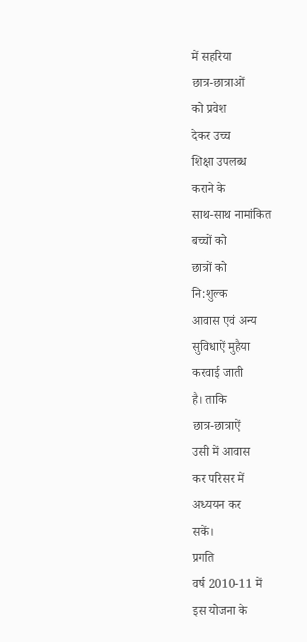में सहरिया
छात्र-छात्राओं
को प्रवेश
देकर उच्च
शिक्षा उपलब्ध
कराने के
साथ-साथ नामांकित
बच्चों को
छात्रों को
नि:शुल्क
आवास एवं अन्य
सुविधाऐं मुहैया
करवाई जाती
है। ताकि
छात्र-छात्राऐं
उसी में आवास
कर परिसर में
अध्ययन कर
सकें।
प्रगति
वर्ष 2010-11 में
इस योजना के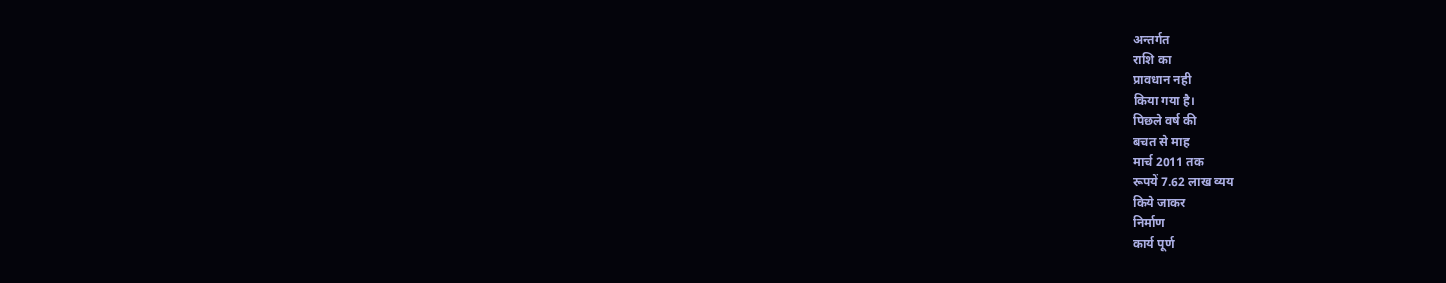अन्तर्गत
राशि का
प्रावधान नही
किया गया है।
पिछले वर्ष की
बचत से माह
मार्च 2011 तक
रूपयें 7.62 लाख व्यय
किये जाकर
निर्माण
कार्य पूर्ण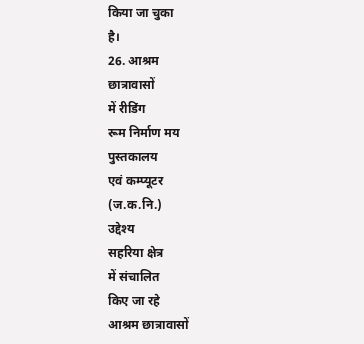किया जा चुका
है।
26. आश्रम
छात्रावासों
में रीडिंग
रूम निर्माण मय
पुस्तकालय
एवं कम्प्यूटर
(ज.क.नि.)
उद्देश्य
सहरिया क्षेत्र
में संचालित
किए जा रहे
आश्रम छात्रावासों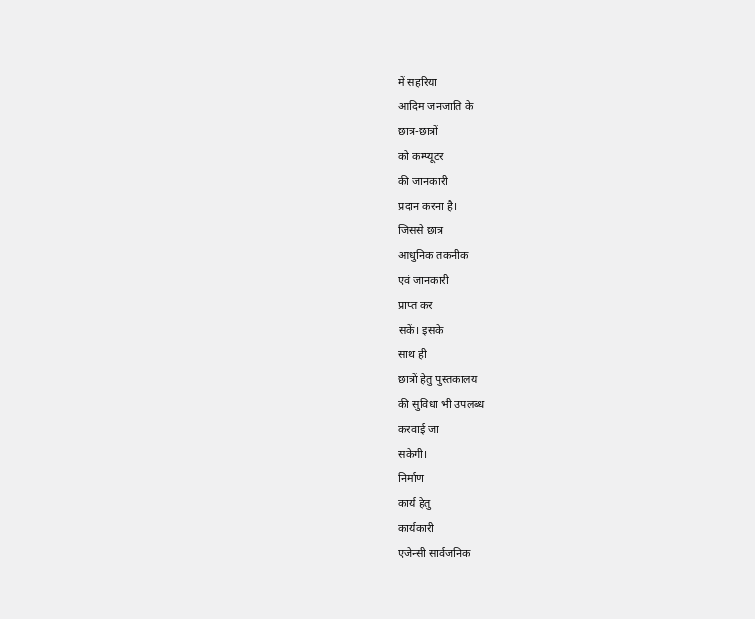में सहरिया
आदिम जनजाति के
छात्र-छात्रों
को कम्प्यूटर
की जानकारी
प्रदान करना है।
जिससे छात्र
आधुनिक तकनीक
एवं जानकारी
प्राप्त कर
सकें। इसके
साथ ही
छात्रों हेतु पुस्तकालय
की सुविधा भी उपलब्ध
करवाई जा
सकेगी।
निर्माण
कार्य हेतु
कार्यकारी
एजेन्सी सार्वजनिक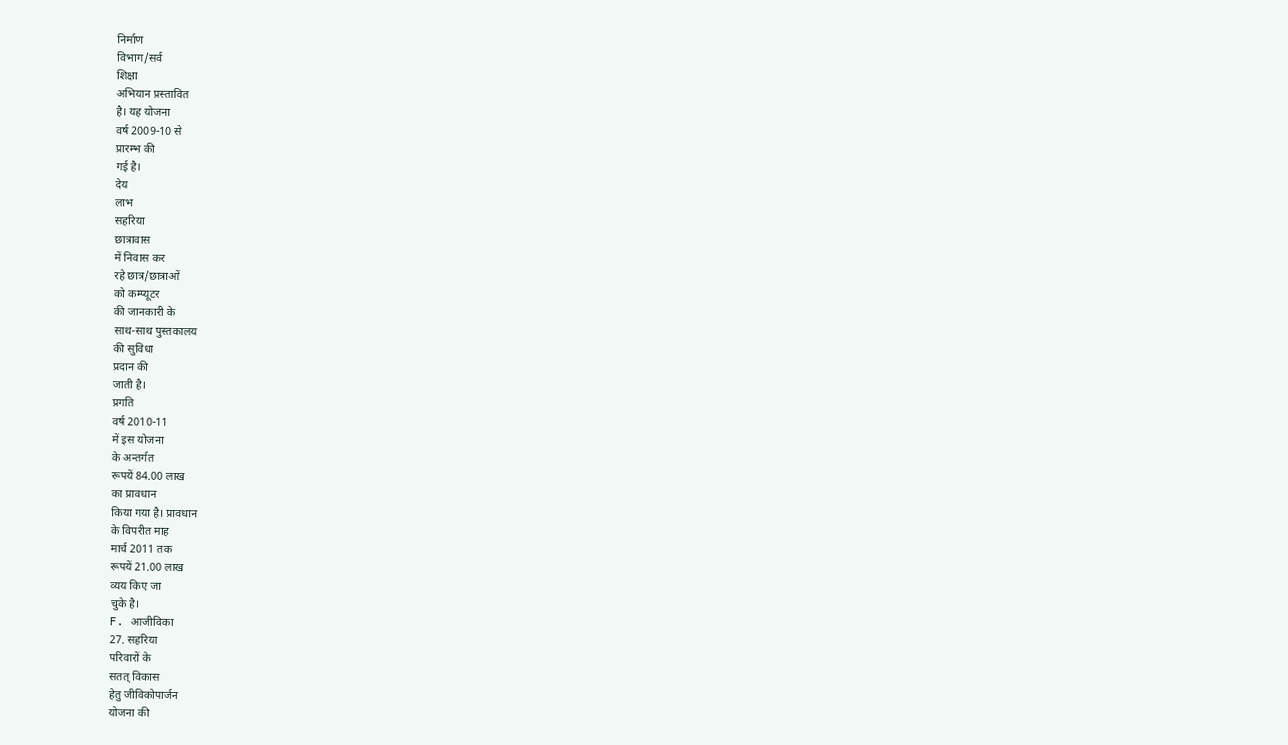निर्माण
विभाग/सर्व
शिक्षा
अभियान प्रस्तावित
है। यह योजना
वर्ष 2009-10 से
प्रारम्भ की
गई है।
देय
लाभ
सहरिया
छात्रावास
में निवास कर
रहे छात्र/छात्राओं
को कम्प्यूटर
की जानकारी के
साथ-साथ पुस्तकालय
की सुविधा
प्रदान की
जाती है।
प्रगति
वर्ष 2010-11
में इस योजना
के अन्तर्गत
रूपयें 84.00 लाख
का प्रावधान
किया गया है। प्रावधान
के विपरीत माह
मार्च 2011 तक
रूपयें 21.00 लाख
व्यय किए जा
चुके है।
F. आजीविका
27. सहरिया
परिवारों के
सतत् विकास
हेतु जीविकोपार्जन
योजना की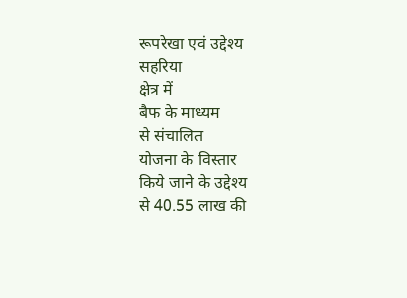रूपरेखा एवं उद्देश्य
सहरिया
क्षेत्र में
बैफ के माध्यम
से संचालित
योजना के विस्तार
किये जाने के उद्देश्य
से 40.55 लाख की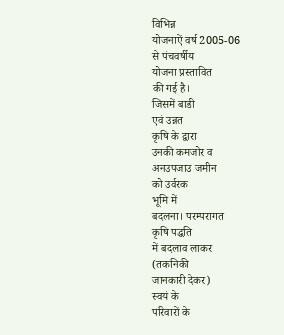विभिन्न
योजनाऐं वर्ष 2005-06
से पंचवर्षीय
योजना प्रस्तावित
की गई है।
जिसमें बाडी
एवं उन्नत
कृषि के द्वारा
उनकी कमजोर व
अनउपजाउ जमीन
को उर्वरक
भूमि में
बदलना। परम्परागत
कृषि पद्धति
में बदलाव लाकर
(तकनिकी
जानकारी देकर)
स्वयं के
परिवारों के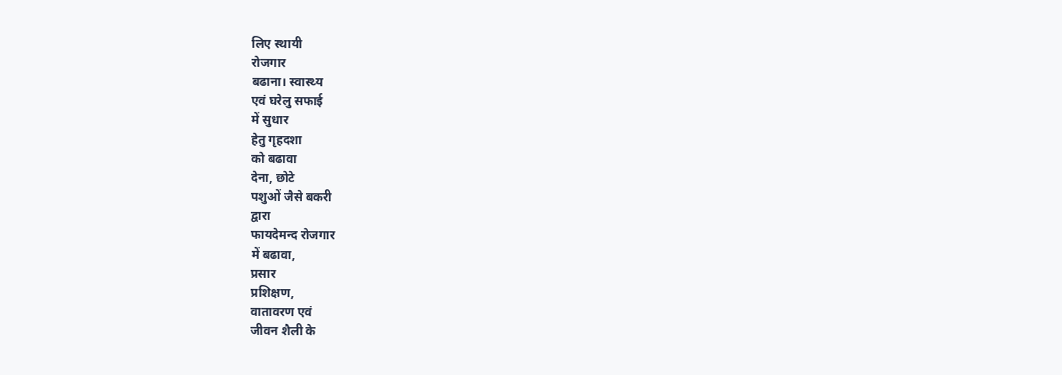लिए स्थायी
रोजगार
बढाना। स्वास्थ्य
एवं घरेलु सफाई
में सुधार
हेतु गृहदशा
को बढावा
देना, छोटे
पशुओं जैसे बकरी
द्वारा
फायदेमन्द रोजगार
में बढावा,
प्रसार
प्रशिक्षण,
वातावरण एवं
जीवन शैली के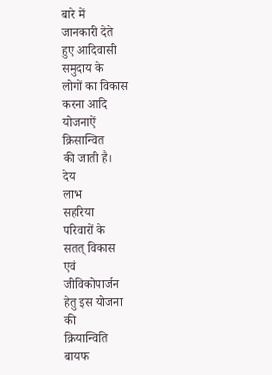बारे में
जानकारी देते
हुए आदिवासी
समुदाय के
लोगों का विकास
करना आदि
योजनाऐं
क्रिसान्वित
की जाती है।
देय
लाभ
सहरिया
परिवारों के
सतत् विकास
एवं
जीविकोपार्जन
हेतु इस योजना
की
क्रियान्विति
बायफ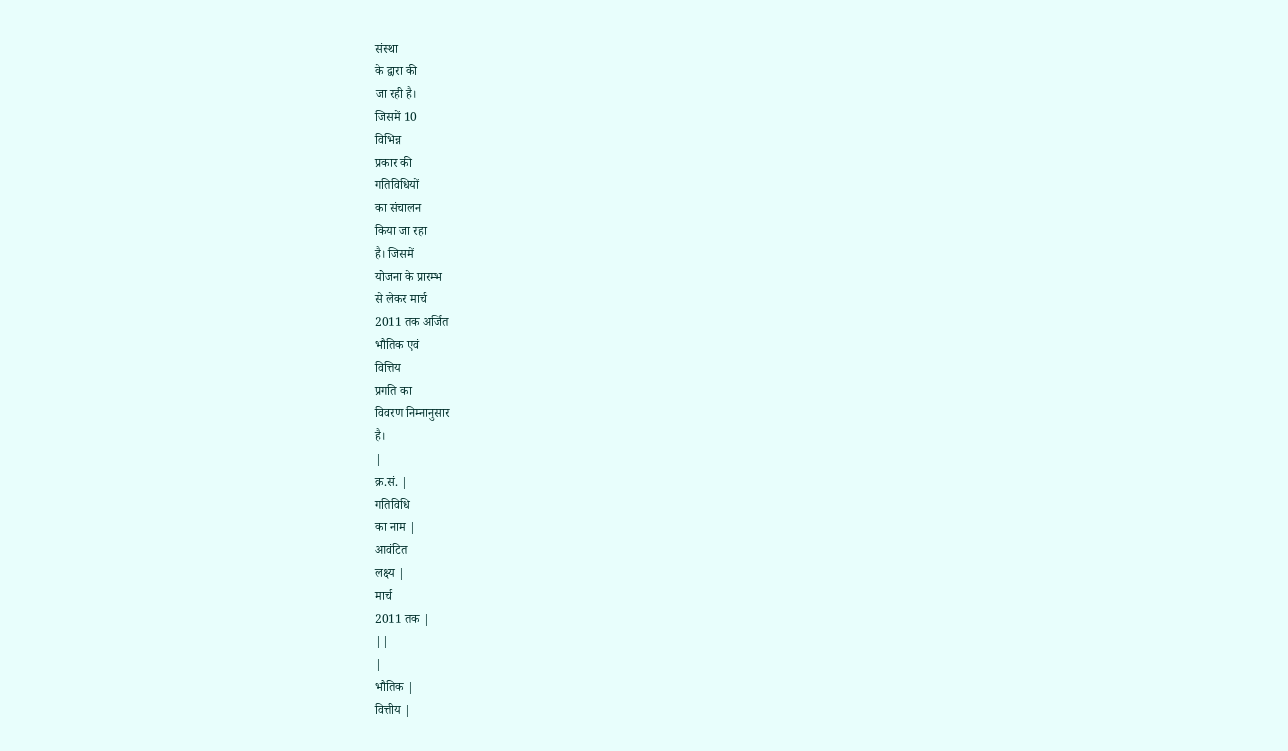संस्था
के द्वारा की
जा रही है।
जिसमें 10
विभिन्न
प्रकार की
गतिविधियों
का संचालन
किया जा रहा
है। जिसमें
योजना के प्रारम्भ
से लेकर मार्च
2011 तक अर्जित
भौतिक एवं
वित्तिय
प्रगति का
विवरण निम्नानुसार
है।
|
क्र.सं. |
गतिविधि
का नाम |
आवंटित
लक्ष्य |
मार्च
2011 तक |
||
|
भौतिक |
वित्तीय |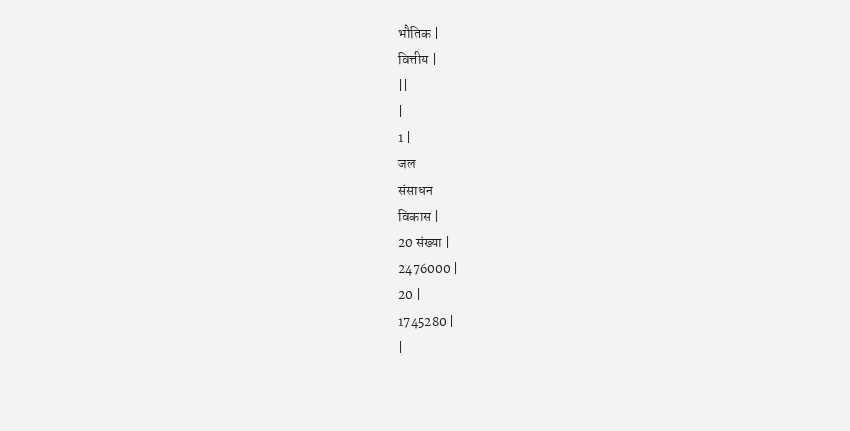भौतिक |
वित्तीय |
||
|
1 |
जल
संसाधन
विकास |
20 संख्या |
2476000 |
20 |
1745280 |
|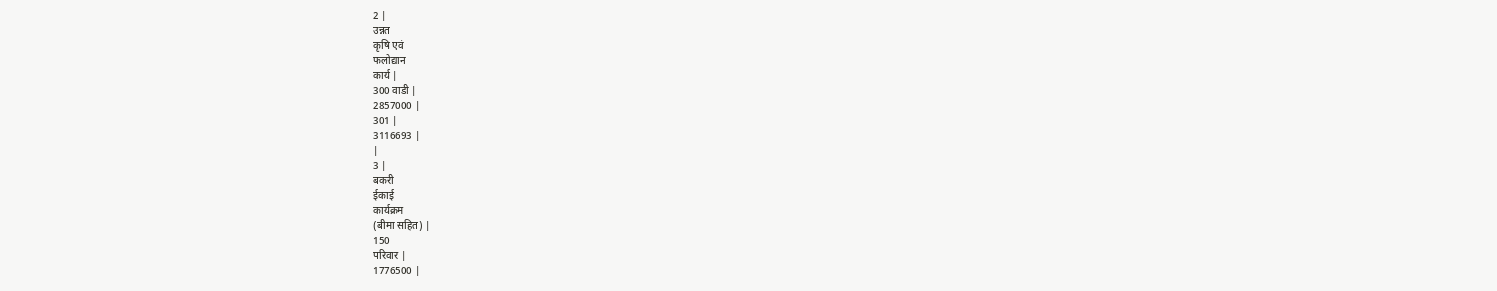2 |
उन्नत
कृषि एवं
फलोद्यान
कार्य |
300 वाडी |
2857000 |
301 |
3116693 |
|
3 |
बकरी
ईकाई
कार्यक्रम
(बीमा सहित) |
150
परिवार |
1776500 |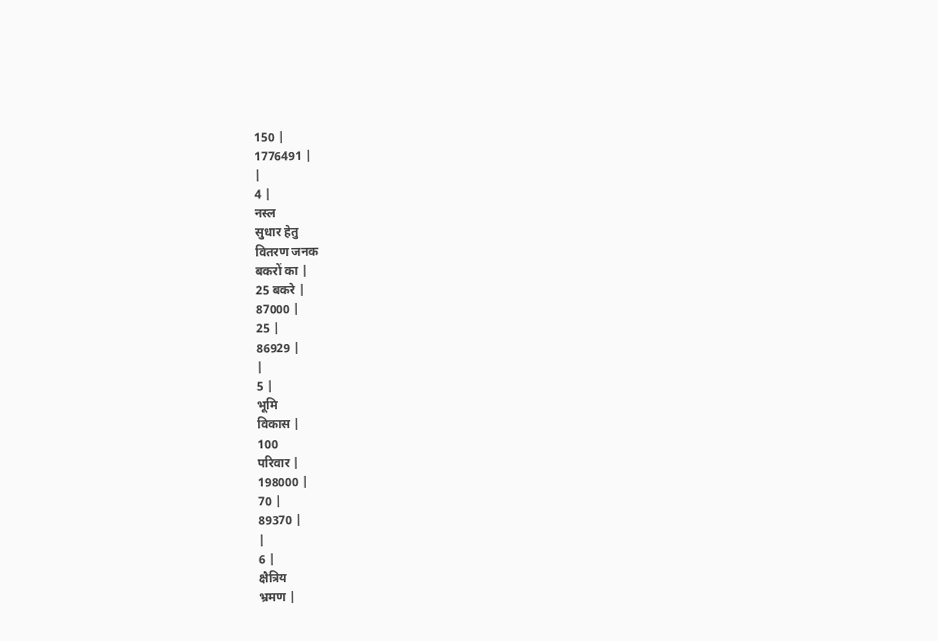150 |
1776491 |
|
4 |
नस्ल
सुधार हेतु
वितरण जनक
बकरों का |
25 बकरे |
87000 |
25 |
86929 |
|
5 |
भूमि
विकास |
100
परिवार |
198000 |
70 |
89370 |
|
6 |
क्षैत्रिय
भ्रमण |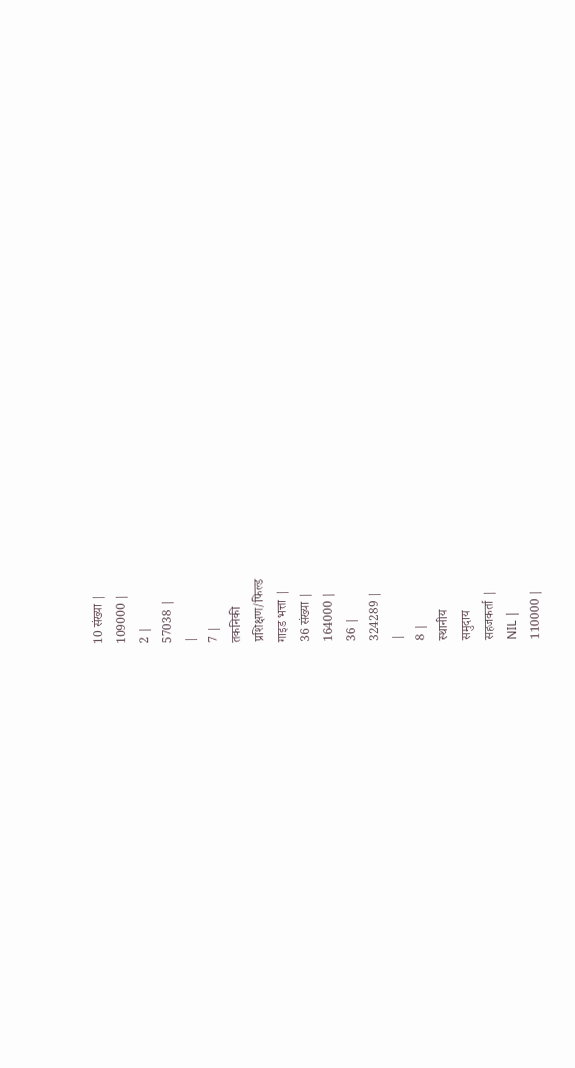10 संख्या |
109000 |
2 |
57038 |
|
7 |
तकनिकी
प्रशिक्षण/फिल्ड
गाइड भत्ता |
36 संख्या |
164000 |
36 |
324289 |
|
8 |
स्थानीय
समुदाय
सहजकर्ता |
NIL |
110000 |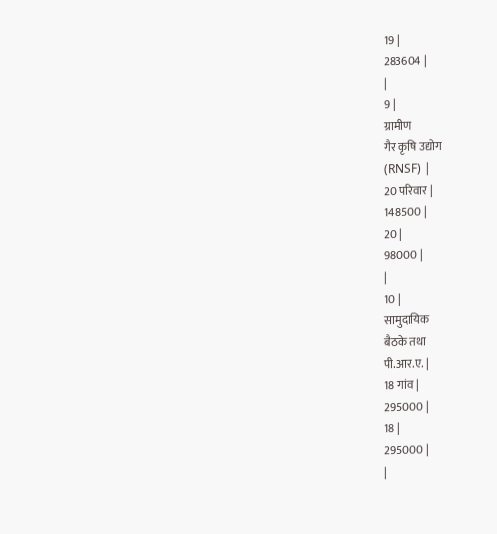19 |
283604 |
|
9 |
ग्रामीण
गैर कृषि उद्योग
(RNSF) |
20 परिवार |
148500 |
20 |
98000 |
|
10 |
सामुदायिक
बैठके तथा
पी.आर.ए. |
18 गांव |
295000 |
18 |
295000 |
|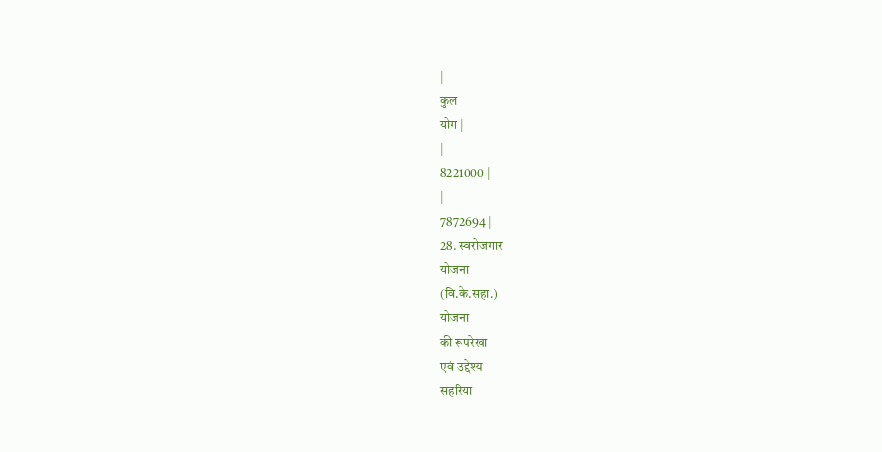|
कुल
योग |
|
8221000 |
|
7872694 |
28. स्वरोजगार
योजना
(वि.के.सहा.)
योजना
की रूपरेखा
एवं उद्देश्य
सहरिया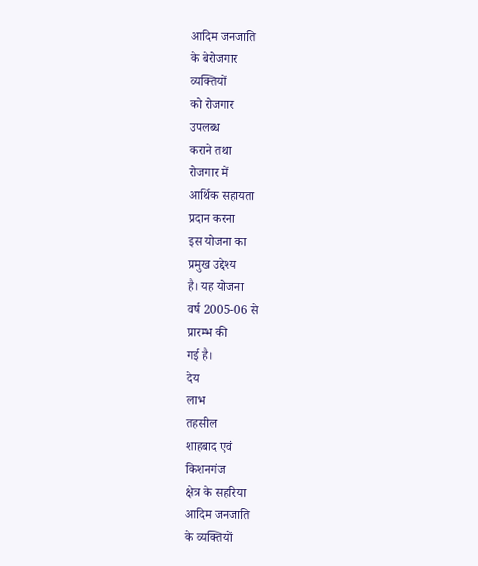आदिम जनजाति
के बेरोजगार
व्यक्तियों
को रोजगार
उपलब्ध
कराने तथा
रोजगार में
आर्थिक सहायता
प्रदान करना
इस योजना का
प्रमुख उद्देश्य
है। यह योजना
वर्ष 2005-06 से
प्रारम्भ की
गई है।
देय
लाभ
तहसील
शाहबाद एवं
किशनगंज
क्षेत्र के सहरिया
आदिम जनजाति
के व्यक्तियों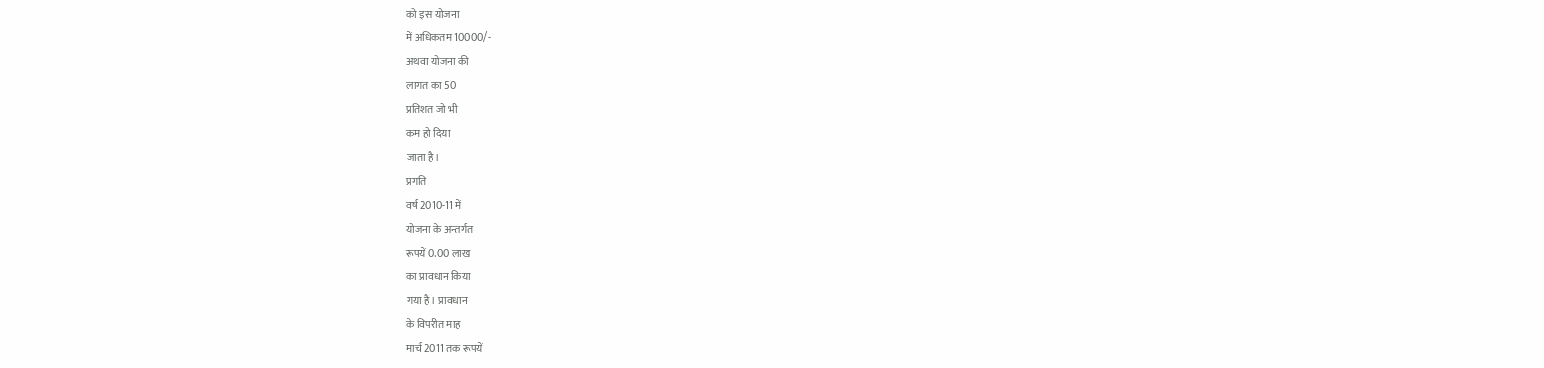को इस योजना
में अधिकतम 10000/-
अथवा योजना की
लागत का 50
प्रतिशत जो भी
कम हो दिया
जाता है।
प्रगति
वर्ष 2010-11 में
योजना के अन्तर्गत
रूपयें 0.00 लाख
का प्रावधान किया
गया है। प्रावधान
के विपरीत माह
मार्च 2011 तक रूपयें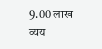9.00 लाख व्यय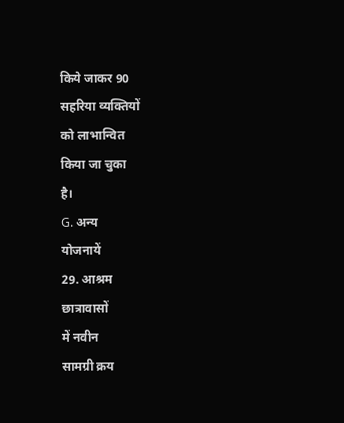किये जाकर 90
सहरिया व्यक्तियों
को लाभान्वित
किया जा चुका
है।
G. अन्य
योजनायें
29. आश्रम
छात्रावासों
में नवीन
सामग्री क्रय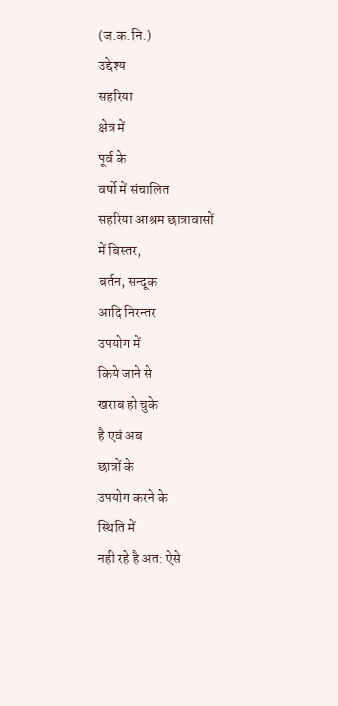(ज.क.नि.)
उद्देश्य
सहरिया
क्षेत्र में
पूर्व के
वर्षो में संचालित
सहरिया आश्रम छात्रावासों
में बिस्तर,
बर्तन, सन्दूक
आदि निरन्तर
उपयोग में
किये जाने से
खराब हो चुके
है एवं अब
छात्रों के
उपयोग करने के
स्थिति में
नही रहे है अत: ऐसे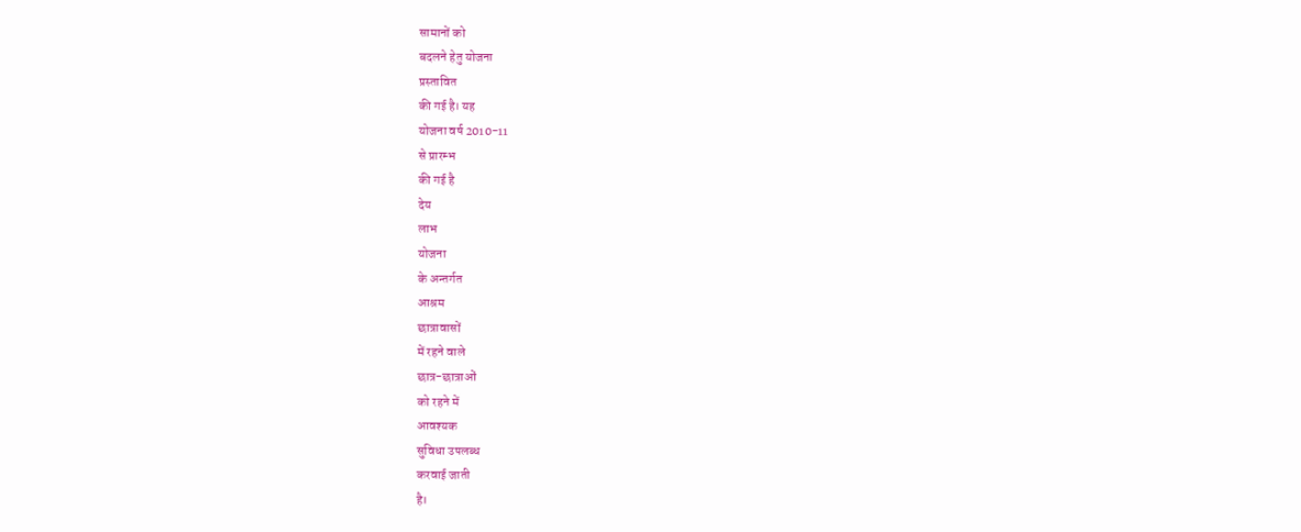सामानों को
बदलने हेतु योजना
प्रस्तावित
की गई है। यह
योजना वर्ष 2010-11
से प्रारम्भ
की गई है
देय
लाभ
योजना
के अन्तर्गत
आश्रम
छात्रावासों
में रहने वाले
छात्र-छात्राओं
को रहने में
आवश्यक
सुविधा उपलब्ध
करवाई जाती
है।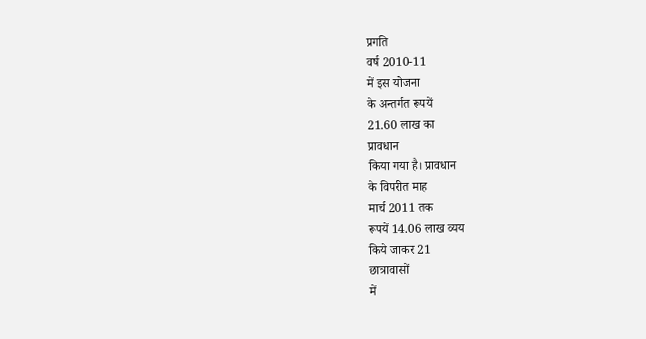प्रगति
वर्ष 2010-11
में इस योजना
के अन्तर्गत रूपयें
21.60 लाख का
प्रावधान
किया गया है। प्रावधान
के विपरीत माह
मार्च 2011 तक
रूपयें 14.06 लाख व्यय
किये जाकर 21
छात्रावासों
में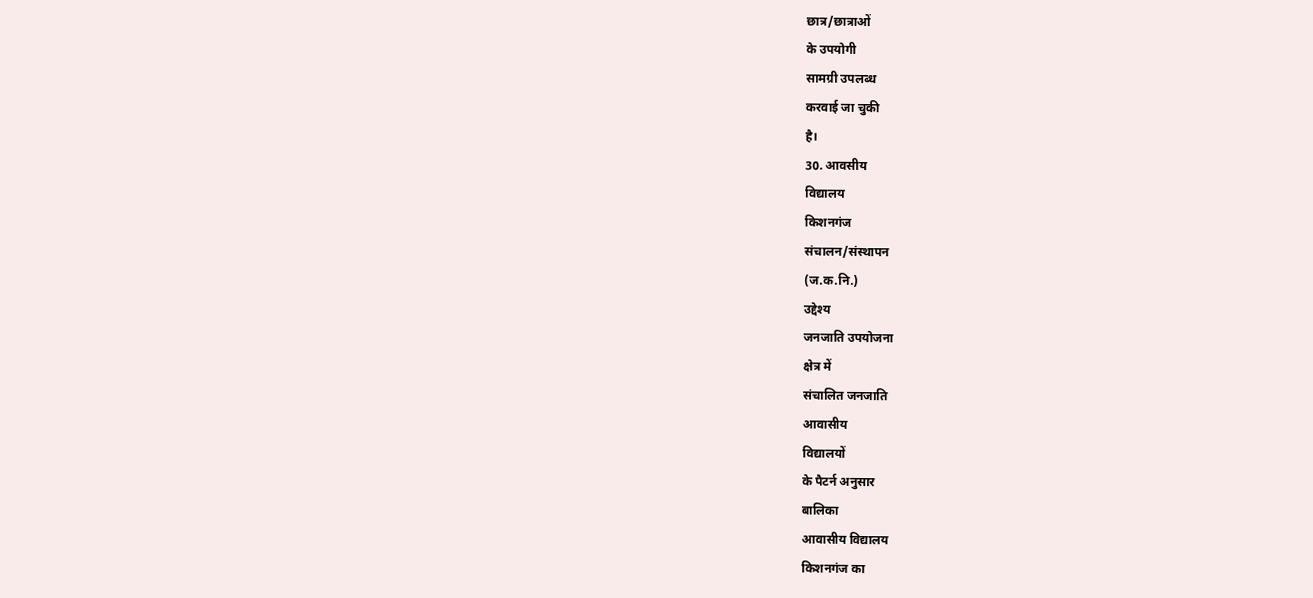छात्र/छात्राओं
के उपयोगी
सामग्री उपलब्ध
करवाई जा चुकी
है।
30. आवसीय
विद्यालय
किशनगंज
संचालन/संस्थापन
(ज.क.नि.)
उद्देश्य
जनजाति उपयोजना
क्षेत्र में
संचालित जनजाति
आवासीय
विद्यालयों
के पैटर्न अनुसार
बालिका
आवासीय विद्यालय
किशनगंज का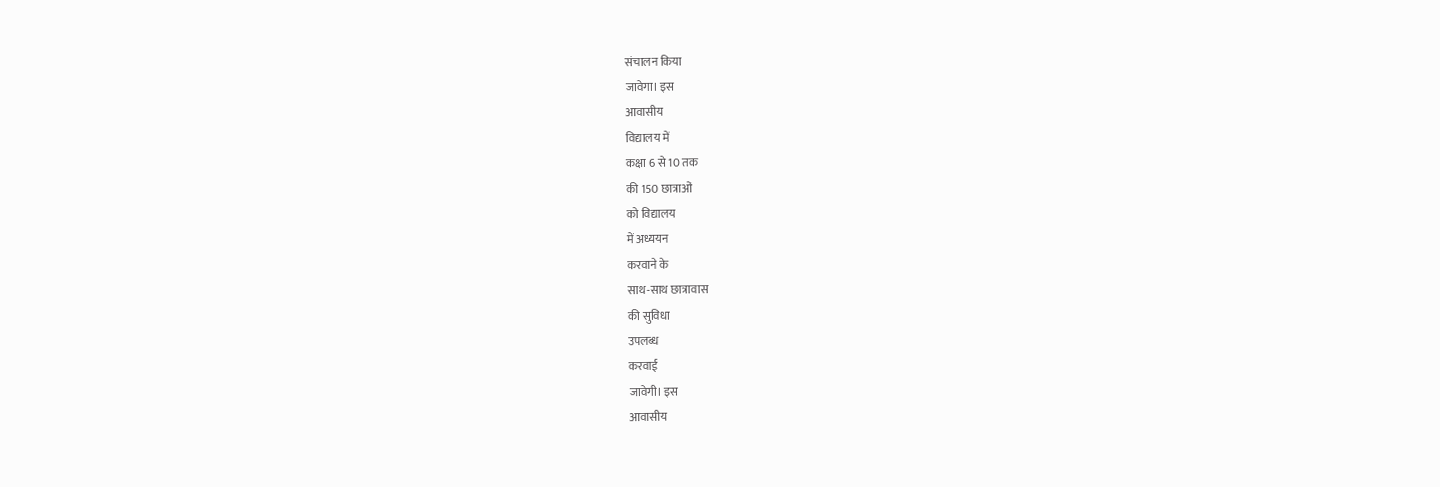संचालन किया
जावेगा। इस
आवासीय
विद्यालय में
कक्षा 6 से 10 तक
की 150 छात्राओं
को विद्यालय
में अध्ययन
करवाने के
साथ-साथ छात्रावास
की सुविधा
उपलब्ध
करवाई
जावेगी। इस
आवासीय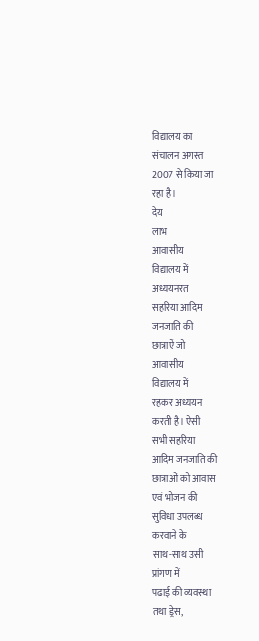विद्यालय का
संचालन अगस्त
2007 से किया जा
रहा है।
देय
लाभ
आवासीय
विद्यालय में
अध्ययनरत
सहरिया आदिम
जनजाति की
छात्राऐं जो
आवासीय
विद्यालय में
रहकर अध्ययन
करती है। ऐसी
सभी सहरिया
आदिम जनजाति की
छात्राओं को आवास
एवं भोजन की
सुविधा उपलब्ध
करवाने के
साथ-साथ उसी
प्रांगण में
पढाई की व्यवस्था
तथा ड्रेस,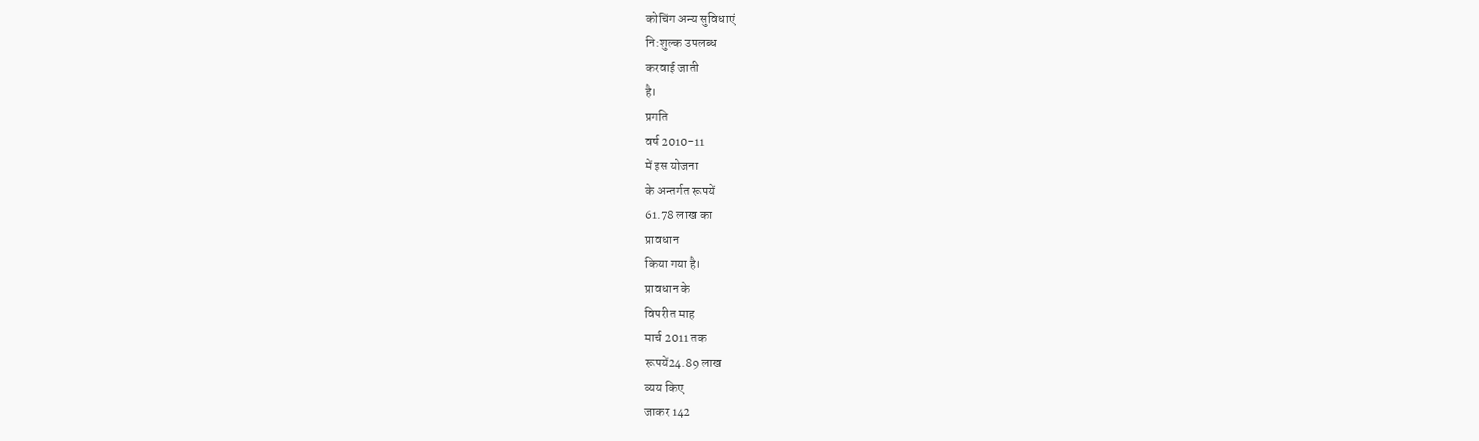कोचिंग अन्य सुविधाएं
नि:शुल्क उपलब्ध
करवाई जाती
है।
प्रगति
वर्ष 2010-11
में इस योजना
के अन्तर्गत रूपयें
61.78 लाख का
प्रावधान
किया गया है।
प्रावधान के
विपरीत माह
मार्च 2011 तक
रूपयें24.89 लाख
व्यय किए
जाकर 142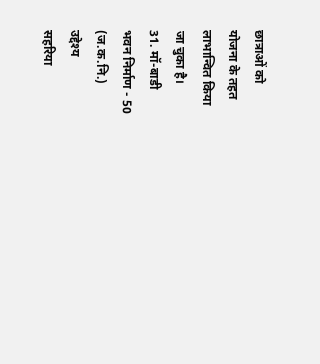छात्राओं को
योजना के तहत
लाभान्वित किया
जा चुका है।
31. मॉ-बाडी
भवन निर्माण - 50
(ज.क.नि.)
उद्देश्य
सहरिया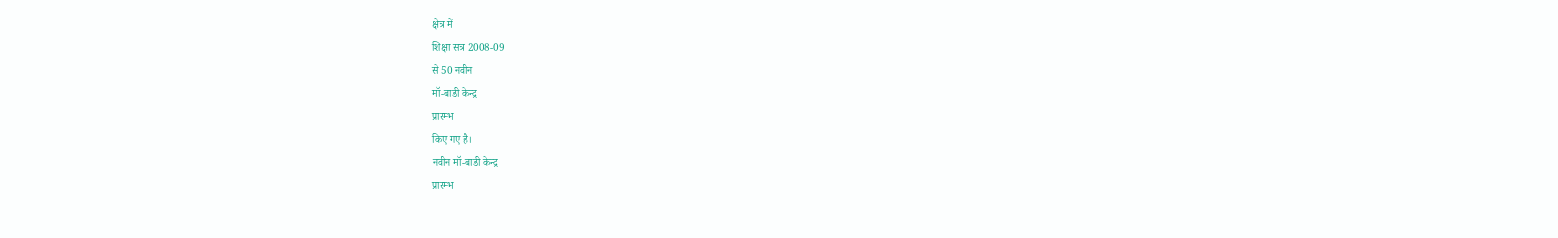क्षेत्र में
शिक्षा सत्र 2008-09
से 50 नवीन
मॉ-बाडी केन्द्र
प्रारम्भ
किए गए है।
नवीन मॉ-बाडी केन्द्र
प्रारम्भ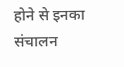होने से इनका
संचालन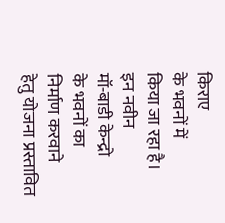किराए
के भवनों में
किया जा रहा है।
इन नवीन
मॉ-बाडी केन्द्रो
के भवनों का
निर्माण करवाने
हेतु योजना प्रस्तावित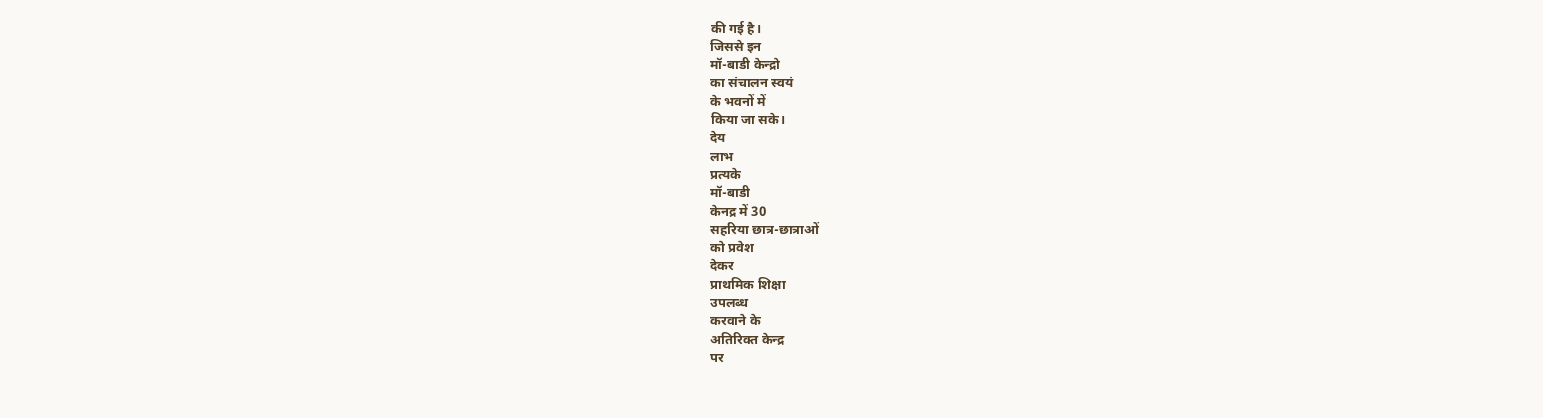की गई है।
जिससे इन
मॉ-बाडी केन्द्रो
का संचालन स्वयं
के भवनों में
किया जा सके।
देय
लाभ
प्रत्यके
मॉ-बाडी
केनद्र में 30
सहरिया छात्र-छात्राओं
को प्रवेश
देकर
प्राथमिक शिक्षा
उपलब्ध
करवाने के
अतिरिक्त केन्द्र
पर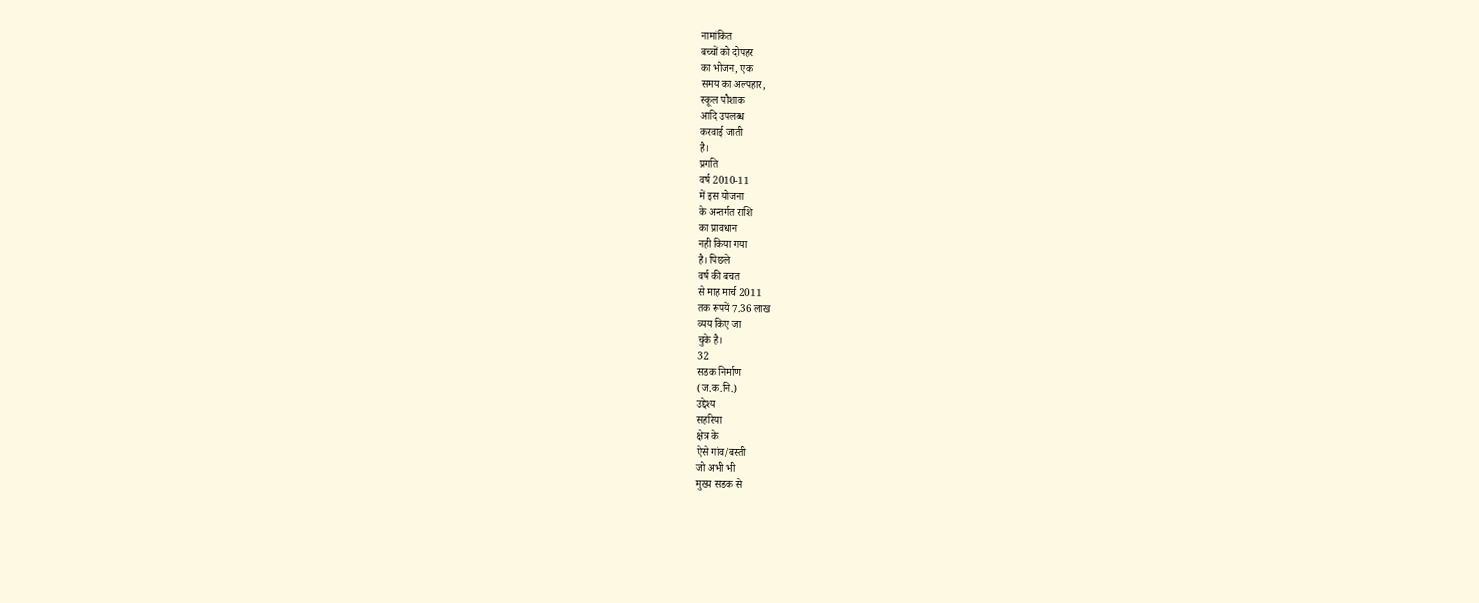नामांकित
बच्चों को दोपहर
का भोजन, एक
समय का अल्पहार,
स्कूल पौशाक
आदि उपलब्ध
करवाई जाती
है।
प्रगति
वर्ष 2010-11
में इस योजना
के अन्तर्गत राशि
का प्रावधान
नही किया गया
है। पिछले
वर्ष की बचत
से माह मार्च 2011
तक रूपयें 7.36 लाख
व्यय किए जा
चुके है।
32
सडक निर्माण
(ज.क.नि.)
उद्देश्य
सहरिया
क्षेत्र के
ऐसे गांव/बस्ती
जो अभी भी
मुख्य सडक से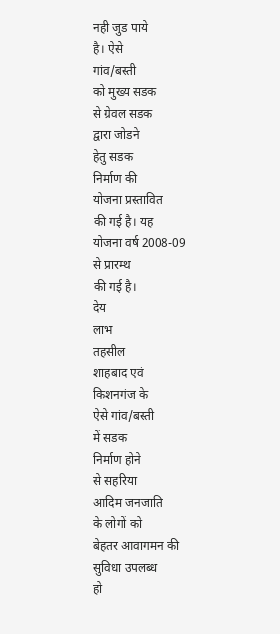नही जुड पाये
है। ऐसे
गांव/बस्ती
को मुख्य सडक
से ग्रेवल सडक
द्वारा जोडने
हेतु सडक
निर्माण की
योजना प्रस्तावित
की गई है। यह
योजना वर्ष 2008-09
से प्रारम्थ
की गई है।
देय
लाभ
तहसील
शाहबाद एवं
किशनगंज के
ऐसे गांव/बस्ती
में सडक
निर्माण होने
से सहरिया
आदिम जनजाति
के लोगों को
बेहतर आवागमन की
सुविधा उपलब्ध
हो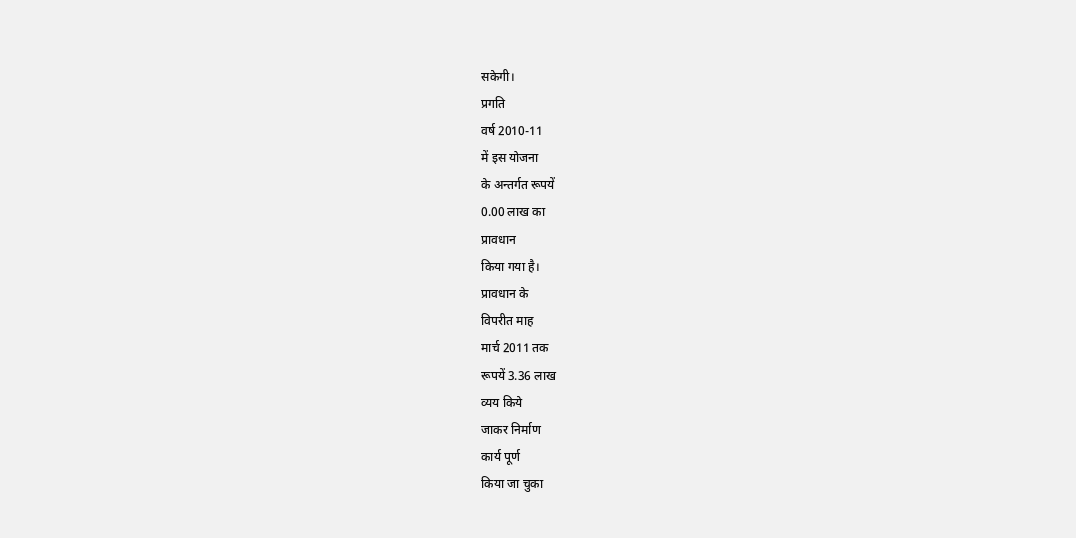सकेगी।
प्रगति
वर्ष 2010-11
में इस योजना
के अन्तर्गत रूपयें
0.00 लाख का
प्रावधान
किया गया है।
प्रावधान के
विपरीत माह
मार्च 2011 तक
रूपयें 3.36 लाख
व्यय किये
जाकर निर्माण
कार्य पूर्ण
किया जा चुका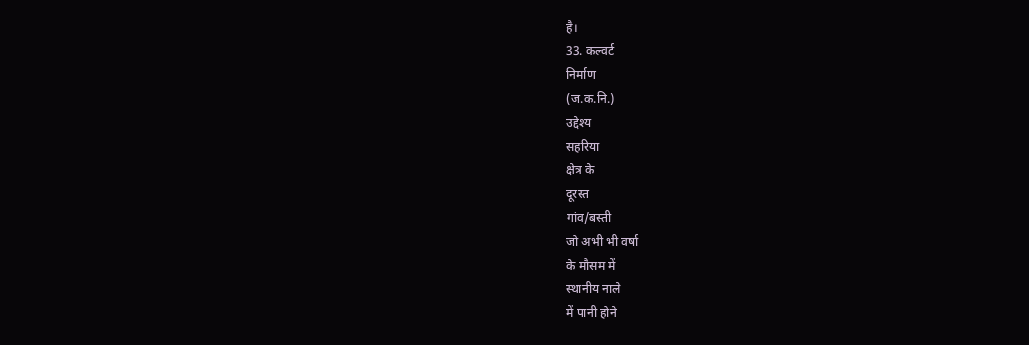है।
33. कल्वर्ट
निर्माण
(ज.क.नि.)
उद्देश्य
सहरिया
क्षेत्र के
दूरस्त
गांव/बस्ती
जो अभी भी वर्षा
के मौसम में
स्थानीय नाले
में पानी होने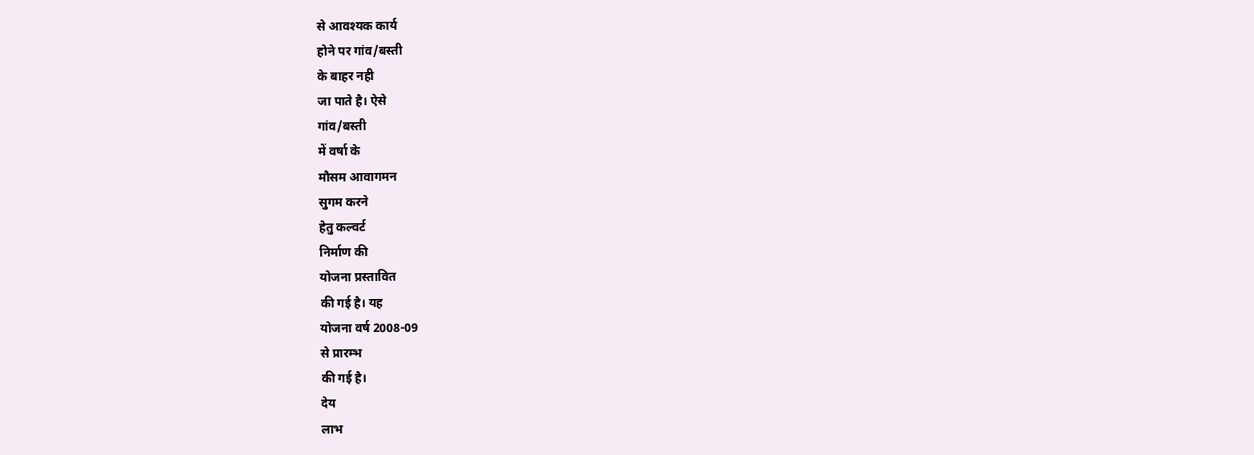से आवश्यक कार्य
होने पर गांव/बस्ती
के बाहर नही
जा पाते है। ऐसे
गांव/बस्ती
में वर्षा के
मौसम आवागमन
सुगम करने
हेतु कल्वर्ट
निर्माण की
योजना प्रस्तावित
की गई है। यह
योजना वर्ष 2008-09
से प्रारम्भ
की गई है।
देय
लाभ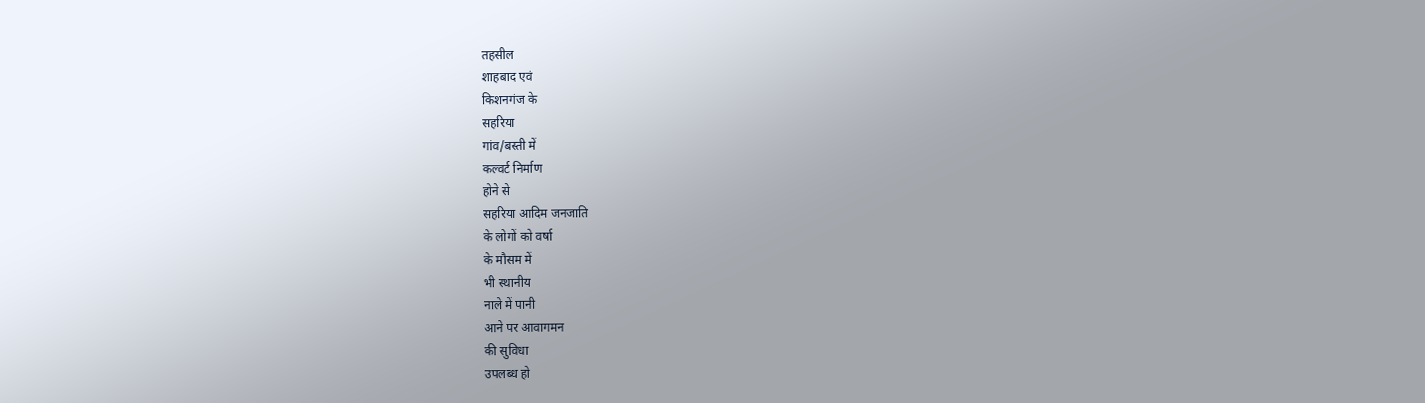तहसील
शाहबाद एवं
किशनगंज के
सहरिया
गांव/बस्ती में
कल्वर्ट निर्माण
होने से
सहरिया आदिम जनजाति
के लोगों को वर्षा
के मौसम में
भी स्थानीय
नाले में पानी
आने पर आवागमन
की सुविधा
उपलब्ध हो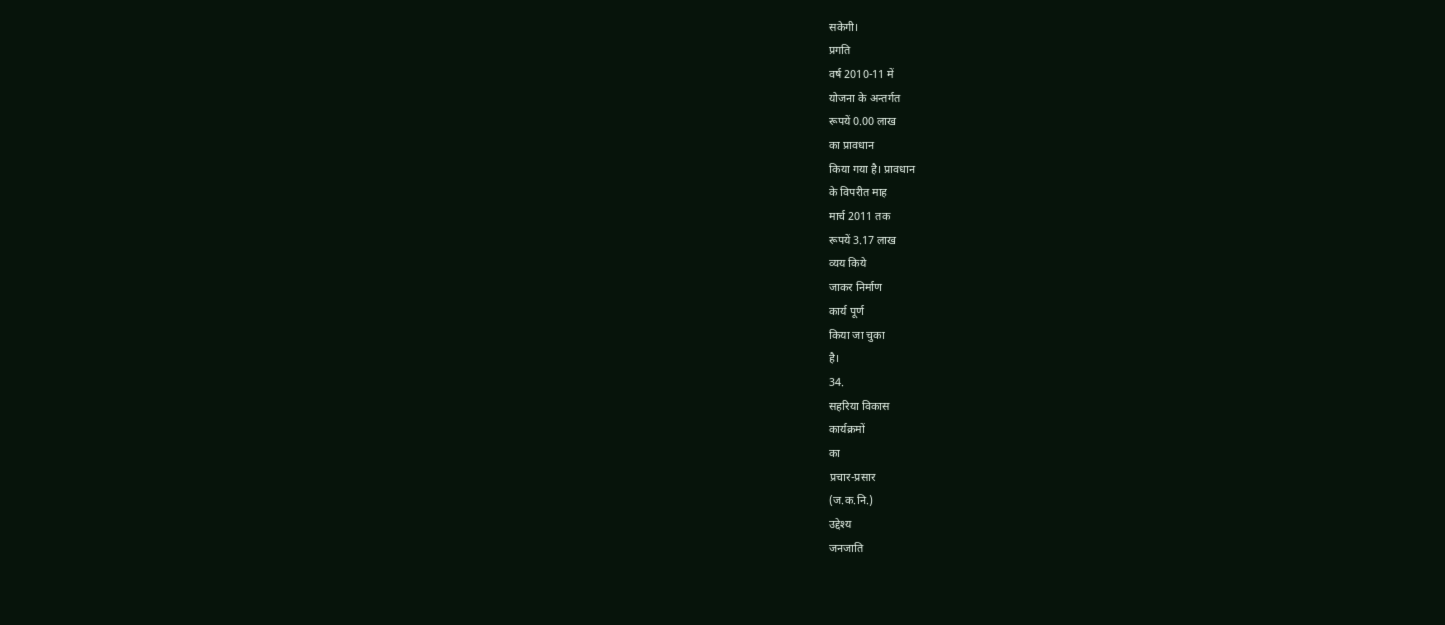सकेगी।
प्रगति
वर्ष 2010-11 में
योजना के अन्तर्गत
रूपयें 0.00 लाख
का प्रावधान
किया गया है। प्रावधान
के विपरीत माह
मार्च 2011 तक
रूपयें 3.17 लाख
व्यय किये
जाकर निर्माण
कार्य पूर्ण
किया जा चुका
है।
34.
सहरिया विकास
कार्यक्रमों
का
प्रचार-प्रसार
(ज.क.नि.)
उद्देश्य
जनजाति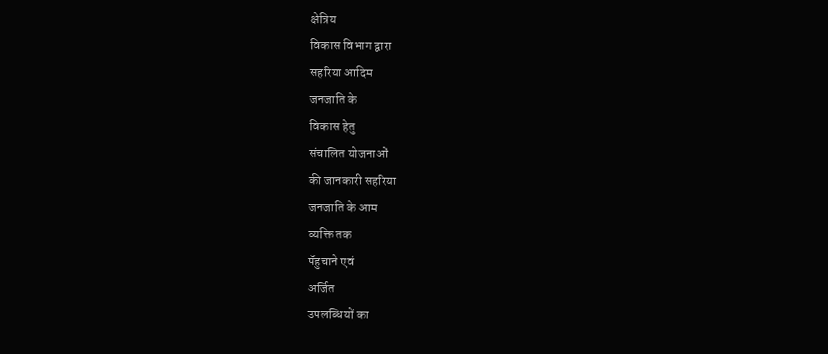क्षेत्रिय
विकास विभाग द्वारा
सहरिया आदिम
जनजाति के
विकास हेतु
संचालित योजनाओं
की जानकारी सहरिया
जनजाति के आम
व्यक्ति तक
पॅहुचाने एवं
अर्जित
उपलब्धियों का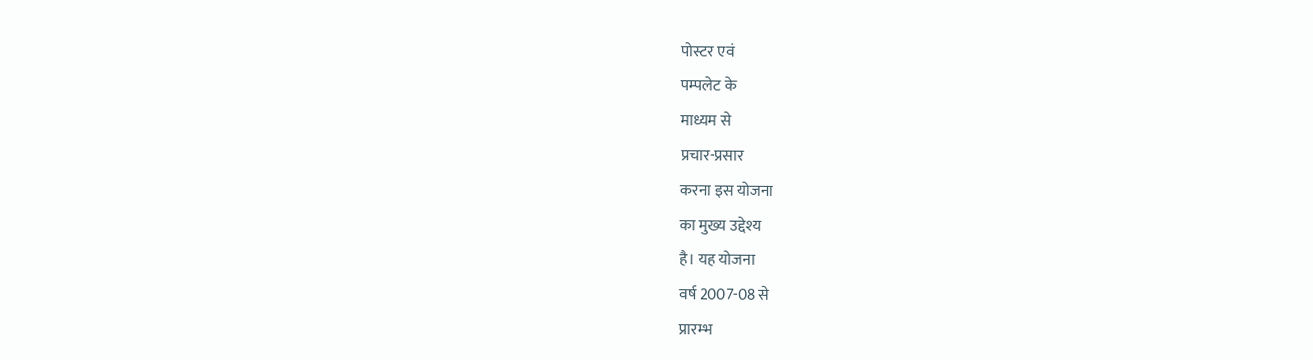पोस्टर एवं
पम्पलेट के
माध्यम से
प्रचार-प्रसार
करना इस योजना
का मुख्य उद्देश्य
है। यह योजना
वर्ष 2007-08 से
प्रारम्भ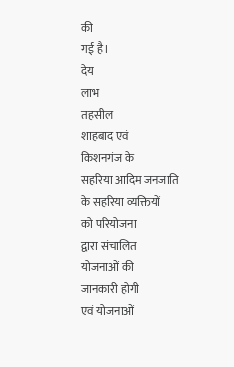की
गई है।
देय
लाभ
तहसील
शाहबाद एवं
किशनगंज के
सहरिया आदिम जनजाति
के सहरिया व्यक्तियों
को परियोजना
द्वारा संचालित
योजनाओं की
जानकारी होगी
एवं योजनाओं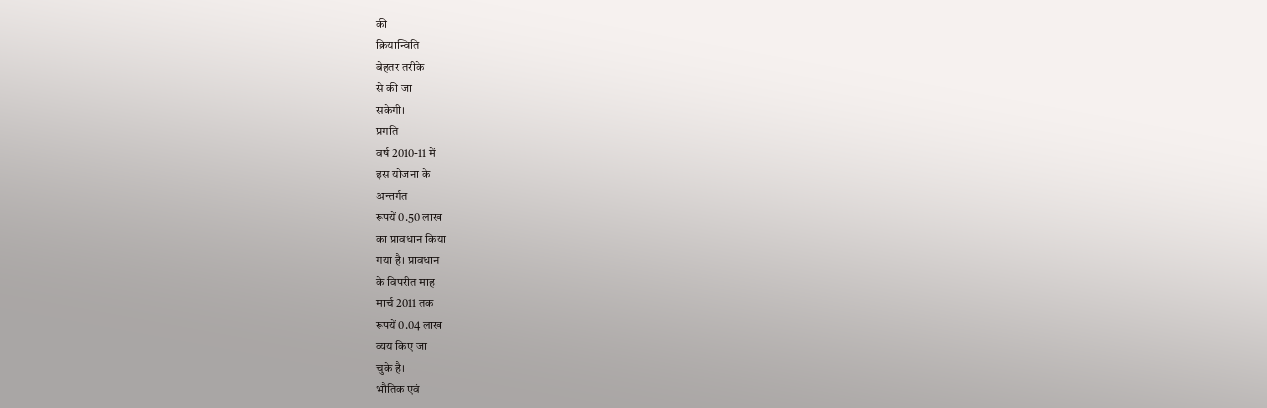की
क्रियान्विति
बेहतर तरीके
से की जा
सकेगी।
प्रगति
वर्ष 2010-11 में
इस योजना के
अन्तर्गत
रूपयें 0.50 लाख
का प्रावधान किया
गया है। प्रावधान
के विपरीत माह
मार्च 2011 तक
रूपयें 0.04 लाख
व्यय किए जा
चुके है।
भौतिक एवं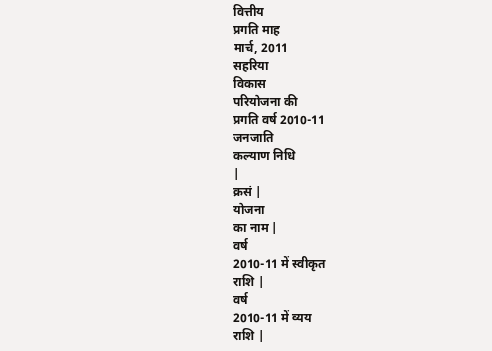वित्तीय
प्रगति माह
मार्च, 2011
सहरिया
विकास
परियोजना की
प्रगति वर्ष 2010-11
जनजाति
कल्याण निधि
|
क्रसं |
योजना
का नाम |
वर्ष
2010-11 में स्वीकृत
राशि |
वर्ष
2010-11 में व्यय
राशि |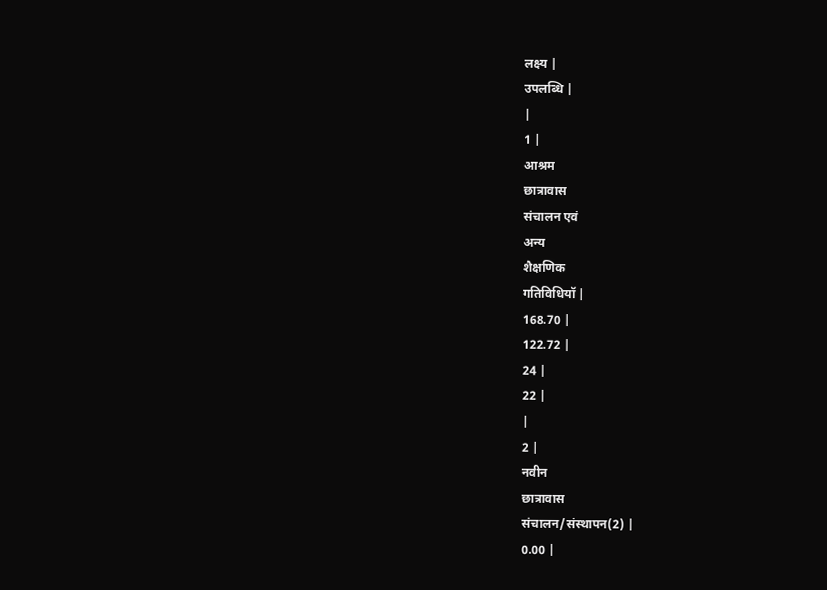लक्ष्य |
उपलब्धि |
|
1 |
आश्रम
छात्रावास
संचालन एवं
अन्य
शैक्षणिक
गतिविधियॉ |
168.70 |
122.72 |
24 |
22 |
|
2 |
नवीन
छात्रावास
संचालन/संस्थापन(2) |
0.00 |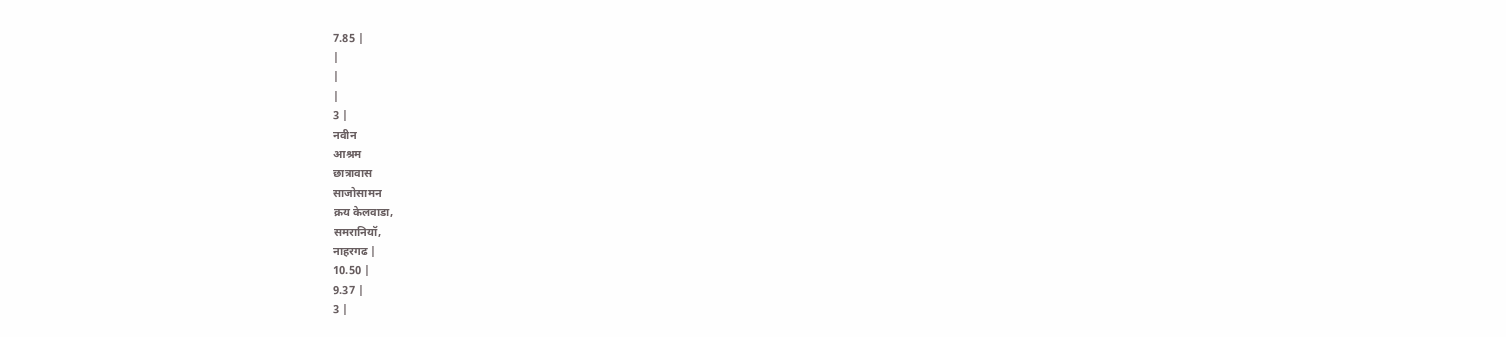7.85 |
|
|
|
3 |
नवीन
आश्रम
छात्रावास
साजोसामन
क्रय केलवाडा,
समरानियॉ,
नाहरगढ |
10.50 |
9.37 |
3 |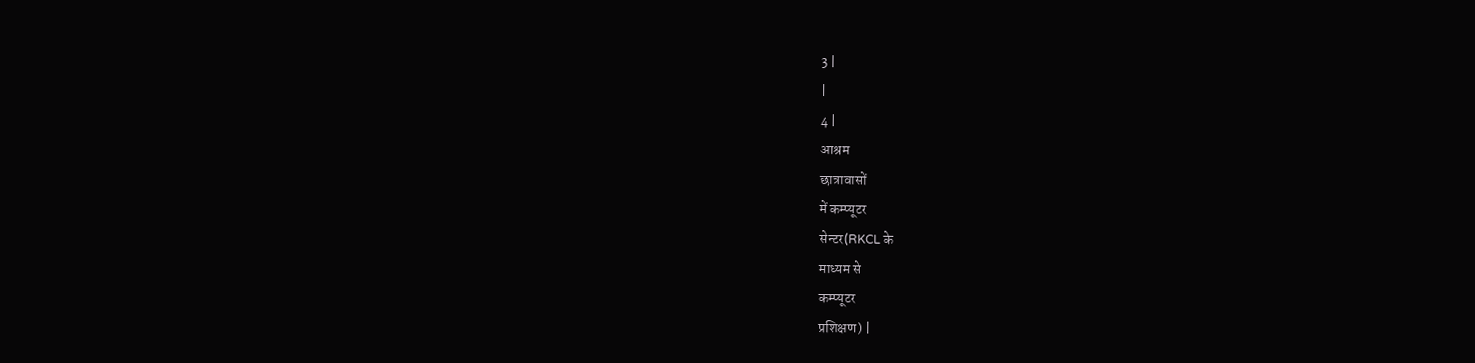3 |
|
4 |
आश्रम
छात्रावासों
में कम्प्यूटर
सेन्टर(RKCL के
माध्यम से
कम्प्यूटर
प्रशिक्षण) |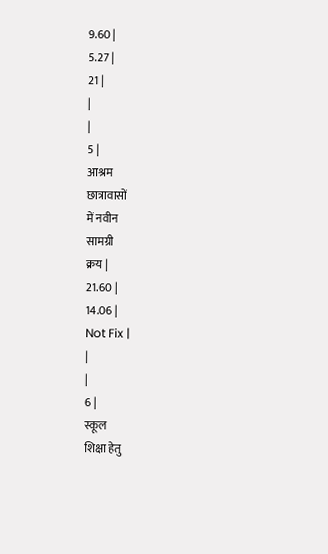9.60 |
5.27 |
21 |
|
|
5 |
आश्रम
छात्रावासों
में नवीन
सामग्री
क्रय |
21.60 |
14.06 |
Not Fix |
|
|
6 |
स्कूल
शिक्षा हेतु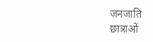जनजाति
छात्राओं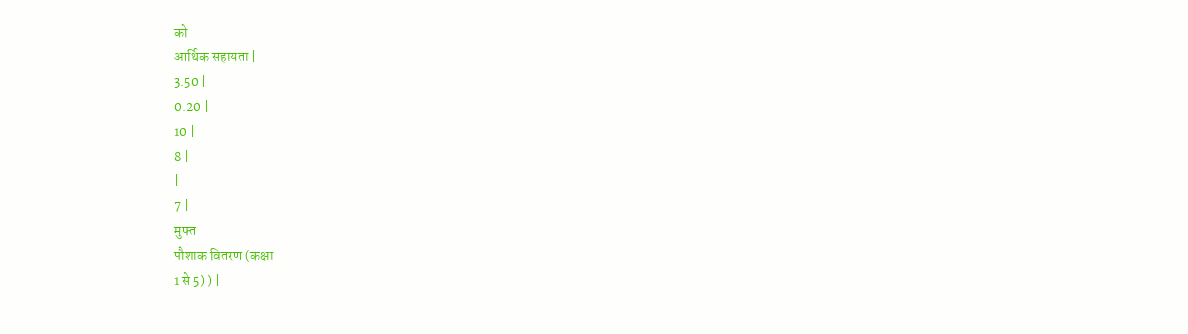को
आर्थिक सहायता |
3.50 |
0.20 |
10 |
8 |
|
7 |
मुफ्त
पौशाक वितरण (कक्षा
1 से 5) ) |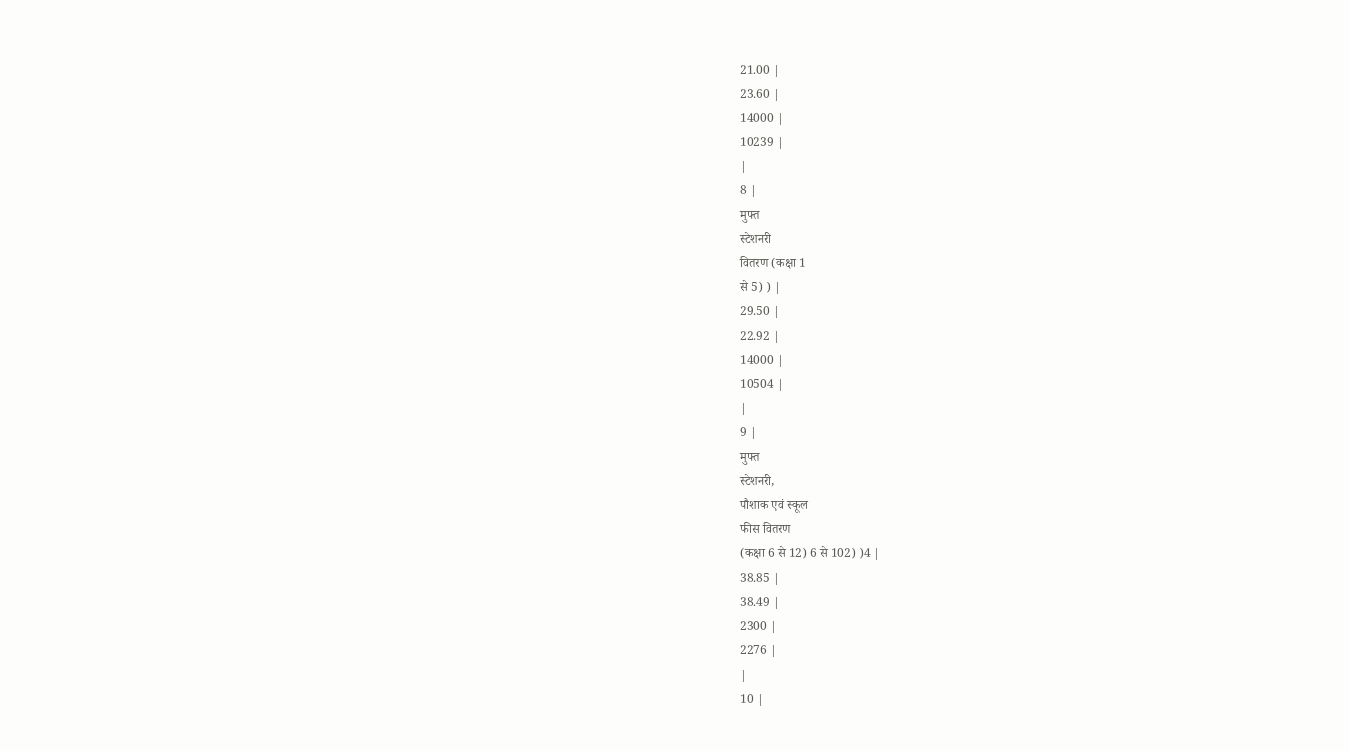21.00 |
23.60 |
14000 |
10239 |
|
8 |
मुफ्त
स्टेशनरी
वितरण (कक्षा 1
से 5) ) |
29.50 |
22.92 |
14000 |
10504 |
|
9 |
मुफ्त
स्टेशनरी,
पौशाक एवं स्कूल
फीस वितरण
(कक्षा 6 से 12) 6 से 102) )4 |
38.85 |
38.49 |
2300 |
2276 |
|
10 |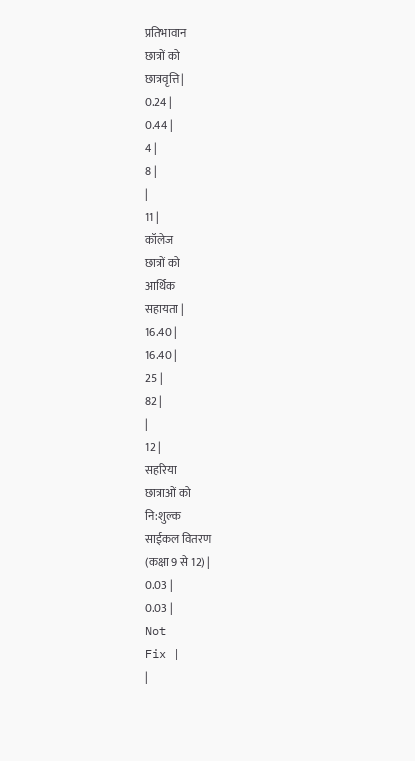प्रतिभावान
छात्रों को
छात्रवृत्ति |
0.24 |
0.44 |
4 |
8 |
|
11 |
कॉलेज
छात्रों को
आर्थिक
सहायता |
16.40 |
16.40 |
25 |
82 |
|
12 |
सहरिया
छात्राओं को
नि:शुल्क
साईकल वितरण
(कक्षा 9 से 12) |
0.03 |
0.03 |
Not
Fix |
|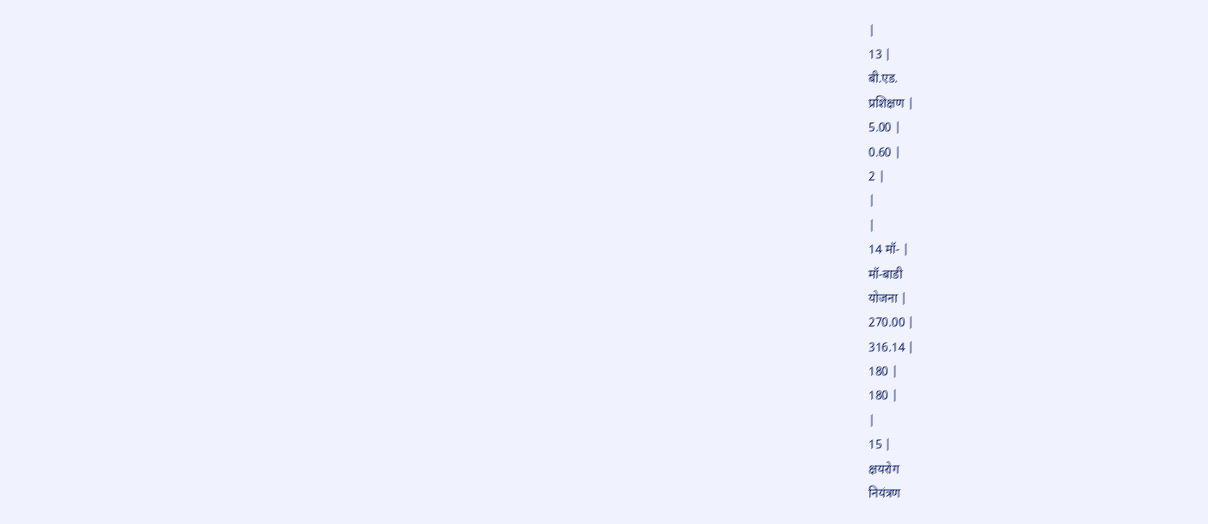|
13 |
बी.एड.
प्रशिक्षण |
5.00 |
0.60 |
2 |
|
|
14 मॉ- |
मॉ-बाडी
योजना |
270.00 |
316.14 |
180 |
180 |
|
15 |
क्षयरोग
नियंत्रण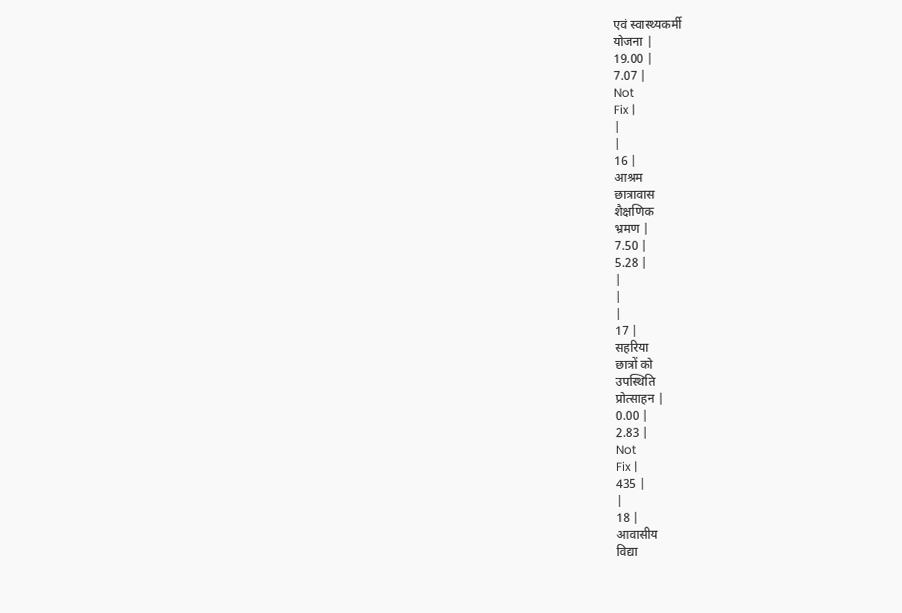एवं स्वास्थ्यकर्मी
योजना |
19.00 |
7.07 |
Not
Fix |
|
|
16 |
आश्रम
छात्रावास
शैक्षणिक
भ्रमण |
7.50 |
5.28 |
|
|
|
17 |
सहरिया
छात्रों को
उपस्थिति
प्रोत्साहन |
0.00 |
2.83 |
Not
Fix |
435 |
|
18 |
आवासीय
विद्या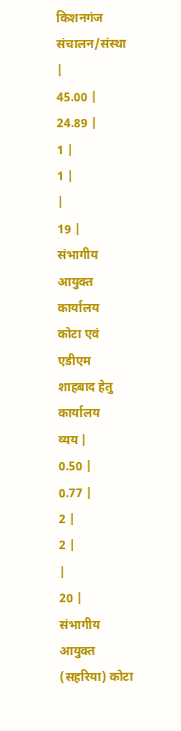किशनगंज
संचालन/संस्था |
45.00 |
24.89 |
1 |
1 |
|
19 |
संभागीय
आयुक्त
कार्यालय
कोटा एवं
एडीएम
शाहबाद हेतु कार्यालय
व्यय |
0.50 |
0.77 |
2 |
2 |
|
20 |
संभागीय
आयुक्त
(सहरिया) कोटा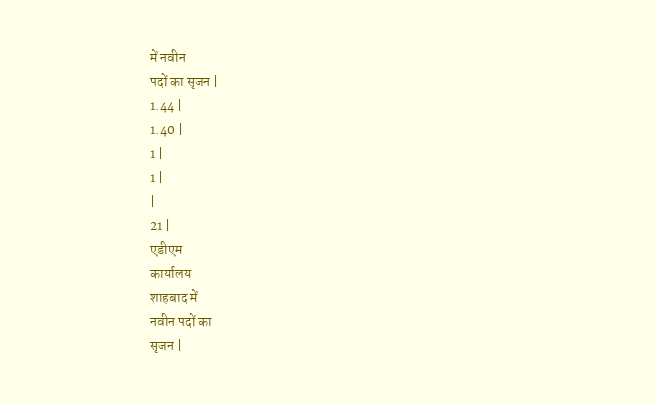में नवीन
पदों का सृजन |
1.44 |
1.40 |
1 |
1 |
|
21 |
एडीएम
कार्यालय
शाहबाद में
नवीन पदों का
सृजन |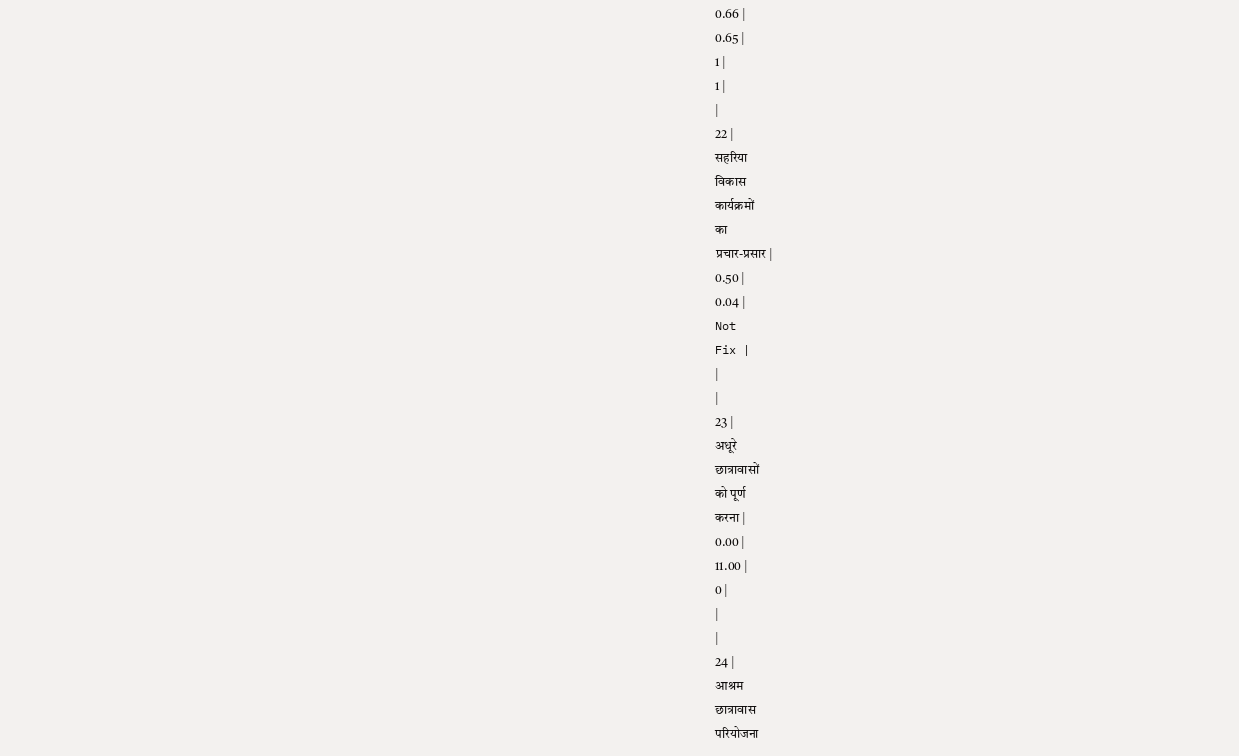0.66 |
0.65 |
1 |
1 |
|
22 |
सहरिया
विकास
कार्यक्रमों
का
प्रचार-प्रसार |
0.50 |
0.04 |
Not
Fix |
|
|
23 |
अधूरे
छात्रावासों
को पूर्ण
करना |
0.00 |
11.00 |
0 |
|
|
24 |
आश्रम
छात्रावास
परियोजना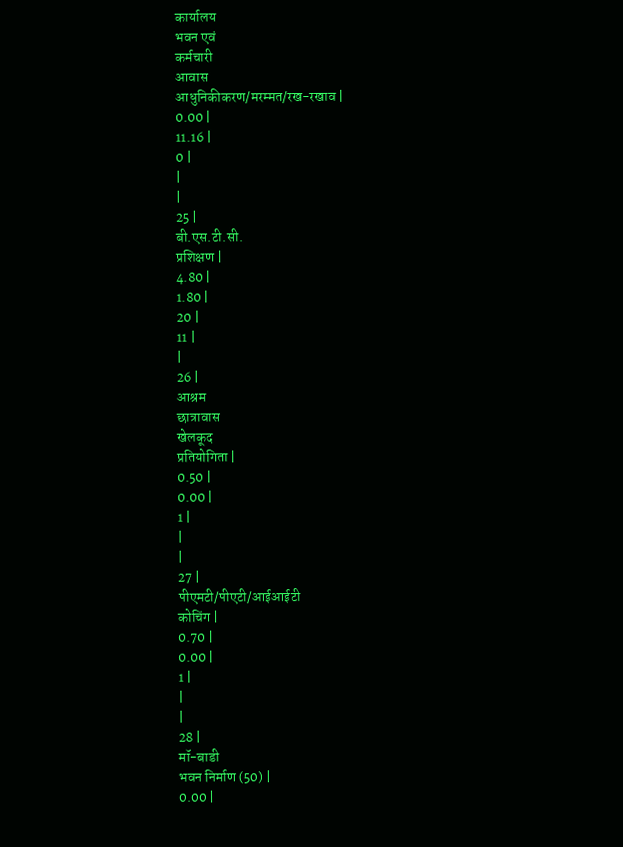कार्यालय
भवन एवं
कर्मचारी
आवास
आधुनिकीकरण/मरम्मत/रख-रखाव |
0.00 |
11.16 |
0 |
|
|
25 |
बी.एस.टी.सी.
प्रशिक्षण |
4.80 |
1.80 |
20 |
11 |
|
26 |
आश्रम
छात्रावास
खेलकूद
प्रतियोगिता |
0.50 |
0.00 |
1 |
|
|
27 |
पीएमटी/पीएटी/आईआईटी
कोचिंग |
0.70 |
0.00 |
1 |
|
|
28 |
मॉ-बाडी
भवन निर्माण (50) |
0.00 |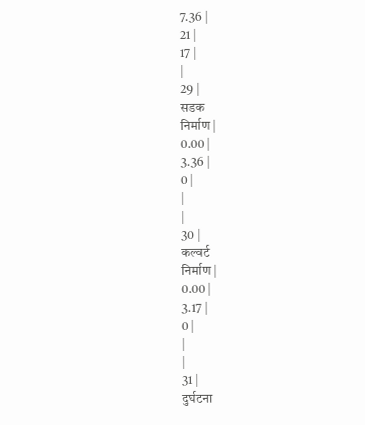7.36 |
21 |
17 |
|
29 |
सडक
निर्माण |
0.00 |
3.36 |
0 |
|
|
30 |
कल्वर्ट
निर्माण |
0.00 |
3.17 |
0 |
|
|
31 |
दुर्घटना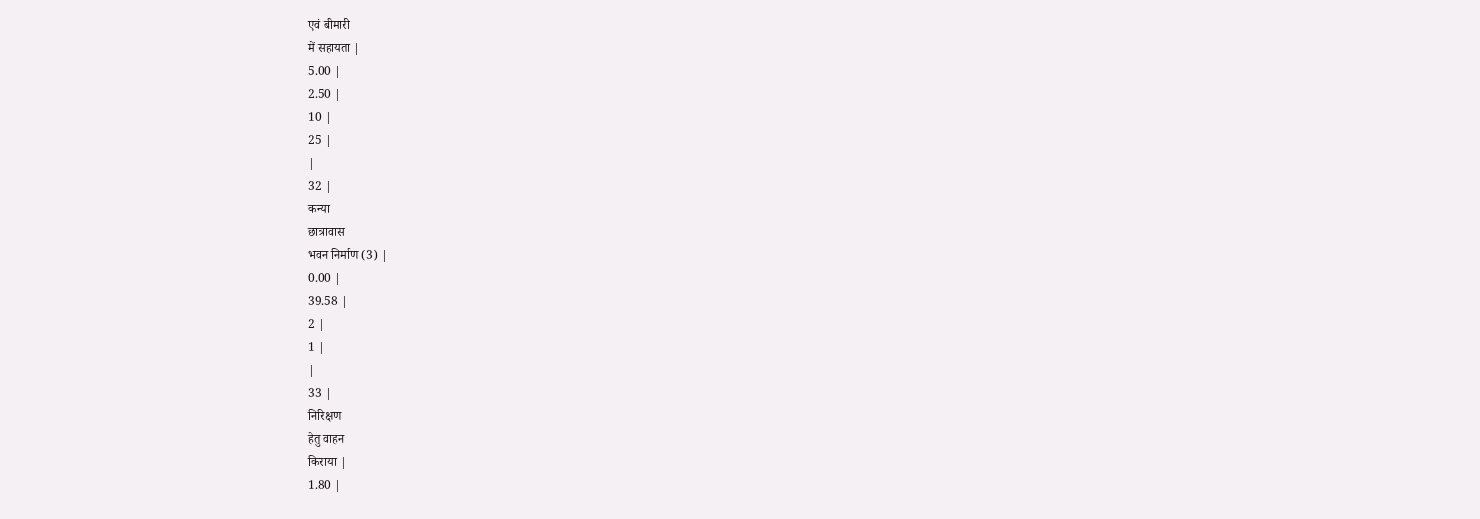एवं बीमारी
में सहायता |
5.00 |
2.50 |
10 |
25 |
|
32 |
कन्या
छात्रावास
भवन निर्माण (3) |
0.00 |
39.58 |
2 |
1 |
|
33 |
निरिक्षण
हेतु वाहन
किराया |
1.80 |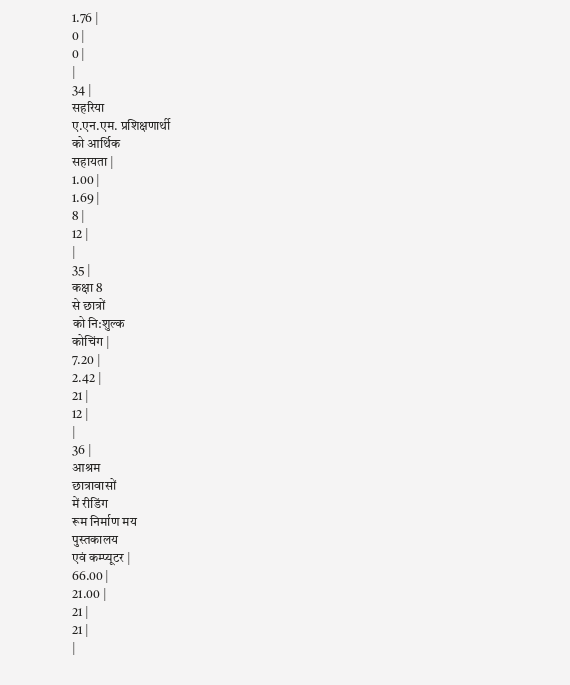1.76 |
0 |
0 |
|
34 |
सहरिया
ए.एन.एम. प्रशिक्षणार्थी
को आर्थिक
सहायता |
1.00 |
1.69 |
8 |
12 |
|
35 |
कक्षा 8
से छात्रों
को नि:शुल्क
कोचिंग |
7.20 |
2.42 |
21 |
12 |
|
36 |
आश्रम
छात्रावासों
में रीडिंग
रूम निर्माण मय
पुस्तकालय
एवं कम्प्यूटर |
66.00 |
21.00 |
21 |
21 |
|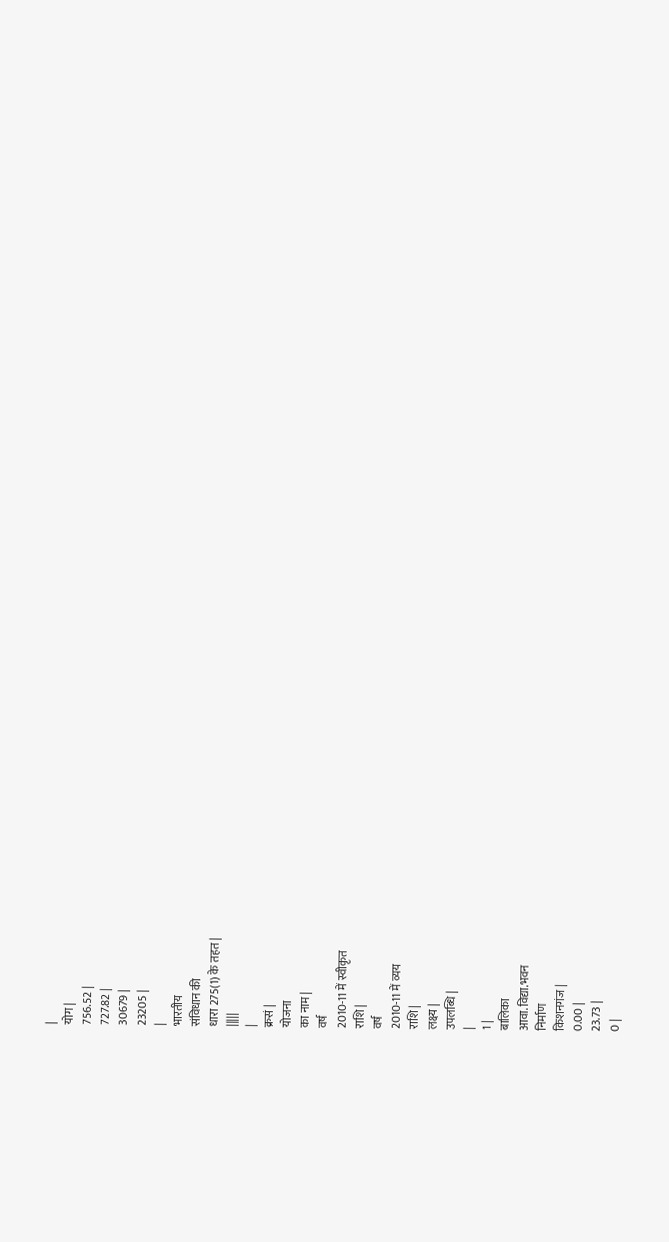|
योग |
756.52 |
727.82 |
30679 |
23205 |
|
भारतीय
संविधान की
धारा 275(1) के तहत |
|||||
|
क्रसं |
योजना
का नाम |
वर्ष
2010-11 में स्वीकृत
राशि |
वर्ष
2010-11 में व्यय
राशि |
लक्ष्य |
उपलब्धि |
|
1 |
बालिका
आवा.विद्या.भवन
निर्माण
किशनगंज |
0.00 |
23.73 |
0 |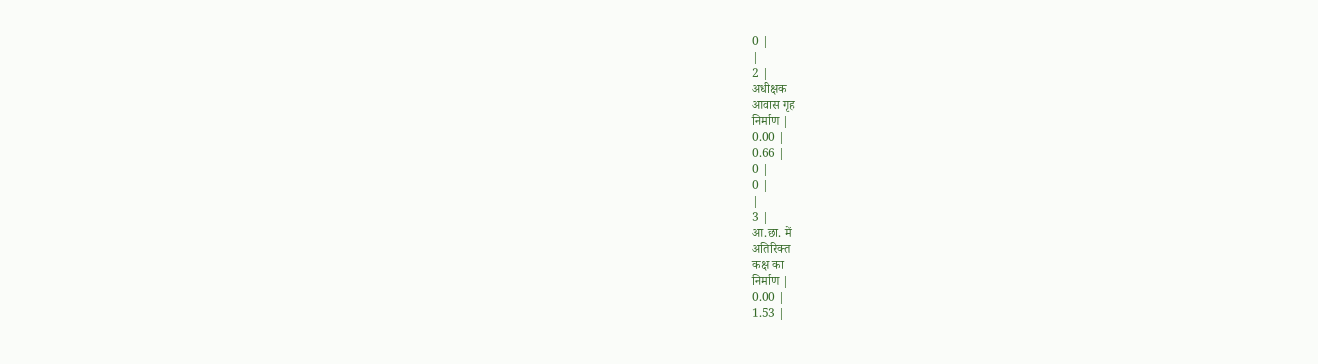0 |
|
2 |
अधीक्षक
आवास गृह
निर्माण |
0.00 |
0.66 |
0 |
0 |
|
3 |
आ.छा. में
अतिरिक्त
कक्ष का
निर्माण |
0.00 |
1.53 |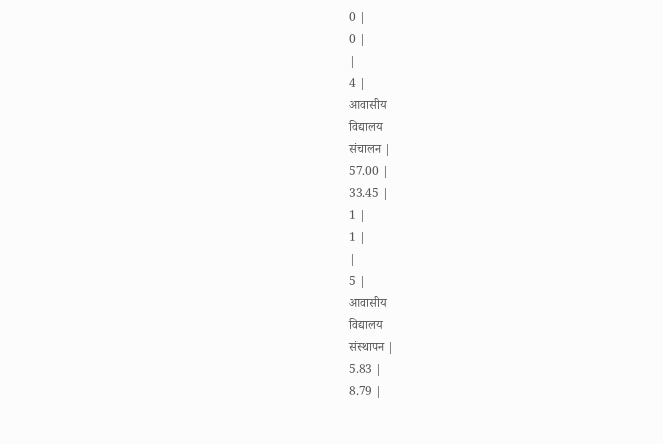0 |
0 |
|
4 |
आवासीय
विद्यालय
संचालन |
57.00 |
33.45 |
1 |
1 |
|
5 |
आवासीय
विद्यालय
संस्थापन |
5.83 |
8.79 |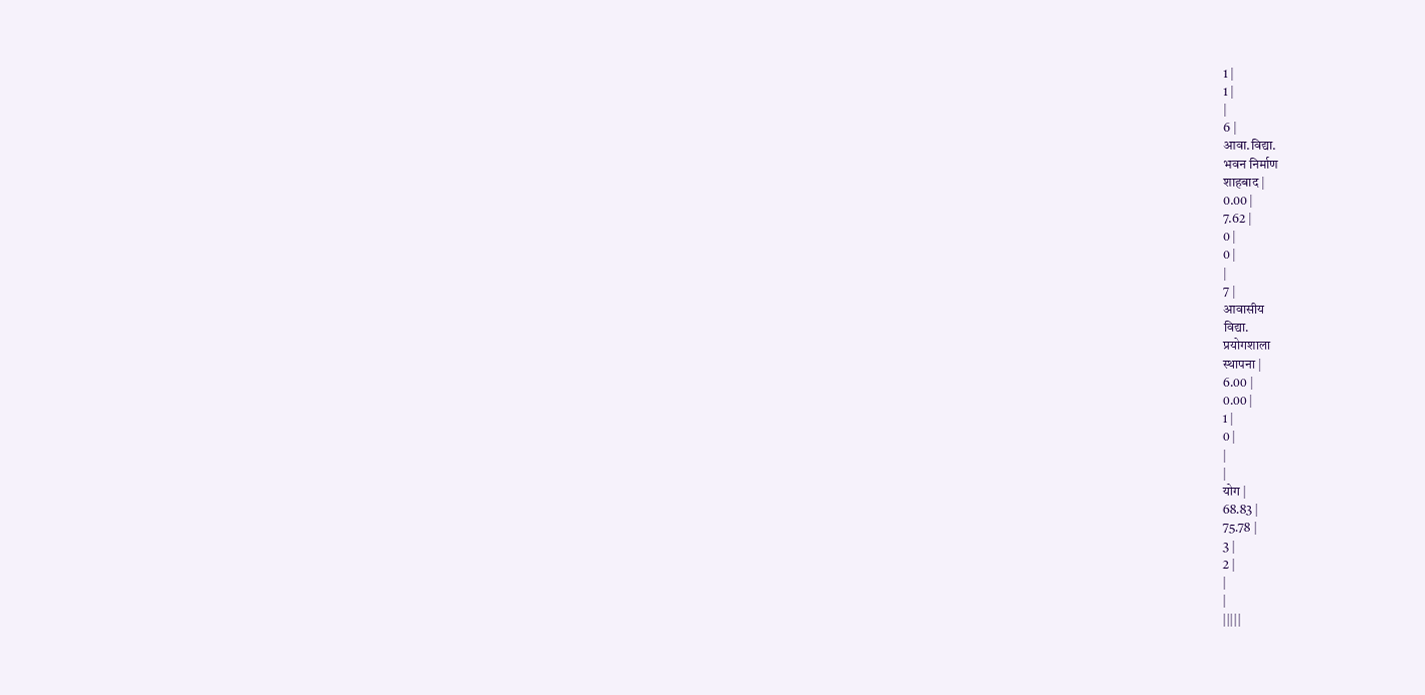1 |
1 |
|
6 |
आवा.विद्या.
भवन निर्माण
शाहबाद |
0.00 |
7.62 |
0 |
0 |
|
7 |
आवासीय
विद्या.
प्रयोगशाला
स्थापना |
6.00 |
0.00 |
1 |
0 |
|
|
योग |
68.83 |
75.78 |
3 |
2 |
|
|
|||||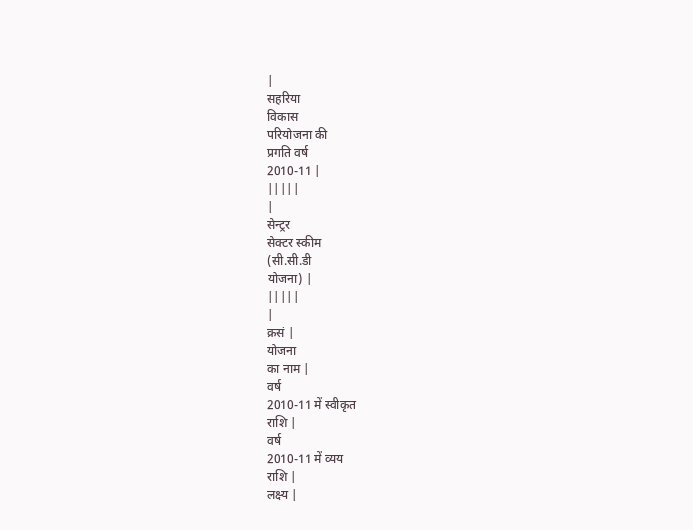|
सहरिया
विकास
परियोजना की
प्रगति वर्ष
2010-11 |
|||||
|
सेन्ट्रर
सेक्टर स्कीम
(सी.सी.डी
योजना) |
|||||
|
क्रसं |
योजना
का नाम |
वर्ष
2010-11 में स्वीकृत
राशि |
वर्ष
2010-11 में व्यय
राशि |
लक्ष्य |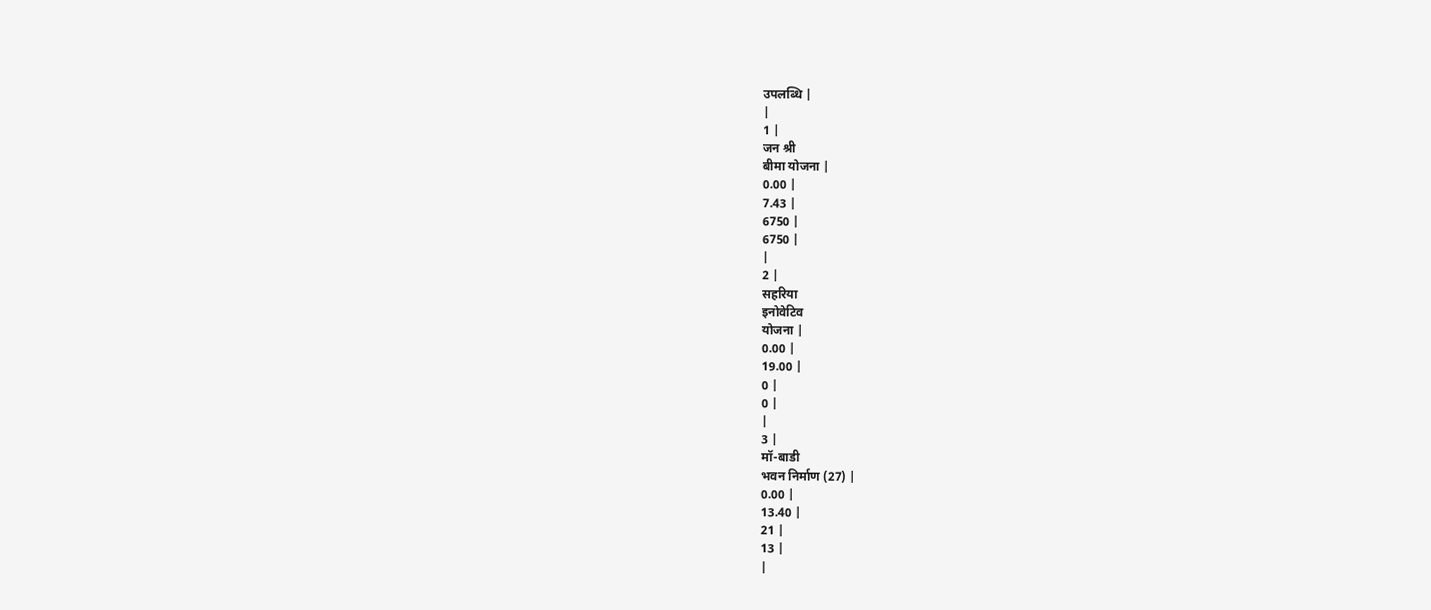उपलब्धि |
|
1 |
जन श्री
बीमा योजना |
0.00 |
7.43 |
6750 |
6750 |
|
2 |
सहरिया
इनोवेटिव
योजना |
0.00 |
19.00 |
0 |
0 |
|
3 |
मॉ-बाडी
भवन निर्माण (27) |
0.00 |
13.40 |
21 |
13 |
|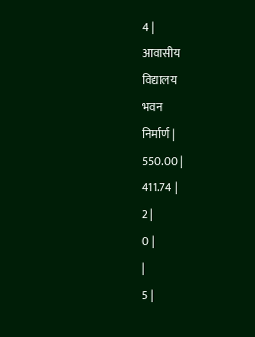4 |
आवासीय
विद्यालय
भवन
निर्मार्ण |
550.00 |
411.74 |
2 |
0 |
|
5 |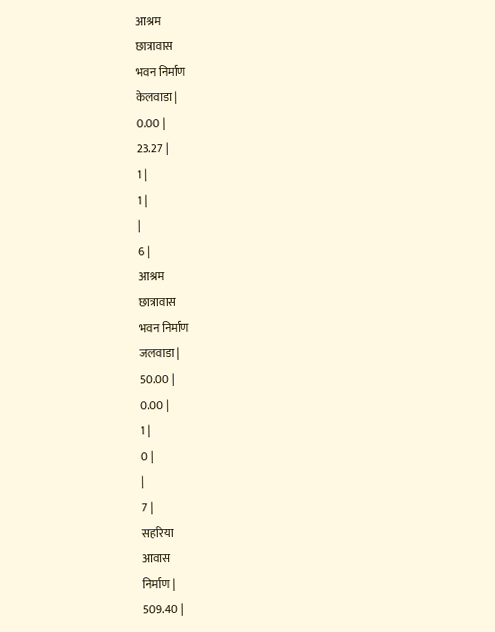आश्रम
छात्रावास
भवन निर्माण
केलवाडा |
0.00 |
23.27 |
1 |
1 |
|
6 |
आश्रम
छात्रावास
भवन निर्माण
जलवाडा |
50.00 |
0.00 |
1 |
0 |
|
7 |
सहरिया
आवास
निर्माण |
509.40 |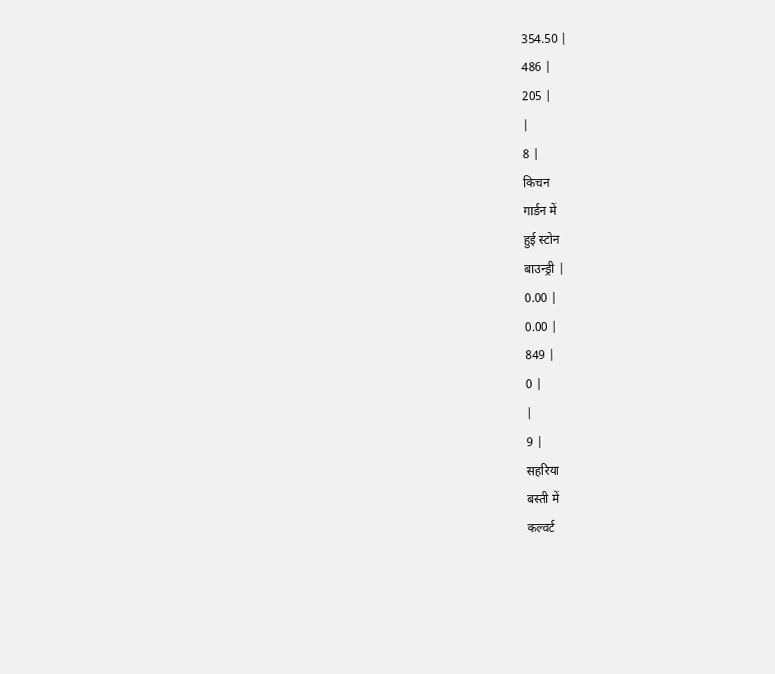354.50 |
486 |
205 |
|
8 |
किचन
गार्डन में
हुई स्टोन
बाउन्ड्री |
0.00 |
0.00 |
849 |
0 |
|
9 |
सहरिया
बस्ती में
कल्वर्ट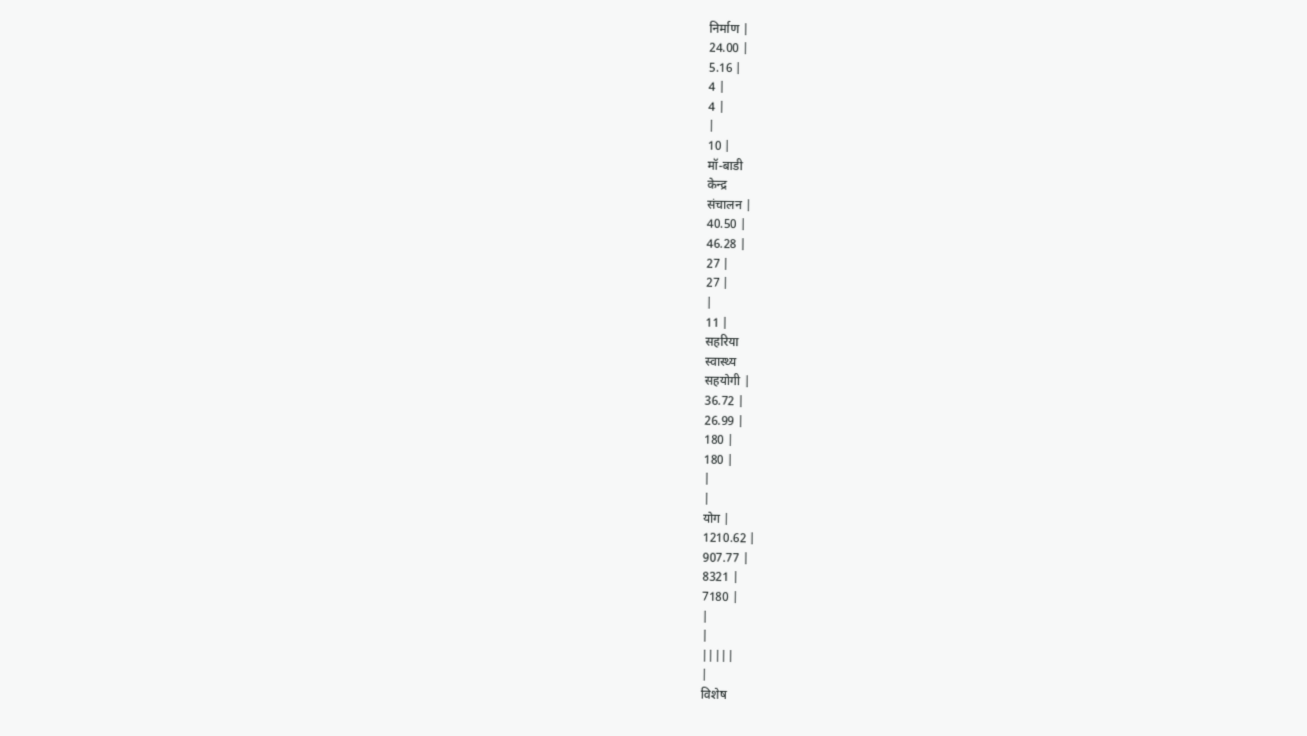निर्माण |
24.00 |
5.16 |
4 |
4 |
|
10 |
मॉ-बाडी
केन्द्र
संचालन |
40.50 |
46.28 |
27 |
27 |
|
11 |
सहरिया
स्वास्थ्य
सहयोगी |
36.72 |
26.99 |
180 |
180 |
|
|
योग |
1210.62 |
907.77 |
8321 |
7180 |
|
|
|||||
|
विशेष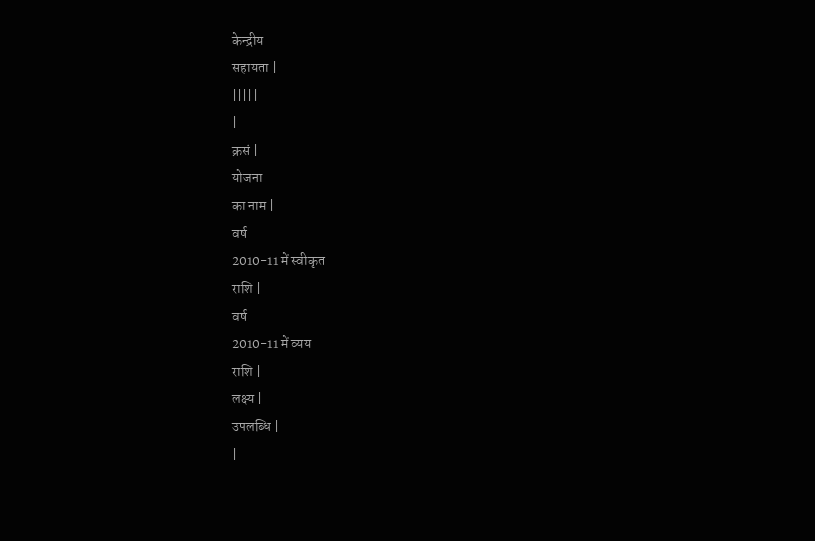केन्द्रीय
सहायता |
|||||
|
क्रसं |
योजना
का नाम |
वर्ष
2010-11 में स्वीकृत
राशि |
वर्ष
2010-11 में व्यय
राशि |
लक्ष्य |
उपलब्धि |
|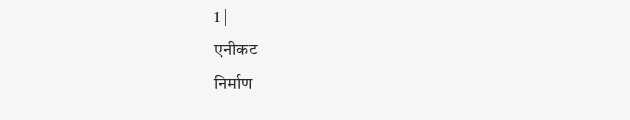1 |
एनीकट
निर्माण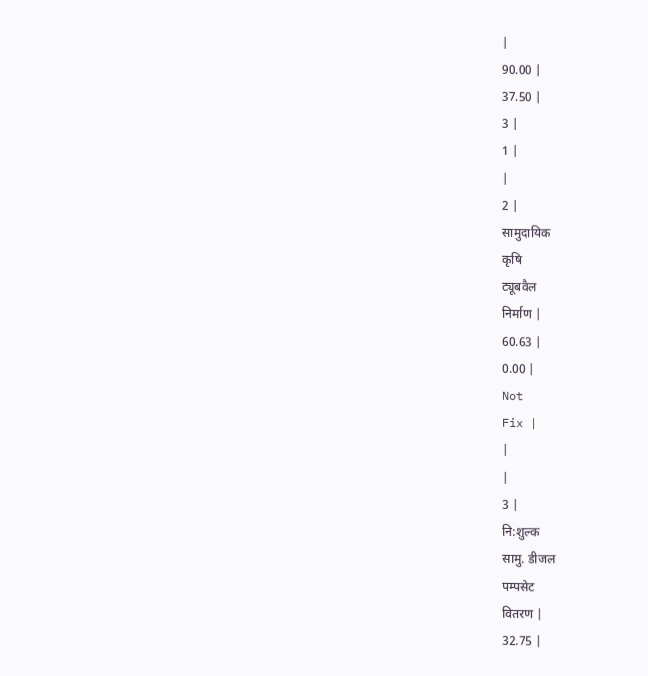|
90.00 |
37.50 |
3 |
1 |
|
2 |
सामुदायिक
कृषि
ट्यूबवैल
निर्माण |
60.63 |
0.00 |
Not
Fix |
|
|
3 |
नि:शुल्क
सामु. डीजल
पम्पसेट
वितरण |
32.75 |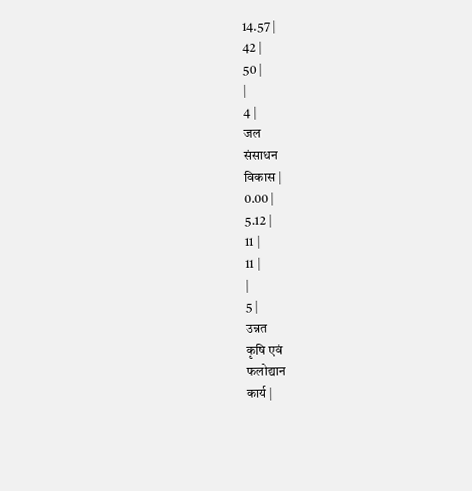14.57 |
42 |
50 |
|
4 |
जल
संसाधन
विकास |
0.00 |
5.12 |
11 |
11 |
|
5 |
उन्नत
कृषि एवं
फलोद्यान
कार्य |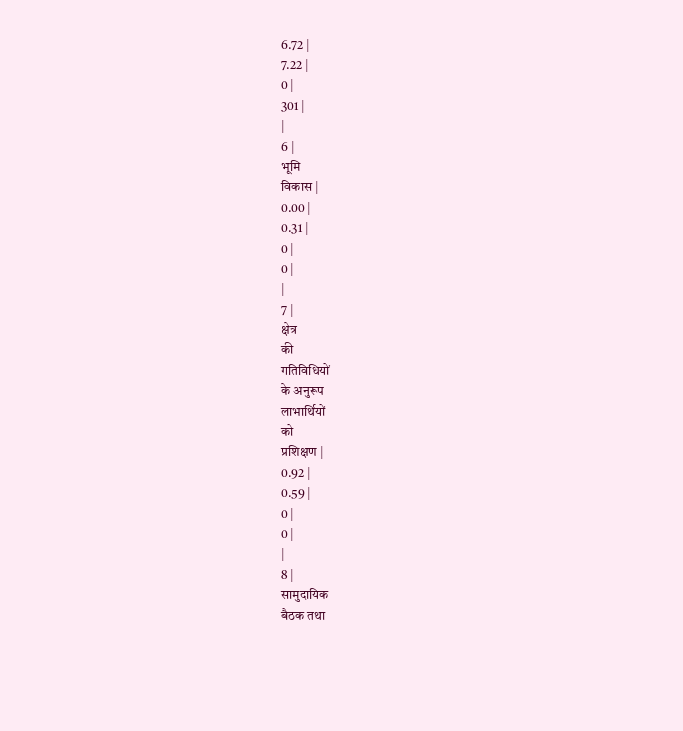6.72 |
7.22 |
0 |
301 |
|
6 |
भूमि
विकास |
0.00 |
0.31 |
0 |
0 |
|
7 |
क्षेत्र
की
गतिविधियों
के अनुरूप
लाभार्थियों
को
प्रशिक्षण |
0.92 |
0.59 |
0 |
0 |
|
8 |
सामुदायिक
बैठक तथा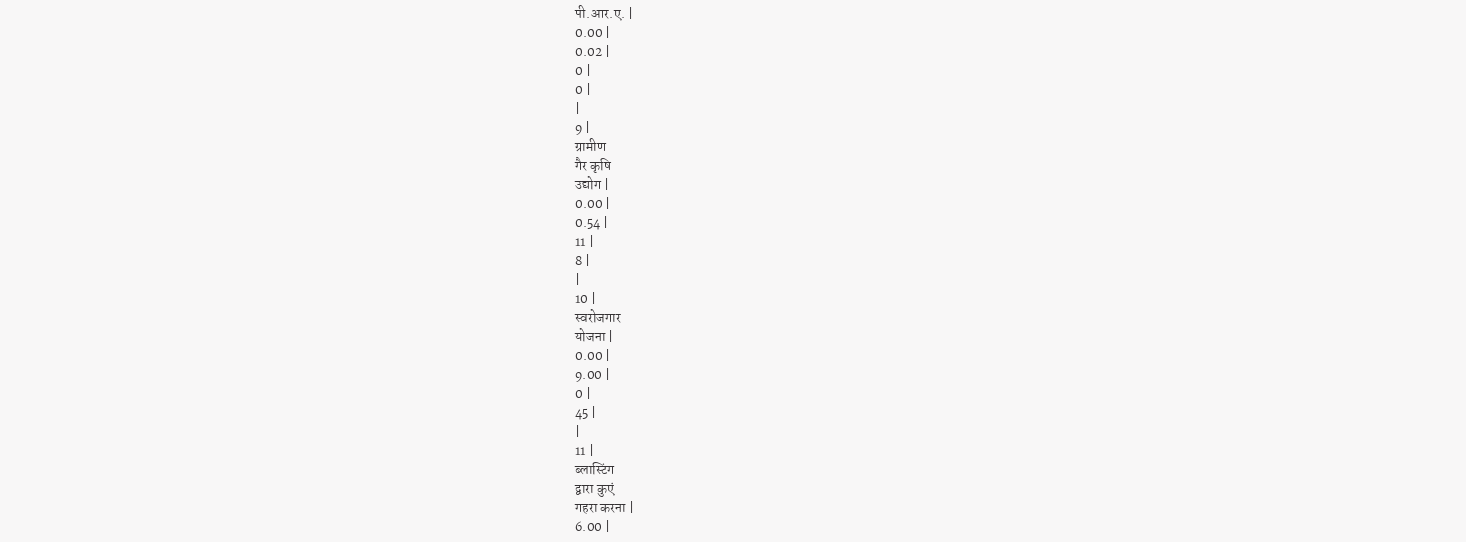पी.आर.ए. |
0.00 |
0.02 |
0 |
0 |
|
9 |
ग्रामीण
गैर कृषि
उद्योग |
0.00 |
0.54 |
11 |
8 |
|
10 |
स्वरोजगार
योजना |
0.00 |
9.00 |
0 |
45 |
|
11 |
ब्लास्टिंग
द्वारा कुएं
गहरा करना |
6.00 |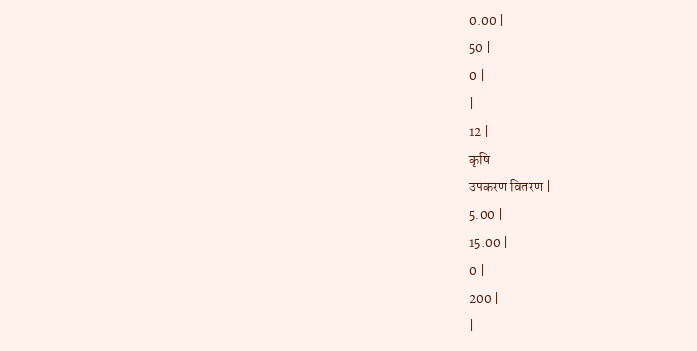0.00 |
50 |
0 |
|
12 |
कृषि
उपकरण वितरण |
5.00 |
15.00 |
0 |
200 |
|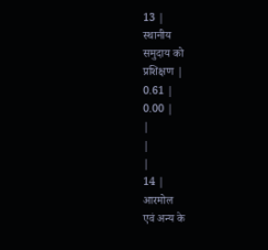13 |
स्थानीय
समुदाय को
प्रशिक्षण |
0.61 |
0.00 |
|
|
|
14 |
आरमोल
एवं अन्य के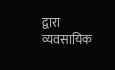द्वारा व्यवसायिक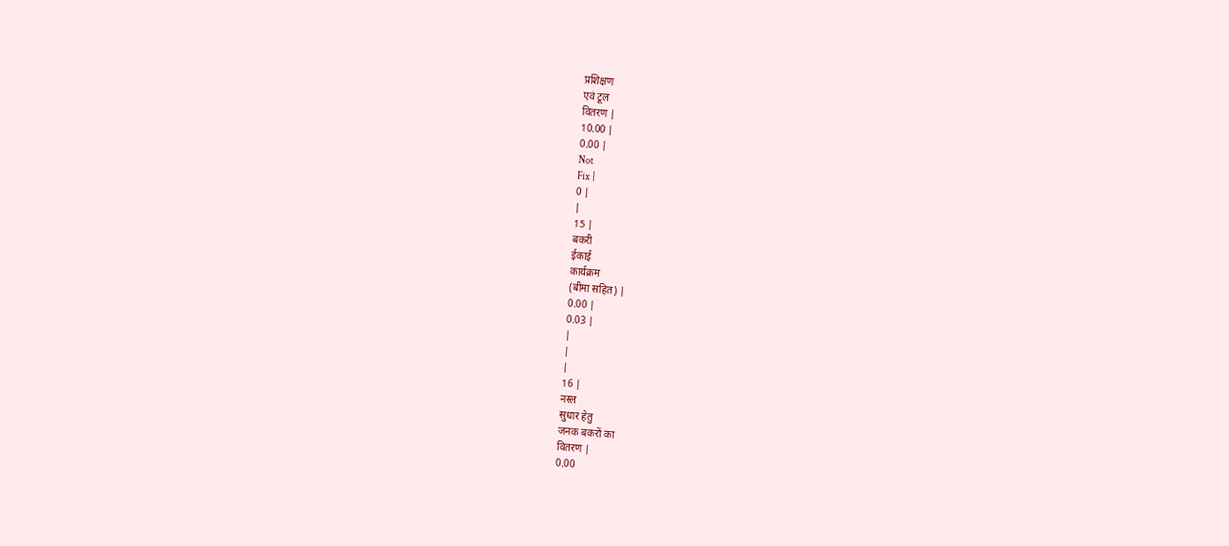प्रशिक्षण
एवं टूल
वितरण |
10.00 |
0.00 |
Not
Fix |
0 |
|
15 |
बकरी
ईकाई
कार्यक्रम
(बीमा सहित) |
0.00 |
0.03 |
|
|
|
16 |
नस्ल
सुधार हेतु
जनक बकरों का
वितरण |
0.00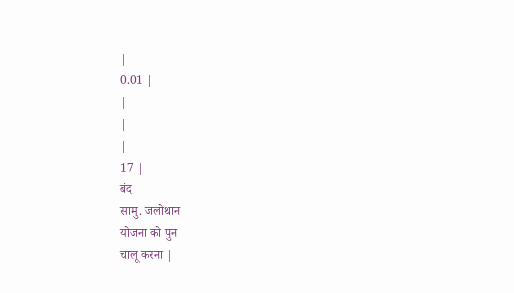|
0.01 |
|
|
|
17 |
बंद
सामु. जलोथान
योजना को पुन
चालू करना |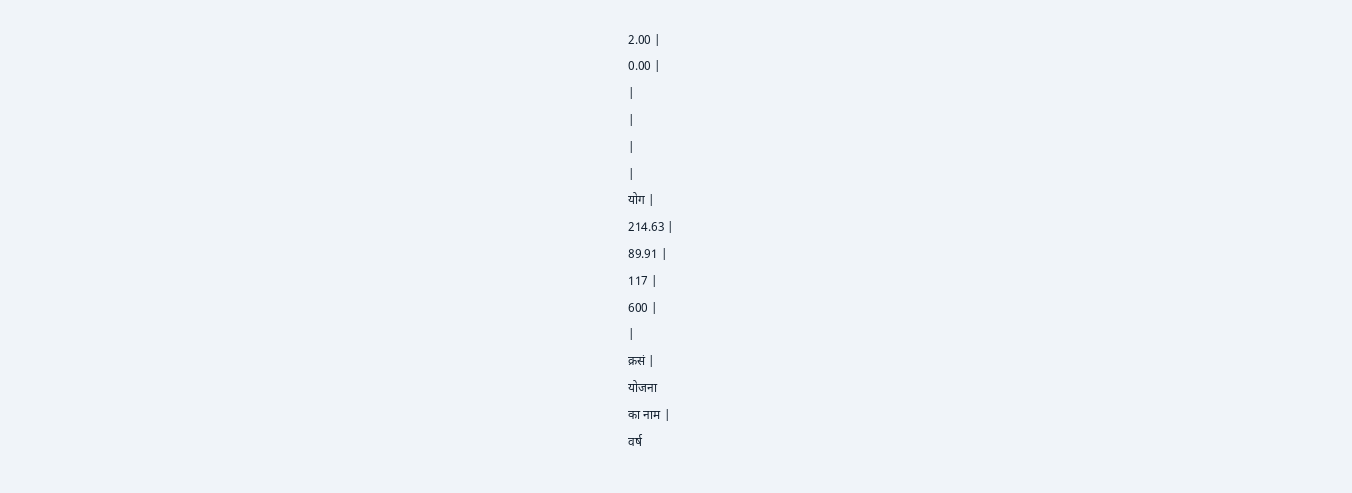2.00 |
0.00 |
|
|
|
|
योग |
214.63 |
89.91 |
117 |
600 |
|
क्रसं |
योजना
का नाम |
वर्ष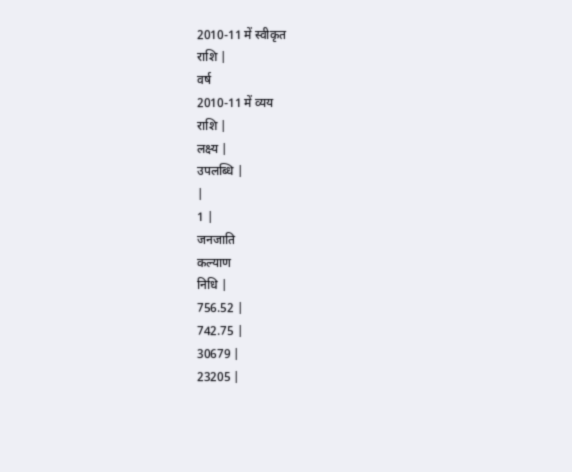2010-11 में स्वीकृत
राशि |
वर्ष
2010-11 में व्यय
राशि |
लक्ष्य |
उपलब्धि |
|
1 |
जनजाति
कल्याण
निधि |
756.52 |
742.75 |
30679 |
23205 |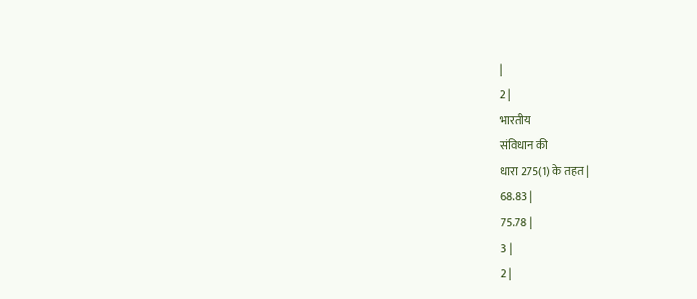|
2 |
भारतीय
संविधान की
धारा 275(1) के तहत |
68.83 |
75.78 |
3 |
2 |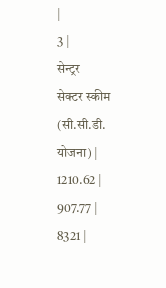|
3 |
सेन्ट्रर
सेक्टर स्कीम
(सी.सी.डी.
योजना) |
1210.62 |
907.77 |
8321 |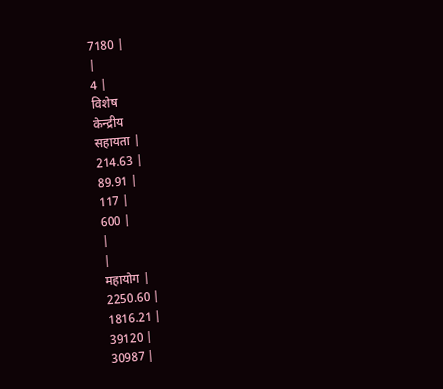7180 |
|
4 |
विशेष
केन्द्रीय
सहायता |
214.63 |
89.91 |
117 |
600 |
|
|
महायोग |
2250.60 |
1816.21 |
39120 |
30987 |